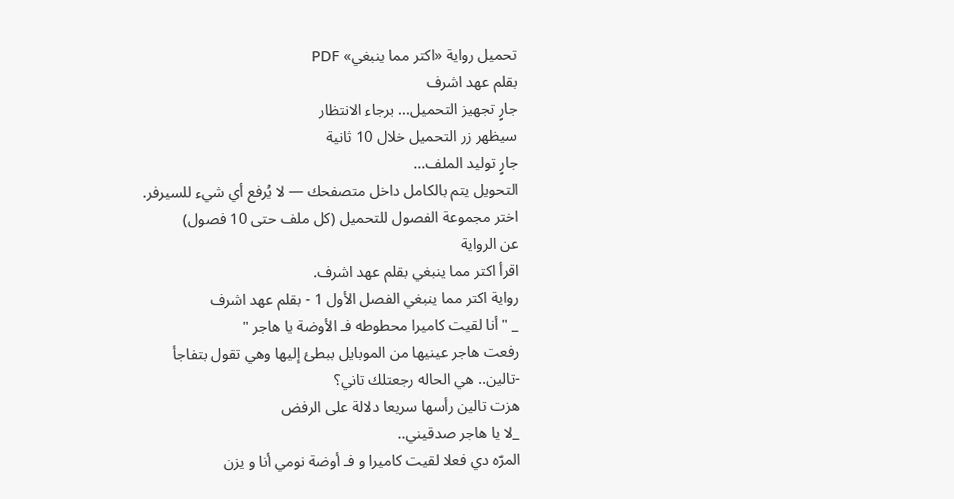تحميل رواية «اكتر مما ينبغي» PDF
بقلم عهد اشرف
جارٍ تجهيز التحميل... برجاء الانتظار
سيظهر زر التحميل خلال 10 ثانية
جارٍ توليد الملف...
التحويل يتم بالكامل داخل متصفحك — لا يُرفع أي شيء للسيرفر.
اختر مجموعة الفصول للتحميل (كل ملف حتى 10 فصول)
عن الرواية
اقرأ اكتر مما ينبغي بقلم عهد اشرف.
رواية اكتر مما ينبغي الفصل الأول 1 - بقلم عهد اشرف
_ " أنا لقيت كاميرا محطوطه فـ الأوضة يا هاجر "
رفعت هاجر عينيها من الموبايل ببطئ إليها وهي تقول بتفاجأ
-تالين.. هي الحاله رجعتلك تاني؟
هزت تالين رأسها سريعا دلالة على الرفض
_لا يا هاجر صدقيني..
المرّه دي فعلا لقيت كاميرا و فـ أوضة نومي أنا و يزن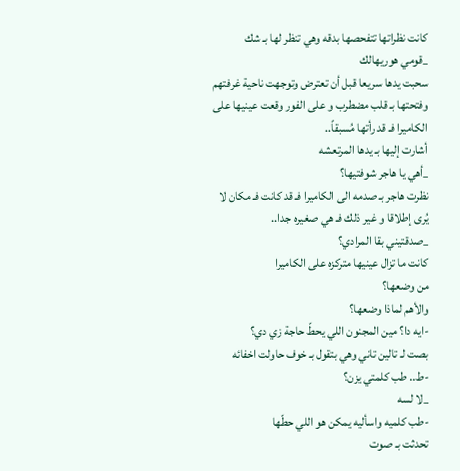كانت نظراتها تتفحصها بدقه وهي تنظر لها بـ شك
_قومي هوريهالك
سحبت يدها سريعا قبل أن تعترض وتوجهت ناحية غرفتهم وفتحتها بـ قلب مضطرب و على الفور وقعت عينيها على الكاميرا فـ قد رأتها مُسبقاً..
أشارت إليها بـ يدها المرتعشه
_أهي يا هاجر شوفتيها؟
نظرت هاجر بـ صدمه الى الكاميرا فـ قد كانت فـ مكان لا يُرى إطلاقا و غير ذلك فـ هي صغيره جدا..
_صدقتيني بقا المرادي؟
كانت ما تزال عينيها متركزه على الكاميرا
من وضعها؟
والأهم لماذا وضعها؟
-ايه دا؟ مين المجنون اللي يحطّ حاجة زي دي؟
بصت لـ تالين تاني وهي بتقول بـ خوف حاولت اخفائه
-ط.. طب كلمتي يزن؟
_لا لسه
-طب كلميه واسأليه يمكن هو اللي حطّها
تحدثت بـ صوت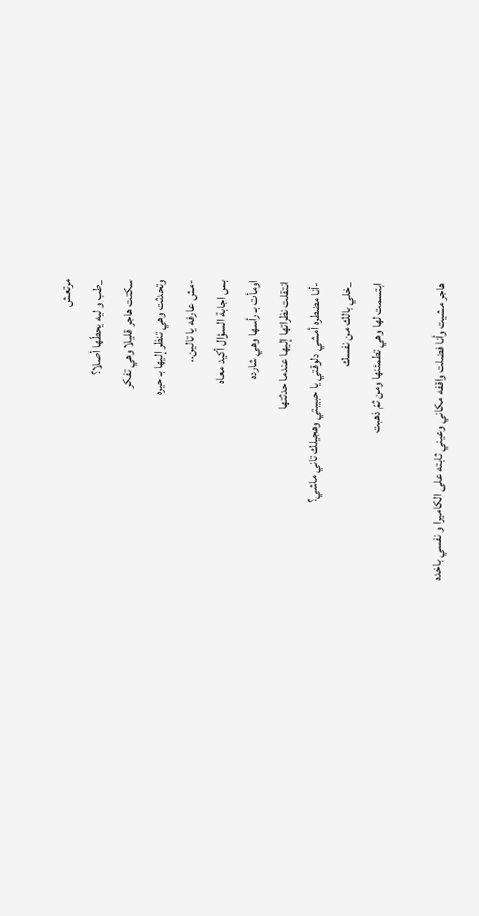مرتعش
_طب و ليه يحطّها أصلا؟
سكتت هاجر قليلا وهي تفكر
وتحدثت وهي تنظر إليها بـ حيره
-مش عارفه يا تالين..
بس اجابة السؤال أكيد معاه
اومأت بـ رأسها وهي شارده
انتقلت نظراتها إليها عندما حدثتها
-أنا مضطره أمشي دلوقتي يا حبيبتي وهجيلك تاني ماشي؟
_خلي بالك من نفسك
ابتسمت لها وهي تطمئنها ومن ثمّ ذهبت

هاجر مشيت وأنا فضلت واقفه مكاني وعيني ثابته على الكاميرا و نفسي باخده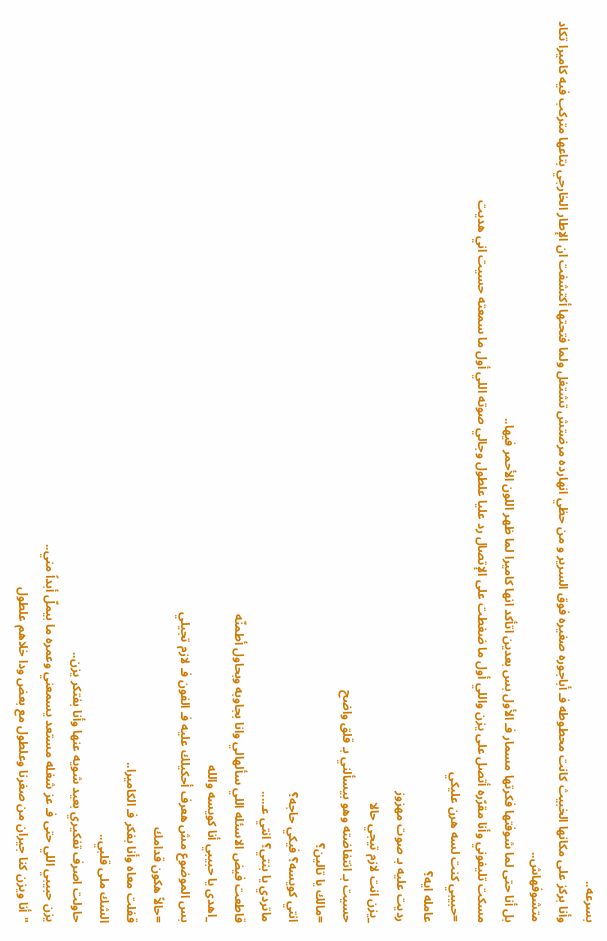بسرعه..
وأنا بركز على مكانها الخبيث كانت محطوطه فـ أباجوره صغيره فوق السرير و من حظي انهارده مرضتش تشتغل ولما فتحتها أكتشفت ان الإطار الخارجي بتاعها متركب فيه كاميرا تكاد متشوفهاش..
بل أنا حتى لما شوفتها فكرتها مسمار فـ الأول بس بعدين اتأكد انها كاميرا لما ظهر اللون الأحمر فيها..
مسكت تليفوني وأنا مقرّره أتصل على يزن واللي أول ما ضغطت على الإتصال رد عليا علطول وجالي صوته اللي أول ما سمعته حسيت اني هديت
=حبيبي كنت لسه هرن عليكي
عامله ايه؟
رديت عليه بـ صوت مهزوز
_يزن انت لازم تيجي حالا
حسيت بـ انتفاضته وهو بيسألني بـ قلق واضح
=مالك يا تالين؟
انتي كويسه؟ فيكي حاجه؟
ماتردي يا بنتي؟ انتي عـ....
قاطعت فيض الاسئله اللي سألهالي وانا بجاوبه وبحاول أطمنّه
_اهدى يا حبيبي أنا كويسه والله
بس الموضوع مش هعرف أحكيلك عليه فـ الفون فـ لازم تجيلي
=حالاً هكون قدامك
قفلت معاه وأنا بفكر فـ الكاميرا..
الشك ملى قلبي..
حاولت اصرف تفكيري بعيد شويه عنها وأنا بفتكر يزن..
يزن حبيبي اللي حتى فـ عز شغله مستعد يسمعني وعمره ما بيملّ أبداً مني..
"أنا ويزن كنا جيران من صغرنا وعلطول مع بعض ودا خلاهم علطول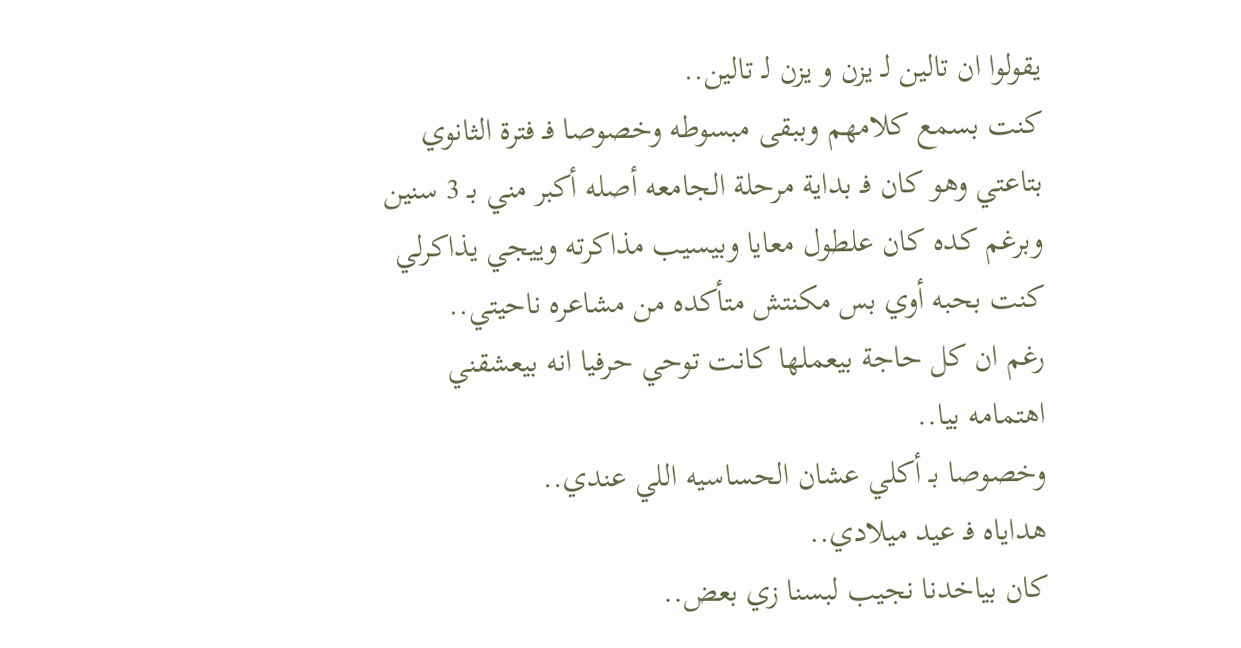يقولوا ان تالين لـ يزن و يزن لـ تالين..
كنت بسمع كلامهم وببقى مبسوطه وخصوصا فـ فترة الثانوي بتاعتي وهو كان فـ بداية مرحلة الجامعه أصله أكبر مني بـ 3 سنين
وبرغم كده كان علطول معايا وبيسيب مذاكرته وييجي يذاكرلي كنت بحبه أوي بس مكنتش متأكده من مشاعره ناحيتي..
رغم ان كل حاجة بيعملها كانت توحي حرفيا انه بيعشقني
اهتمامه بيا..
وخصوصا بـ أكلي عشان الحساسيه اللي عندي..
هداياه فـ عيد ميلادي..
كان بياخدنا نجيب لبسنا زي بعض..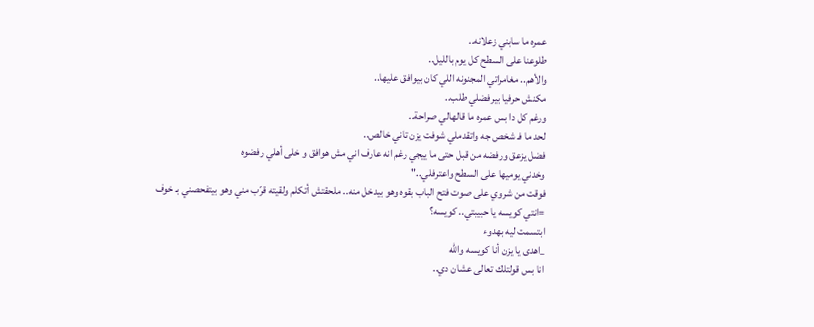عمره ما سابني زعلانه..
طلوعنا على السطح كل يوم بالليل..
والأهم.. مغامراتي المجنونه اللي كان بيوافق عليها..
مكنش حرفيا بيرفضلي طلب..
ورغم كل دا بس عمره ما قالهالي صراحة..
لحد ما فـ شخص جه واتقدملي شوفت يزن تاني خالص..
فضل يزعق ورفضه من قبل حتى ما ييجي رغم انه عارف اني مش هوافق و خلى أهلي رفضوه
وخدني يوميها على السطح واعترفلي.."
فوقت من شروي على صوت فتح الباب بقوه وهو بيدخل منه.. ملحقتش أتكلم ولقيته قرّب مني وهو بيتفحصني بـ خوف
=انتي كويسه يا حبيبتي.. كويسه؟
ابتسمت ليه بهدوء
_اهدى يا يزن أنا كويسه والله
انا بس قولتلك تعالى عشان دي..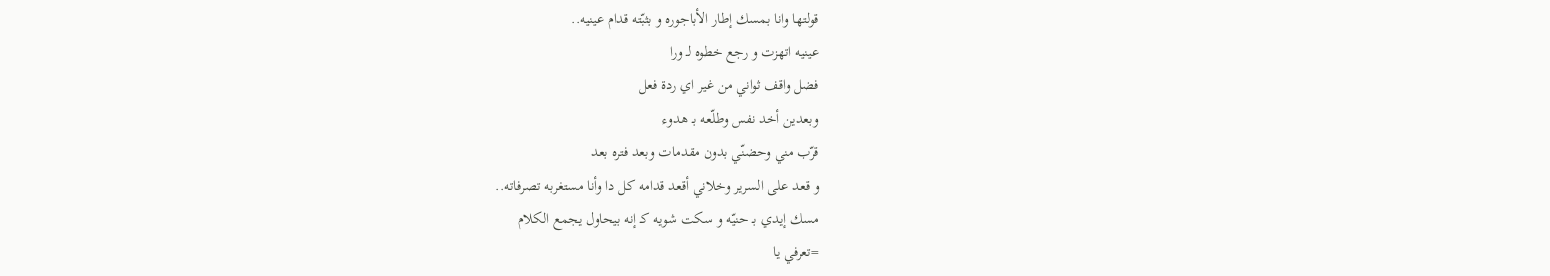قولتها وانا بمسك إطار الأباجوره و بثبّته قدام عينيه..
عينيه اتهزت و رجع خطوه لـ ورا
فضل واقف ثواني من غير اي ردة فعل
وبعدين أخد نفس وطلّعه بـ هدوء
قرّب مني وحضنّي بدون مقدمات وبعد فتره بعد
و قعد على السرير وخلاني أقعد قدامه كل دا وأنا مستغربه تصرفاته..
مسك إيدي بـ حنيّه و سكت شويه كـ إنه بيحاول يجمع الكلام
=تعرفي يا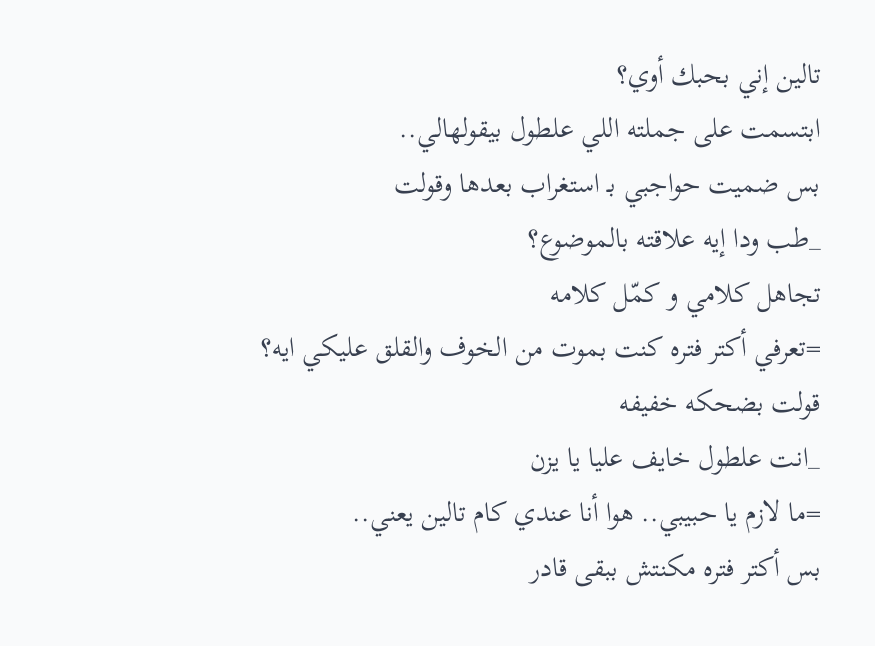تالين إني بحبك أوي؟
ابتسمت على جملته اللي علطول بيقولهالي..
بس ضميت حواجبي بـ استغراب بعدها وقولت
_طب ودا إيه علاقته بالموضوع؟
تجاهل كلامي و كمّل كلامه
=تعرفي أكتر فتره كنت بموت من الخوف والقلق عليكي ايه؟
قولت بضحكه خفيفه
_انت علطول خايف عليا يا يزن
=ما لازم يا حبيبي.. هوا أنا عندي كام تالين يعني..
بس أكتر فتره مكنتش ببقى قادر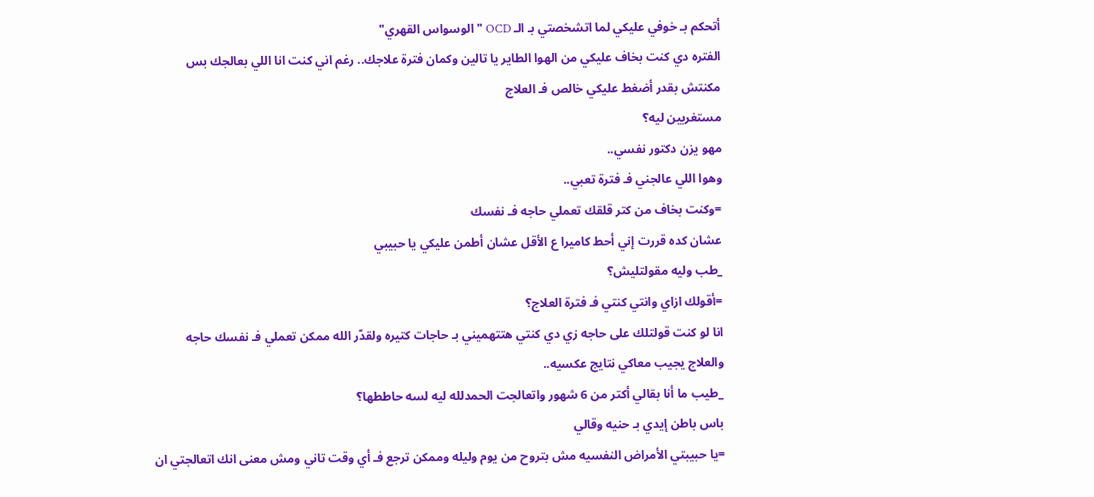أتحكم بـ خوفي عليكي لما اتشخصتي بـ الـ OCD "الوسواس القهري"
الفتره دي كنت بخاف عليكي من الهوا الطاير يا تالين وكمان فترة علاجك.. رغم اني كنت انا اللي بعالجك بس مكنتش بقدر أضغط عليكي خالص فـ العلاج
مستغربين ليه؟
مهو يزن دكتور نفسي..
وهوا اللي عالجني فـ فترة تعبي..
=وكنت بخاف من كتر قلقك تعملي حاجه فـ نفسك
عشان كده قررت إني أحط كاميرا ع الأقل عشان أطمن عليكي يا حبيبي
_طب وليه مقولتليش؟
=أقولك ازاي وانتي كنتي فـ فترة العلاج؟
انا لو كنت قولتلك على حاجه زي دي كنتي هتتهميني بـ حاجات كتيره ولقدّر الله ممكن تعملي فـ نفسك حاجه والعلاج يجيب معاكي نتايج عكسيه..
_طيب ما أنا بقالي أكتر من 6 شهور واتعالجت الحمدلله ليه لسه حاططها؟
باس باطن إيدي بـ حنيه وقالي
=يا حبيبتي الأمراض النفسيه مش بتروح من يوم وليله وممكن ترجع فـ أي وقت تاني ومش معنى انك اتعالجتي ان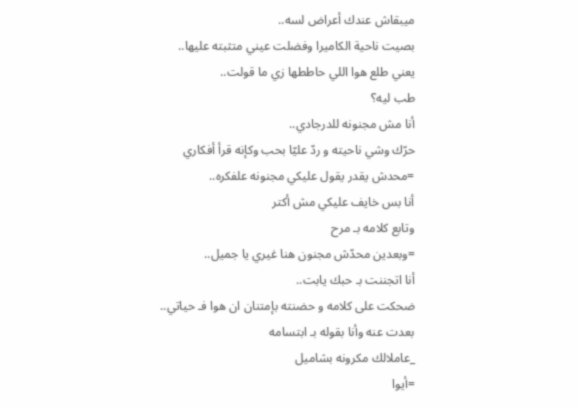ميبقاش عندك أعراض لسه..
بصيت ناحية الكاميرا وفضلت عيني متثبته عليها..
يعني طلع هوا اللي حاططها زي ما قولت..
طب ليه؟
أنا مش مجنونه للدرجادي..
حرّك وشي ناحيته و ردّ عليّا بحب وكإنه قرأ أفكاري
=محدش يقدر يقول عليكي مجنونه علفكره..
أنا بس خايف عليكي مش أكتر
وتابع كلامه بـ مرح
=وبعدين محدّش مجنون هنا غيري يا جميل..
أنا اتجننت بـ حبك يابت..
ضحكت على كلامه و حضنته بإمتنان ان هوا فـ حياتي..
بعدت عنه وأنا بقوله بـ ابتسامه
_عاملالك مكرونه بشاميل
=أيوا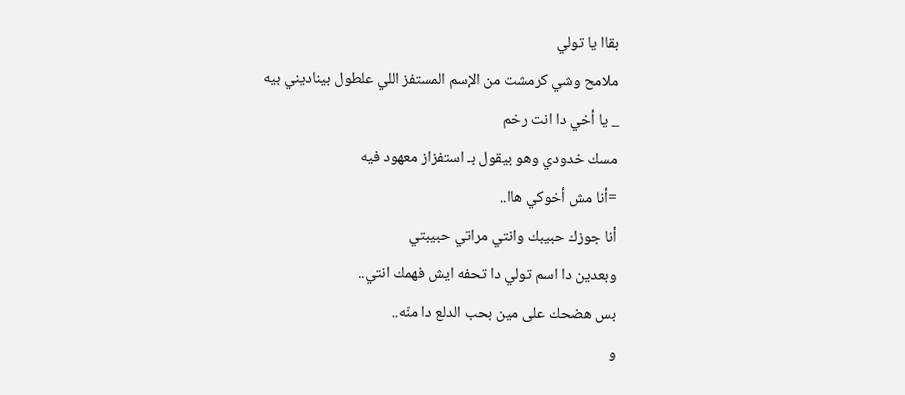بقاا يا تولي
ملامح وشي كرمشت من الإسم المستفز اللي علطول بيناديني بيه
_ يا أخي دا انت رخم
مسك خدودي وهو بيقول بـ استفزاز معهود فيه
=أنا مش أخوكي هاا..
أنا جوزك حبيبك وانتي مراتي حبيبتي
وبعدين دا اسم تولي دا تحفه ايش فهمك انتي..
بس هضحك على مين بحب الدلع دا منّه..
و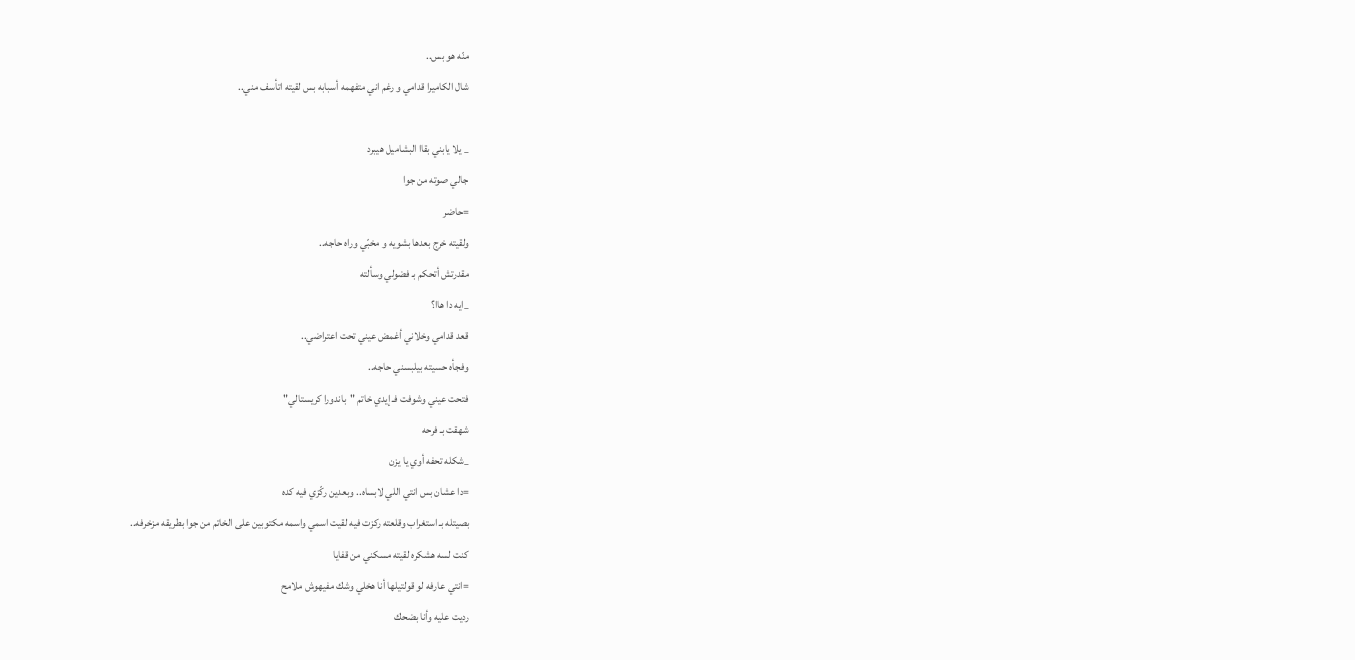منّه هو بس..
شال الكاميرا قدامي و رغم اني متفهمه أسبابه بس لقيته اتأسف مني..

_ يلا يابني بقاا البشاميل هيبرد
جالي صوته من جوا
=حاضر
ولقيته خرج بعدها بشويه و مخبّي وراه حاجه..
مقدرتش أتحكم بـ فضولي وسألته
_ايه دا هاا؟
قعد قدامي وخلاني أغمض عيني تحت اعتراضي..
وفجأه حسيته بيلبسني حاجه..
فتحت عيني وشوفت فـ إيدي خاتم "باندورا كريستالي"
شهقت بـ فرحه
_شكله تحفه أوي يا يزن
=دا عشان بس انتي اللي لابساه.. وبعدين ركّزي فيه كده
بصيتله بـ استغراب وقلعته ركزت فيه لقيت اسمي واسمه مكتوبين على الخاتم من جوا بطريقه مزخرفه..
كنت لسه هشكره لقيته مسكني من قفايا
=انتي عارفه لو قولتيلها أنا هخلي وشك مفيهوش ملامح
رديت عليه وأنا بضحك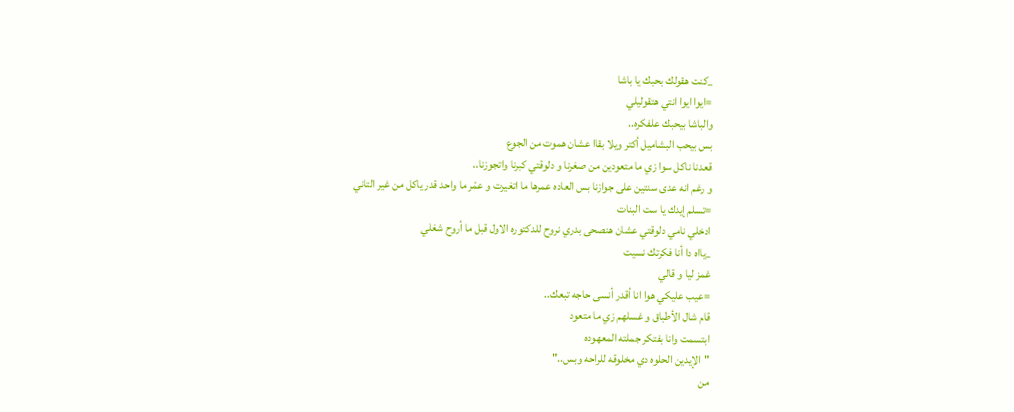_كنت هقولك بحبك يا باشا
=ايوا ايوا انتي هتقوليلي
والباشا بيحبك علفكره..
بس بيحب البشاميل أكتر ويلا بقاا عشان هموت من الجوع
قعدنا ناكل سوا زي ما متعودين من صغرنا و دلوقتي كبرنا واتجوزنا..
و رغم انه عدى سنتين على جوازنا بس العاده عمرها ما اتغيرت و عمْر ما واحد قدر ياكل من غير التاني
=تسلم إيدك يا ست البنات
ادخلي نامي دلوقتي عشان هنصحى بدري نروح للدكتوره الاول قبل ما أروح شغلي
_يااه دا أنا فكرتك نسيت
غمز ليا و قالي
=عيب عليكي هوا انا أقدر أنسى حاجه تبعك..
قام شال الأطباق و غسلهم زي ما متعود
ابتسمت وانا بفتكر جملته المعهوده
"الإيدين الحلوه دي مخلوقه للراحه وبس.."
من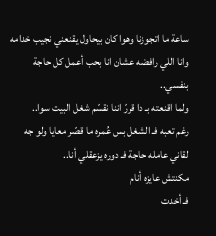ساعة ما اتجوزنا وهوا كان بيحاول يقنعني نجيب خدامه وانا اللي رافضه عشان انا بحب أعمل كل حاجة بنفسي..
ولما اقنعته بـ دا قررّ اننا نقسّم شغل البيت سوا..
رغم تعبه فـ الشغل بس عُمره ما قصّر معايا ولو جه لقاني عامله حاجة فـ دوره يزعقلي أنا..
مكنتش عايزه أنام
فـ أخدت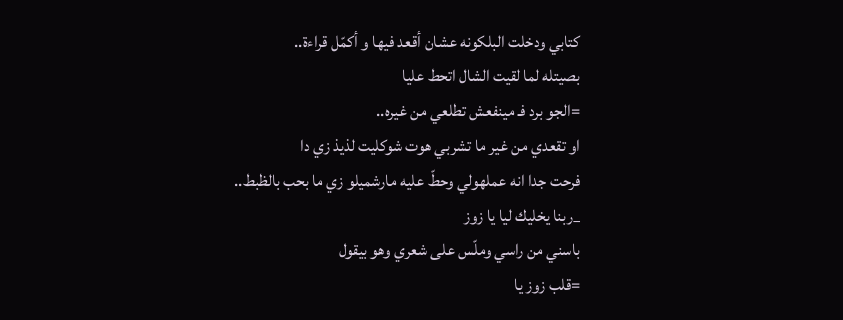كتابي ودخلت البلكونه عشان أقعد فيها و أكمّل قراءة..
بصيتله لما لقيت الشال اتحط عليا
=الجو برد فـ مينفعش تطلعي من غيره..
او تقعدي من غير ما تشربي هوت شوكليت لذيذ زي دا
فرحت جدا انه عملهولي وحطّ عليه مارشميلو زي ما بحب بالظبط..
_ربنا يخليك ليا يا زوز
باسني من راسي وملّس على شعري وهو بيقول
=قلب زوز يا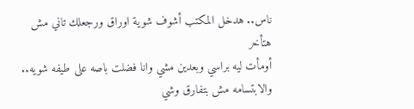ناس.. هدخل المكتب أشوف شوية اوراق ورجعلك تاني مش هتأخر
أومأت ليه براسي وبعدين مشي وانا فضلت باصه على طيفه شويه.. والابتسامه مش بتفارق وشي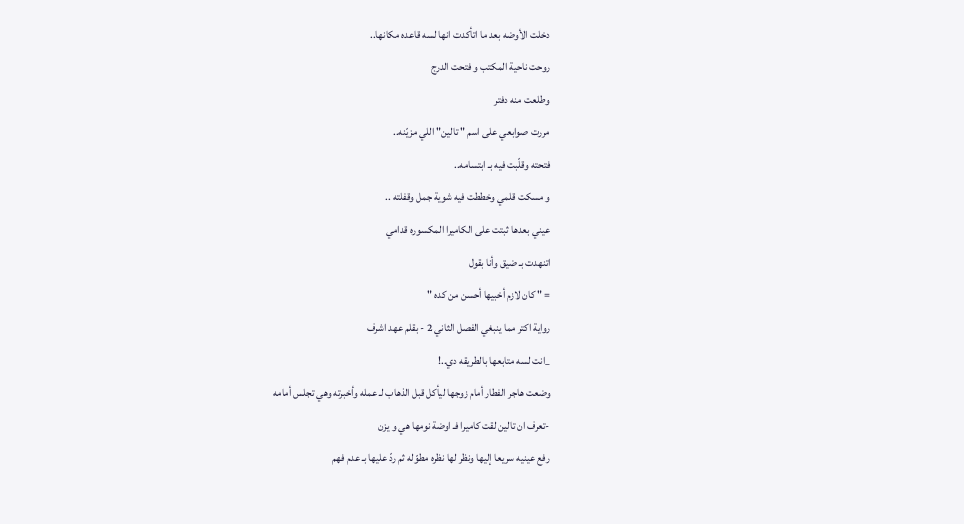دخلت الأوضه بعد ما اتأكدت انها لسه قاعده مكانها..
روحت ناحية المكتب و فتحت الدرج
وطلعت منه دفتر
مررت صوابعي على اسم " تالين" اللي مزيّنه..
فتحته وقلّبت فيه بـ ابتسامه..
و مسكت قلمي وخططت فيه شوية جمل وقفلته ..
عيني بعدها ثبتت على الكاميرا المكسوره قدامي
اتنهدت بـ ضيق وأنا بقول
= " كان لازم أخبيها أحسن من كده "
رواية اكتر مما ينبغي الفصل الثاني 2 - بقلم عهد اشرف
_انت لسه متابعها بالطريقه دي..!
وضعت هاجر الفطار أمام زوجها ليأكل قبل الذهاب لـ عمله وأخبرته وهي تجلس أمامه
-تعرف ان تالين لقت كاميرا فـ اوضة نومها هي و يزن
رفع عينيه سريعا إليها ونظر لها نظره مطوّله ثم ردّ عليها بـ عدم فهم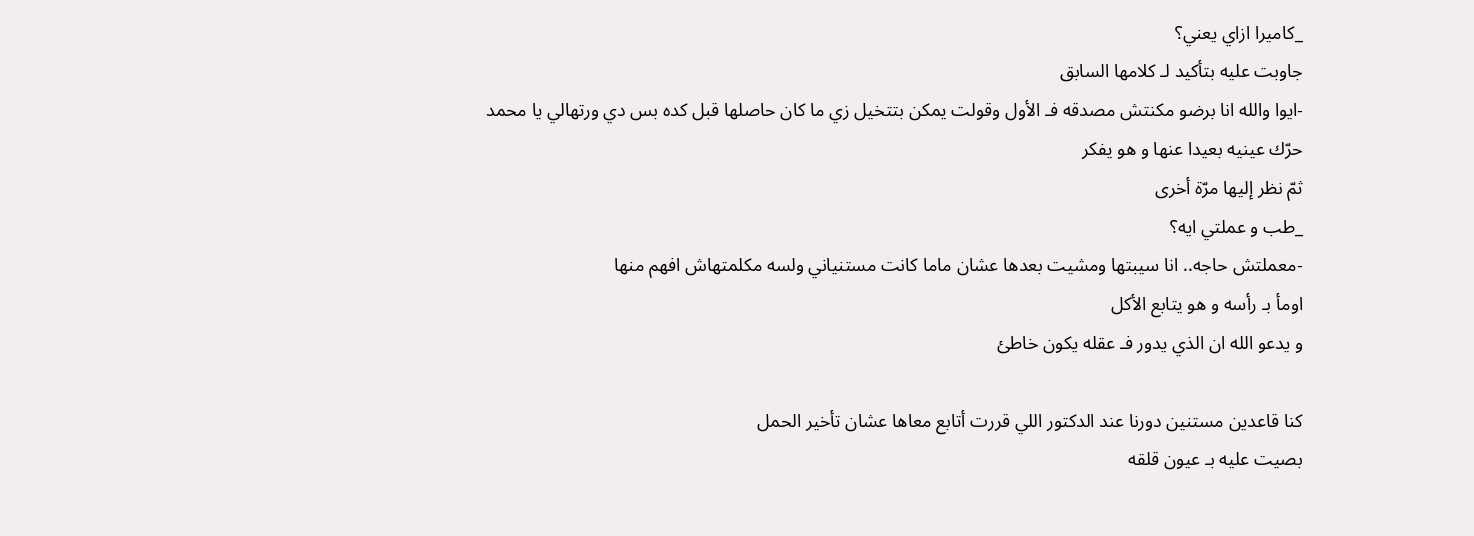_كاميرا ازاي يعني؟
جاوبت عليه بتأكيد لـ كلامها السابق
-ايوا والله انا برضو مكنتش مصدقه فـ الأول وقولت يمكن بتتخيل زي ما كان حاصلها قبل كده بس دي ورتهالي يا محمد
حرّك عينيه بعيدا عنها و هو يفكر
ثمّ نظر إليها مرّة أخرى
_طب و عملتي ايه؟
-معملتش حاجه.. انا سيبتها ومشيت بعدها عشان ماما كانت مستنياني ولسه مكلمتهاش افهم منها
اومأ بـ رأسه و هو يتابع الأكل
و يدعو الله ان الذي يدور فـ عقله يكون خاطئ

كنا قاعدين مستنين دورنا عند الدكتور اللي قررت أتابع معاها عشان تأخير الحمل
بصيت عليه بـ عيون قلقه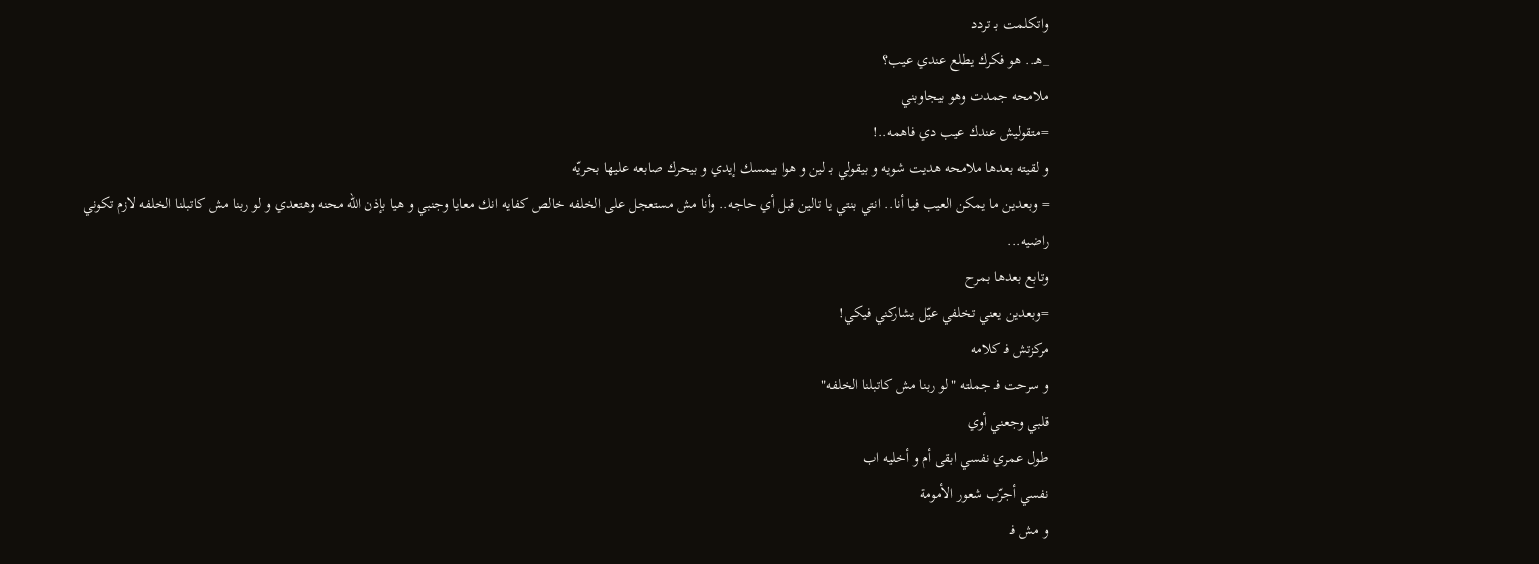واتكلمت بـ تردد
_هـ.. هو فكرك يطلع عندي عيب؟
ملامحه جمدت وهو بيجاوبني
=متقوليش عندك عيب دي فاهمه..!
و لقيته بعدها ملامحه هديت شويه و بيقولي بـ لين و هوا بيمسك إيدي و بيحرك صابعه عليها بحريّه
= وبعدين ما يمكن العيب فيا أنا.. انتي بنتي يا تالين قبل أي حاجه.. وأنا مش مستعجل على الخلفه خالص كفايه انك معايا وجنبي و هيا بإذن الله محنه وهتعدي و لو ربنا مش كاتبلنا الخلفه لازم تكوني راضيه...
وتابع بعدها بمرح
=وبعدين يعني تخلفي عيّل يشاركني فيكي!
مركزتش فـ كلامه
و سرحت فـ جملته "لو ربنا مش كاتبلنا الخلفه"
قلبي وجعني أوي
طول عمري نفسي ابقى أم و أخليه اب
نفسي أجرّب شعور الأمومة
و مش فـ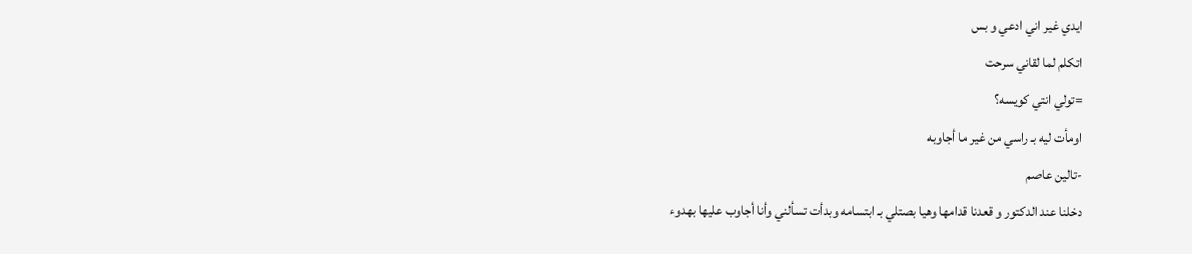ايدي غير اني ادعي و بس
اتكلم لما لقاني سرحت
=تولي انتي كويسه؟
اومأت ليه بـ راسي من غير ما أجاوبه
-تالين عاصم
دخلنا عند الدكتور و قعدنا قدامها وهيا بصتلي بـ ابتسامه وبدأت تسألني وأنا أجاوب عليها بهدوء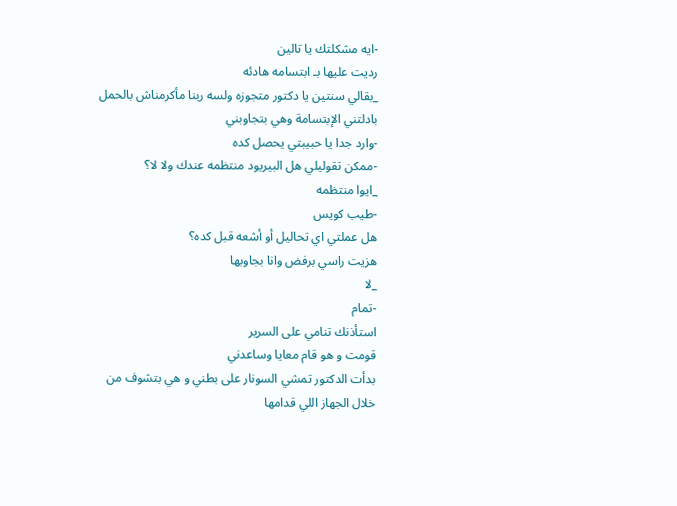-ايه مشكلتك يا تالين
رديت عليها بـ ابتسامه هادئه
_بقالي سنتين يا دكتور متجوزه ولسه ربنا مأكرمناش بالحمل
بادلتني الإبتسامة وهي بتجاوبني
-وارد جدا يا حبيبتي يحصل كده
-ممكن تقوليلي هل البيريود منتظمه عندك ولا لا؟
_ايوا منتظمه
-طيب كويس
هل عملتي اي تحاليل أو أشعه قبل كده؟
هزيت راسي برفض وانا بجاوبها
_لا
-تمام
استأذنك تنامي على السرير
قومت و هو قام معايا وساعدني
بدأت الدكتور تمشي السونار على بطني و هي بتشوف من خلال الجهاز اللي قدامها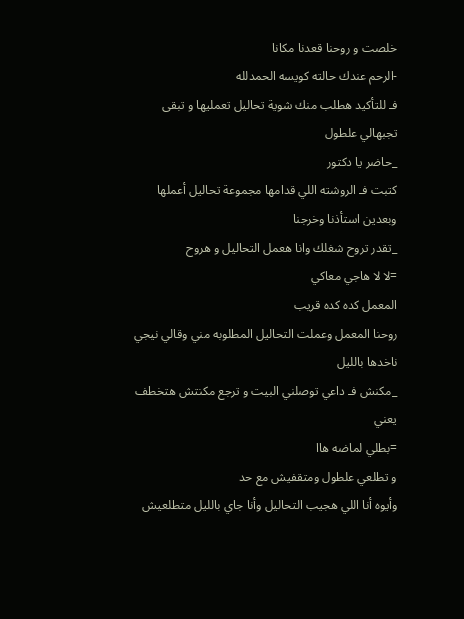خلصت و روحنا قعدنا مكانا
-الرحم عندك حالته كويسه الحمدلله
فـ للتأكيد هطلب منك شوية تحاليل تعمليها و تبقى تجبهالي علطول
_حاضر يا دكتور
كتبت فـ الروشته اللي قدامها مجموعة تحاليل أعملها وبعدين استأذنا وخرجنا
_تقدر تروح شغلك وانا هعمل التحاليل و هروح
=لا لا هاجي معاكي
المعمل كده كده قريب
روحنا المعمل وعملت التحاليل المطلوبه مني وقالي نيجي ناخدها بالليل
_مكنش فـ داعي توصلني البيت و ترجع مكنتش هتخطف يعني
=بطلي لماضه هاا
و تطلعي علطول ومتقفيش مع حد
وأيوه أنا اللي هجيب التحاليل وأنا جاي بالليل متطلعيش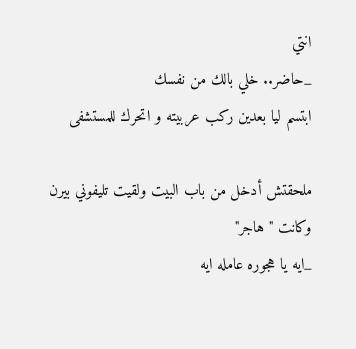انتي
_حاضر.. خلي بالك من نفسك
ابتسم ليا بعدين ركب عربيته و اتحرك للمستشفى

ملحقتش أدخل من باب البيت ولقيت تليفوني بيرن وكانت "هاجر"
_ايه يا هجوره عامله ايه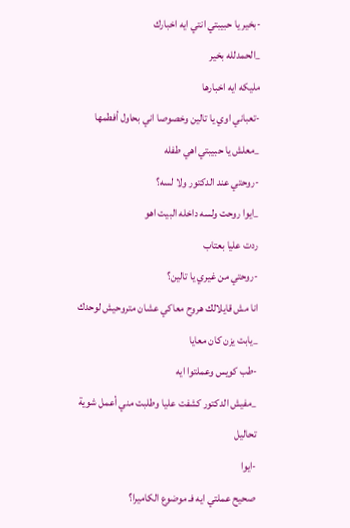-بخير يا حبيبتي انتي ايه اخبارك
_الحمدلله بخير
مليكه ايه اخبارها
-تعباني اوي يا تالين وخصوصا اني بحاول أفطمها
_معلش يا حبيبتي اهي طفله
-روحتي عند الدكتور ولا لسه؟
_ايوا روحت ولسه داخله البيت اهو
ردت عليا بعتاب
-روحتي من غيري يا تالين؟
انا مش قايلالك هروح معاكي عشان متروحيش لوحدك
_يابت يزن كان معايا
-طب كويس وعملتوا ايه
_مفيش الدكتور كشفت عليا وطلبت مني أعمل شوية تحاليل
-ايوا
صحيح عملتي ايه فـ موضوع الكاميرا؟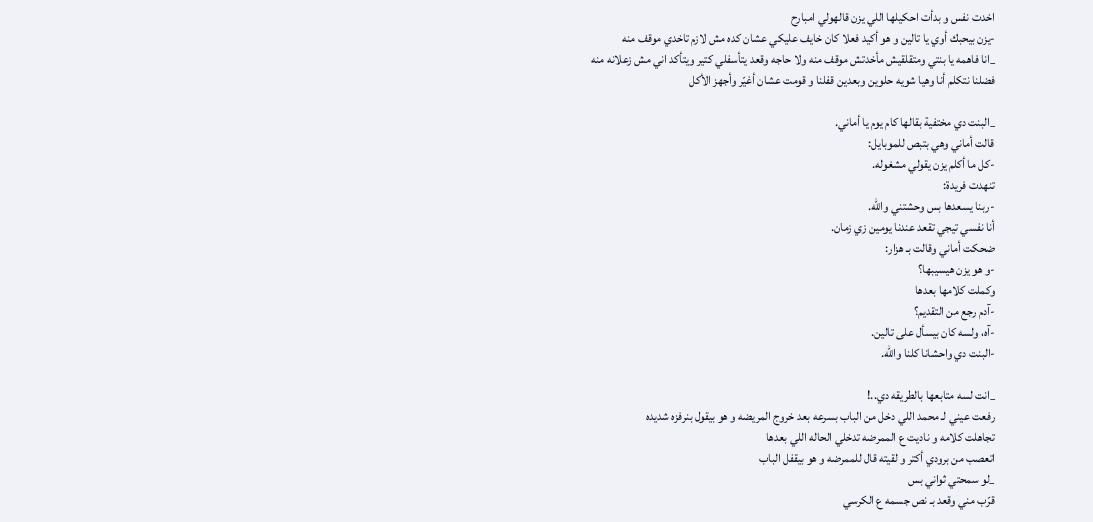اخدت نفس و بدأت احكيلها اللي يزن قالهولي امبارح
-يزن بيحبك أوي يا تالين و هو أكيد فعلا كان خايف عليكي عشان كده مش لازم تاخدي موقف منه
_انا فاهمه يا بنتي ومتقلقيش مأخدتش موقف منه ولا حاجه وقعد يتأسفلي كتير ويتأكد اني مش زعلانه منه
فضلنا نتكلم أنا وهيا شويه حلوين وبعدين قفلنا و قومت عشان أغيّر وأجهز الأكل

_البنت دي مختفية بقالها كام يوم يا أماني.
قالت أماني وهي بتبص للموبايل:
-كل ما أكلم يزن يقولي مشغوله.
تنهدت فريدة:
-ربنا يسعدها بس وحشتني والله.
أنا نفسي تيجي تقعد عندنا يومين زي زمان.
ضحكت أماني وقالت بـ هزار:
-و هو يزن هيسيبها؟
وكملت كلامها بعدها
-آدم رجع من التقديم؟
-آه، ولسه كان بيسأل على تالين.
-البنت دي واحشانا كلنا والله.

_انت لسه متابعها بالطريقه دي..!
رفعت عيني لـ محمد اللي دخل من الباب بسرعه بعد خروج المريضه و هو بيقول بنرفزه شديده
تجاهلت كلامه و ناديت ع الممرضه تدخلي الحاله اللي بعدها
اتعصب من برودي أكتر و لقيته قال للممرضه و هو بيقفل الباب
_لو سمحتي ثواني بس
قرّب مني وقعد بـ نص جسمه ع الكرسي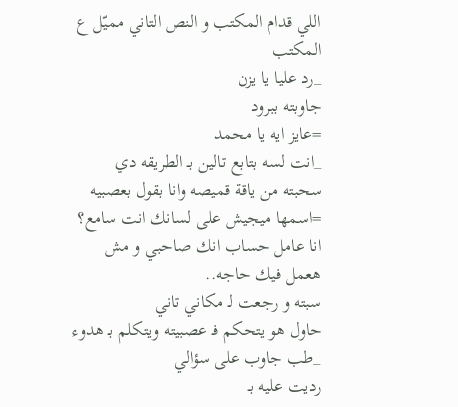اللي قدام المكتب و النص التاني مميّل ع المكتب
_رد عليا يا يزن
جاوبته ببرود
=عايز ايه يا محمد
_انت لسه بتابع تالين بـ الطريقه دي
سحبته من ياقة قميصه وانا بقول بعصبيه
=اسمها ميجيش على لسانك انت سامع؟
انا عامل حساب انك صاحبي و مش هعمل فيك حاجه..
سبته و رجعت لـ مكاني تاني
حاول هو يتحكم فـ عصبيته ويتكلم بـ هدوء
_طب جاوب على سؤالي
رديت عليه بـ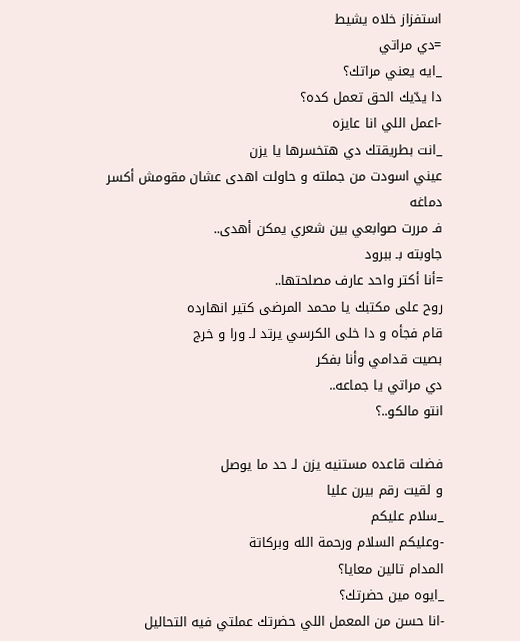استفزاز خلاه يشيط
=دي مراتي
_ايه يعني مراتك؟
دا يدّيك الحق تعمل كده؟
-اعمل اللي انا عايزه
_انت بطريقتك دي هتخسرها يا يزن
عيني اسودت من جملته و حاولت اهدى عشان مقومش أكسر دماغه
فـ مررت صوابعي بين شعري يمكن أهدى..
جاوبته بـ ببرود
=أنا أكتر واحد عارف مصلحتها..
روح على مكتبك يا محمد المرضى كتير انهارده
قام فجأه و دا خلى الكرسي يرتد لـ ورا و خرج
بصيت قدامي وأنا بفكر
دي مراتي يا جماعه..
انتو مالكو..؟

فضلت قاعده مستنيه يزن لـ حد ما يوصل
و لقيت رقم بيرن عليا
_سلام عليكم
-وعليكم السلام ورحمة الله وبركاتة
المدام تالين معايا؟
_ايوه مين حضرتك؟
-انا حسن من المعمل اللي حضرتك عملتي فيه التحاليل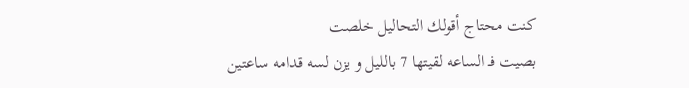كنت محتاج أقولك التحاليل خلصت
بصيت فـ الساعه لقيتها 7 بالليل و يزن لسه قدامه ساعتين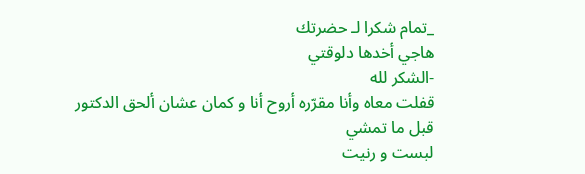_تمام شكرا لـ حضرتك
هاجي أخدها دلوقتي
-الشكر لله
قفلت معاه وأنا مقرّره أروح أنا و كمان عشان ألحق الدكتور قبل ما تمشي
لبست و رنيت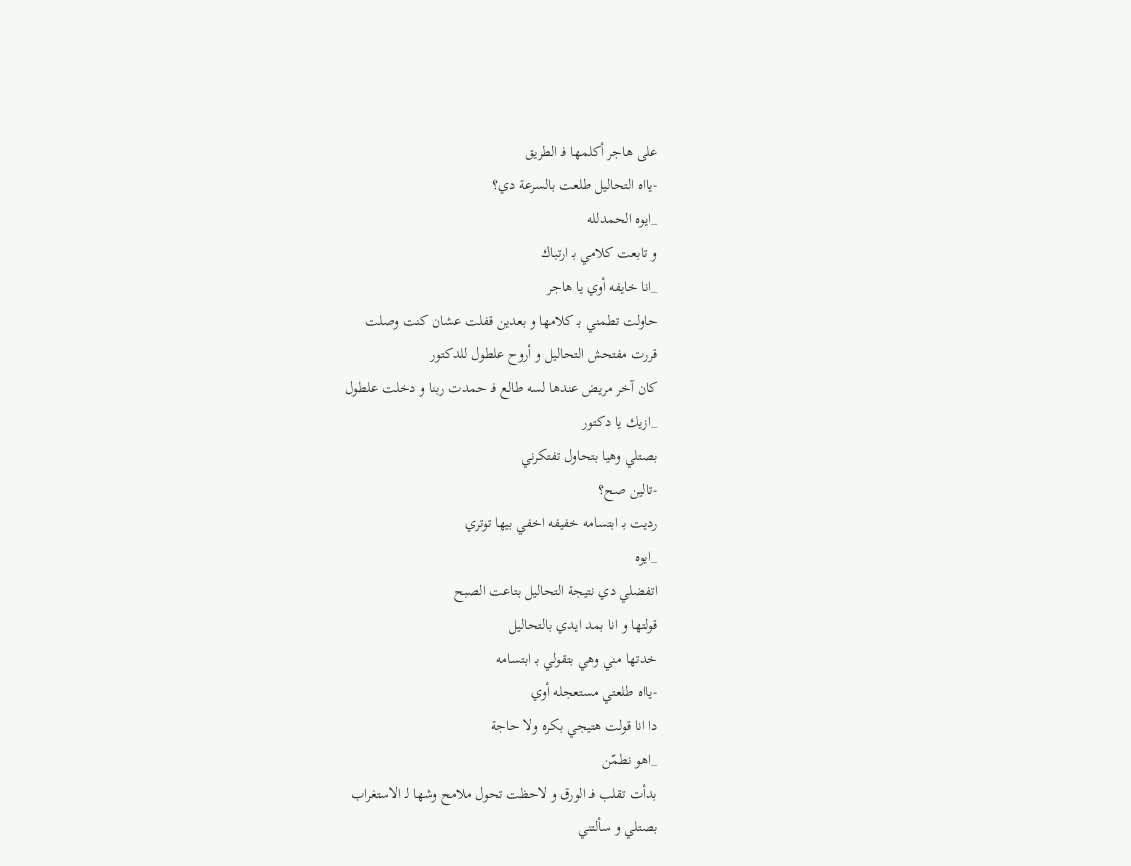على هاجر أكلمها فـ الطريق
-يااه التحاليل طلعت بالسرعة دي؟
_ايوه الحمدلله
و تابعت كلامي بـ ارتباك
_انا خايفه أوي يا هاجر
حاولت تطمني بـ كلامها و بعدين قفلت عشان كنت وصلت
قررت مفتحش التحاليل و أروح علطول للدكتور
كان آخر مريض عندها لسه طالع فـ حمدت ربنا و دخلت علطول
_ازيك يا دكتور
بصتلي وهيا بتحاول تفتكرني
-تالين صح؟
رديت بـ ابتسامه خفيفه اخفي بيها توتري
_ايوه
اتفضلي دي نتيجة التحاليل بتاعت الصبح
قولتها و انا بمد ايدي بالتحاليل
خدتها مني وهي بتقولي بـ ابتسامه
-يااه طلعتي مستعجله أوي
دا انا قولت هتيجي بكره ولا حاجة
_اهو نطمّن
بدأت تقلب فـ الورق و لاحظت تحول ملامح وشها لـ الاستغراب
بصتلي و سألتني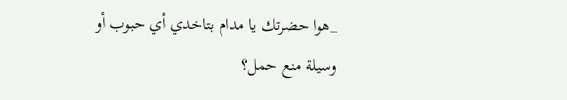_هوا حضرتك يا مدام بتاخدي أي حبوب أو وسيلة منع حمل؟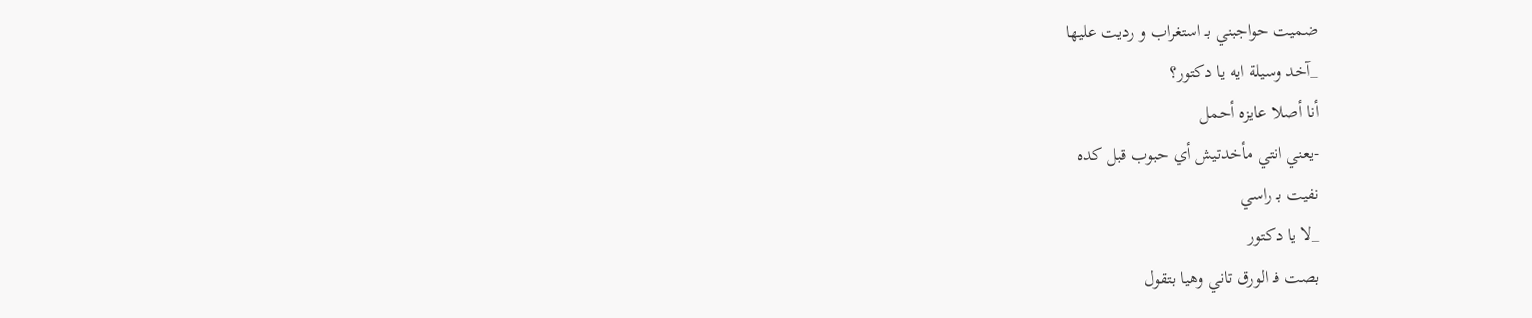ضميت حواجبني بـ استغراب و رديت عليها
_آخد وسيلة ايه يا دكتور؟
أنا أصلا عايزه أحمل
-يعني انتي مأخدتيش أي حبوب قبل كده
نفيت بـ راسي
_لا يا دكتور
بصت فـ الورق تاني وهيا بتقول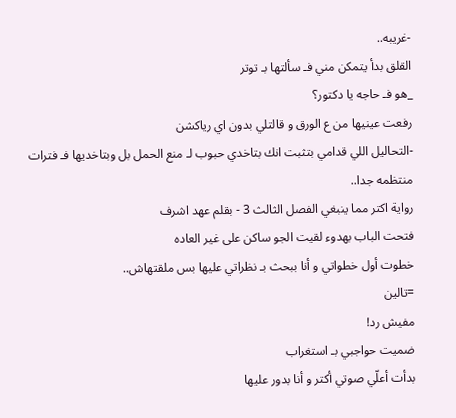-غريبه..
القلق بدأ يتمكن مني فـ سألتها بـ توتر
_هو فـ حاجه يا دكتور؟
رفعت عينيها من ع الورق و قالتلي بدون اي رياكشن
-التحاليل اللي قدامي بتثبت انك بتاخدي حبوب لـ منع الحمل بل وبتاخديها فـ فترات منتظمه جدا..
رواية اكتر مما ينبغي الفصل الثالث 3 - بقلم عهد اشرف
فتحت الباب بهدوء لقيت الجو ساكن على غير العاده
خطوت أول خطواتي و أنا ببحث بـ نظراتي عليها بس ملقتهاش..
=تالين
مفيش رد!
ضميت حواجبي بـ استغراب
بدأت أعلّي صوتي أكتر و أنا بدور عليها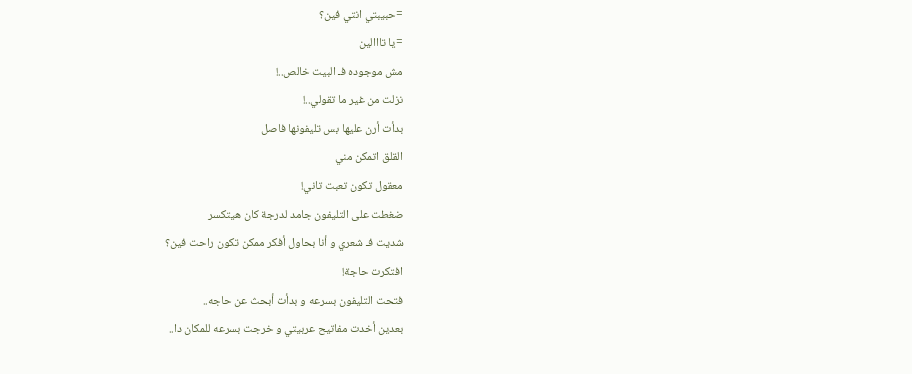=حبيبتي انتي فين؟
=يا تااالين
مش موجوده فـ البيت خالص..!
نزلت من غير ما تقولي..!
بدأت أرن عليها بس تليفونها فاصل
القلق اتمكن مني
معقول تكون تعبت تاني!
ضغطت على التليفون جامد لدرجة كان هيتكسر
شديت فـ شعري و أنا بحاول أفكر ممكن تكون راحت فين؟
افتكرت حاجة!
فتحت التليفون بسرعه و بدأت أبحث عن حاجه..
بعدين أخدت مفاتيح عربيتي و خرجت بسرعه للمكان دا..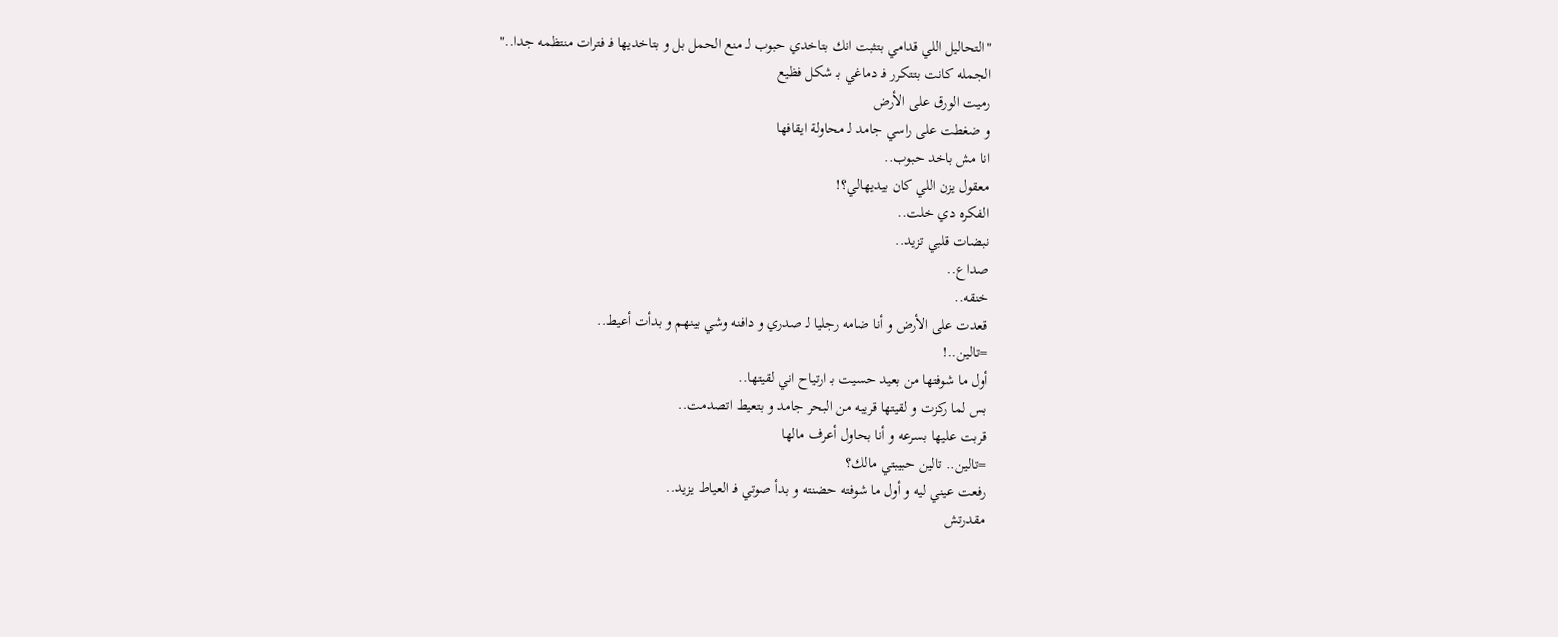"التحاليل اللي قدامي بتثبت انك بتاخدي حبوب لـ منع الحمل بل و بتاخديها فـ فترات منتظمه جدا.."
الجمله كانت بتتكرر فـ دماغي بـ شكل فظيع
رميت الورق على الأرض
و ضغطت على راسي جامد لـ محاولة ايقافها
انا مش باخد حبوب..
معقول يزن اللي كان بيديهالي؟!
الفكره دي خلت..
نبضات قلبي تزيد..
صداع..
خنقه..
قعدت على الأرض و أنا ضامه رجليا لـ صدري و دافنه وشي بينهم و بدأت أعيط..
=تالين..!
أول ما شوفتها من بعيد حسيت بـ ارتياح اني لقيتها..
بس لما ركزت و لقيتها قريبه من البحر جامد و بتعيط اتصدمت..
قربت عليها بسرعه و أنا بحاول أعرف مالها
=تالين.. تالين حبيبتي مالك؟
رفعت عيني ليه و أول ما شوفته حضنته و بدأ صوتي فـ العياط يزيد..
مقدرتش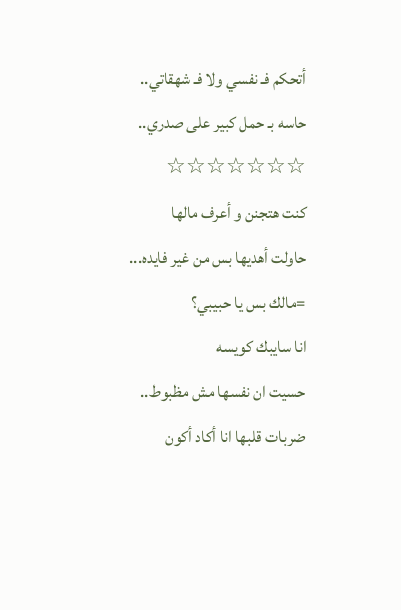أتحكم فـ نفسي ولا فـ شهقاتي..
حاسه بـ حمل كبير على صدري..
☆☆☆☆☆☆☆
كنت هتجنن و أعرف مالها
حاولت أهديها بس من غير فايده...
=مالك بس يا حبيبي؟
انا سايبك كويسه
حسيت ان نفسها مش مظبوط..
ضربات قلبها انا أكاد أكون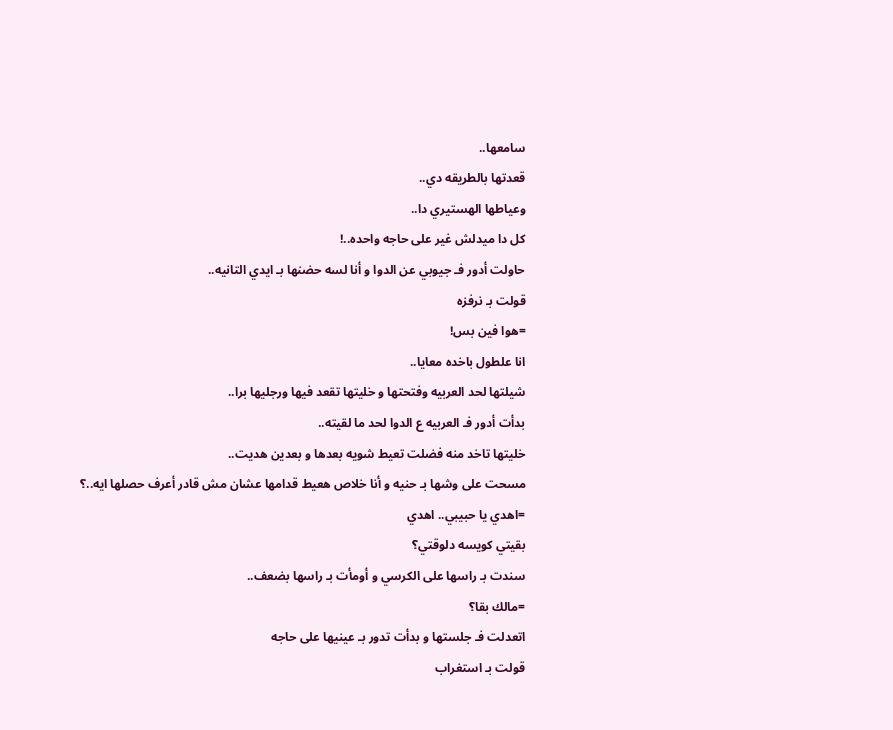سامعها..
قعدتها بالطريقه دي..
وعياطها الهستيري دا..
كل دا ميدلش غير على حاجه واحده..!
حاولت أدور فـ جيوبي عن الدوا و أنا لسه حضنها بـ ايدي التانيه..
قولت بـ نرفزه
=هوا فين بس!
انا علطول باخده معايا..
شيلتها لحد العربيه وفتحتها و خليتها تقعد فيها ورجليها برا..
بدأت أدور فـ العربيه ع الدوا لحد ما لقيته..
خليتها تاخد منه فضلت تعيط شويه بعدها و بعدين هديت..
مسحت على وشها بـ حنيه و أنا خلاص هعيط قدامها عشان مش قادر أعرف حصلها ايه..؟
=اهدي يا حبيبي.. اهدي
بقيتي كويسه دلوقتي؟
سندت بـ راسها على الكرسي و أومأت بـ راسها بضعف..
=مالك بقا؟
اتعدلت فـ جلستها و بدأت تدور بـ عينيها على حاجه
قولت بـ استغراب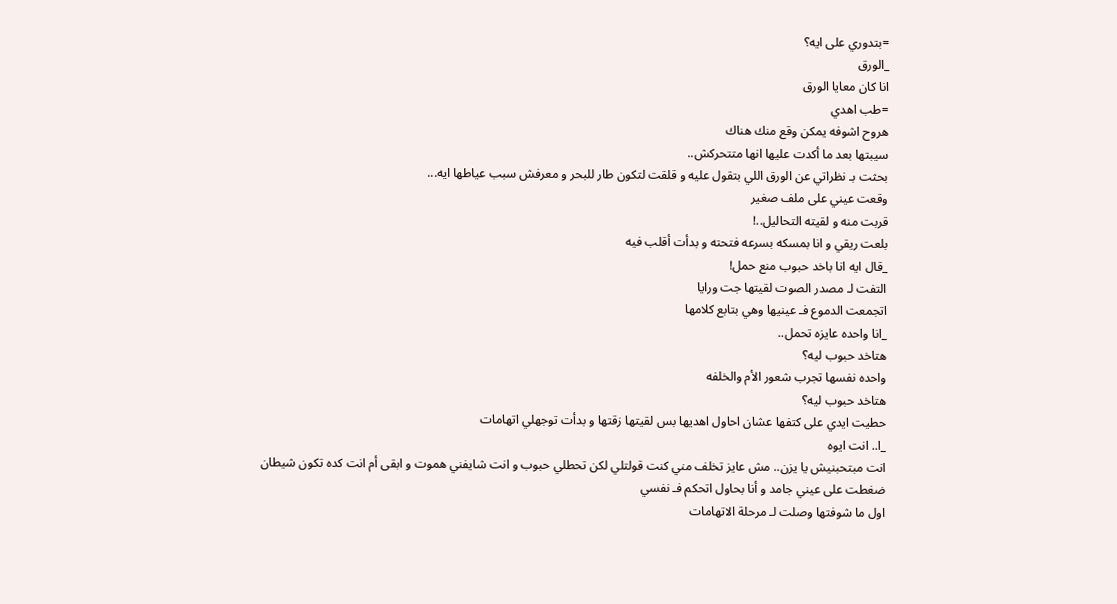=بتدوري على ايه؟
_الورق
انا كان معايا الورق
=طب اهدي
هروح اشوفه يمكن وقع منك هناك
سيبتها بعد ما أكدت عليها انها متتحركش..
بحثت بـ نظراتي عن الورق اللي بتقول عليه و قلقت لتكون طار للبحر و معرفش سبب عياطها ايه...
وقعت عيني على ملف صغير
قربت منه و لقيته التحاليل..!
بلعت ريقي و انا بمسكه بسرعه فتحته و بدأت أقلب فيه
_قال ايه انا باخد حبوب منع حمل!
التفت لـ مصدر الصوت لقيتها جت ورايا
اتجمعت الدموع فـ عينيها وهي بتابع كلامها
_انا واحده عايزه تحمل..
هتاخد حبوب ليه؟
واحده نفسها تجرب شعور الأم والخلفه
هتاخد حبوب ليه؟
حطيت ايدي على كتفها عشان احاول اهديها بس لقيتها زقتها و بدأت توجهلي اتهامات
_ا.. انت ايوه
انت مبتحبنيش يا يزن.. مش عايز تخلف مني كنت قولتلي لكن تحطلي حبوب و انت شايفني هموت و ابقى أم انت كده تكون شيطان
ضغطت على عيني جامد و أنا بحاول اتحكم فـ نفسي
اول ما شوفتها وصلت لـ مرحلة الاتهامات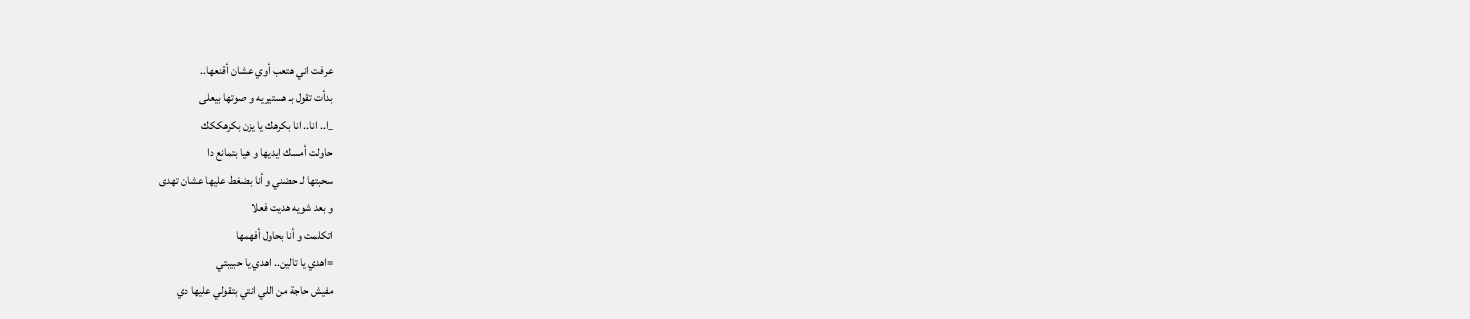عرفت اني هتعب أوي عشان أقنعها..
بدأت تقول بـ هستيريه و صوتها بيعلى
_ا.. انا.. انا بكرهك يا يزن بكرهككك
حاولت أمسك ايديها و هيا بتمانع دا
سحبتها لـ حضني و أنا بضغط عليها عشان تهدى
و بعد شويه هديت فعلا
اتكلمت و أنا بحاول أفهمها
=اهدي يا تالين.. اهدي يا حبيبتي
مفيش حاجة من اللي انتي بتقولي عليها دي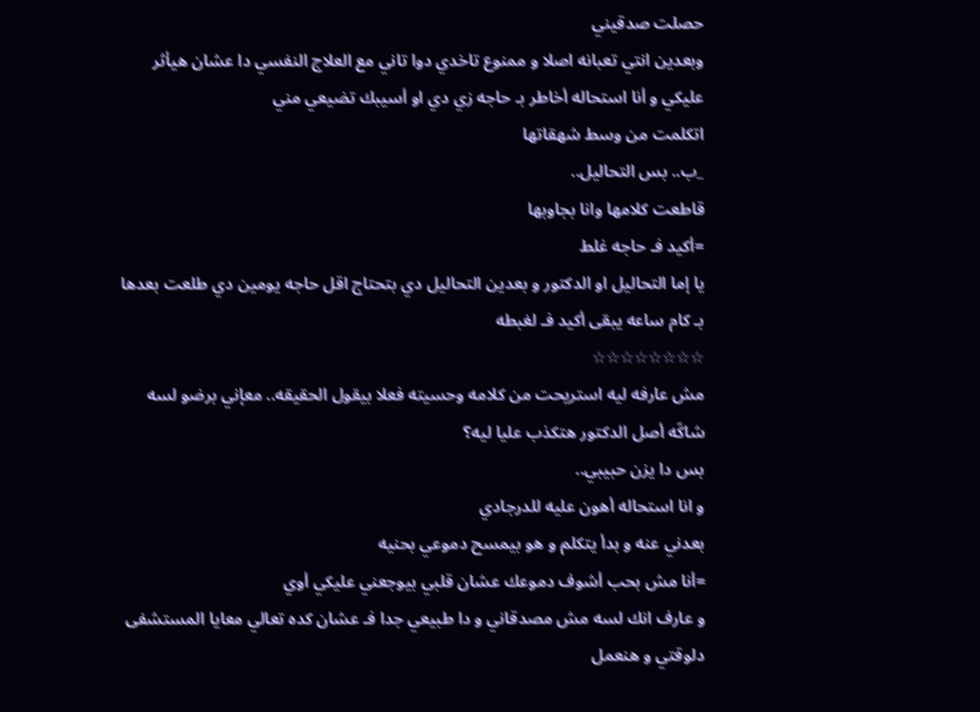حصلت صدقيني
وبعدين انتي تعبانه اصلا و ممنوع تاخدي دوا تاني مع العلاج النفسي دا عشان هيأثر عليكي و أنا استحاله أخاطر بـ حاجه زي دي او أسيبك تضيعي مني
اتكلمت من وسط شهقاتها
_ب.. بس التحاليل..
قاطعت كلامها وانا بجاوبها
=أكيد فـ حاجه غلط
يا إما التحاليل او الدكتور و بعدين التحاليل دي بتحتاج اقل حاجه يومين دي طلعت بعدها بـ كام ساعه يبقى أكيد فـ لغبطه
☆☆☆☆☆☆☆☆
مش عارفه ليه استريحت من كلامه وحسيته فعلا بيقول الحقيقه.. معإني برضو لسه شاكّه أصل الدكتور هتكذب عليا ليه؟
بس دا يزن حبيبي..
و انا استحاله أهون عليه للدرجادي
بعدني عنه و بدأ يتكلم و هو بيمسح دموعي بحنيه
=أنا مش بحب أشوف دموعك عشان قلبي بيوجعني عليكي أوي
و عارف انك لسه مش مصدقاني و دا طبيعي جدا فـ عشان كده تعالي معايا المستشفى دلوقتي و هنعمل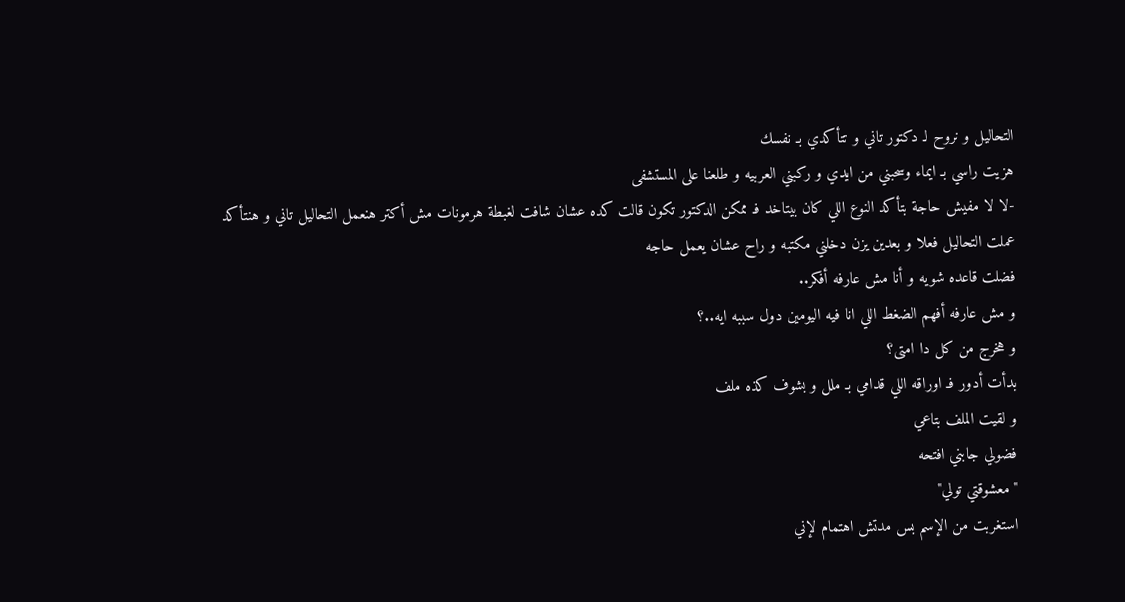التحاليل و نروح لـ دكتور تاني و تتأكدي بـ نفسك
هزيت راسي بـ ايماء وسحبني من ايدي و ركبني العربيه و طلعنا على المستشفى
-لا لا مفيش حاجة بتأكد النوع اللي كان بيتاخد فـ ممكن الدكتور تكون قالت كده عشان شافت لغبطة هرمونات مش أكتر هنعمل التحاليل تاني و هنتأكد
عملت التحاليل فعلا و بعدين يزن دخلني مكتبه و راح عشان يعمل حاجه
فضلت قاعده شويه و أنا مش عارفه أفكر..
و مش عارفه أفهم الضغط اللي انا فيه اليومين دول سببه ايه..؟
و هخرج من كل دا امتى؟
بدأت أدور فـ اوراقه اللي قدامي بـ ملل و بشوف كذه ملف
و لقيت الملف بتاعي
فضولي جابني افتحه
"معشوقتي تولي"
استغربت من الإسم بس مدتش اهتمام لإني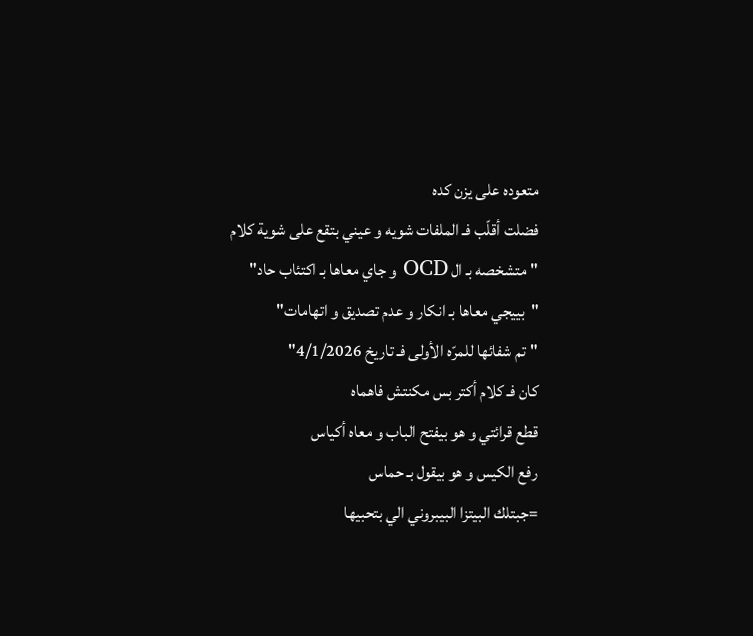متعوده على يزن كده
فضلت أقلّب فـ الملفات شويه و عيني بتقع على شوية كلام
"متشخصه بـ ال OCD و جاي معاها بـ اكتئاب حاد"
"بييجي معاها بـ انكار و عدم تصديق و اتهامات"
"تم شفائها للمرّه الأولى فـ تاريخ 4/1/2026"
كان فـ كلام أكتر بس مكنتش فاهماه
قطع قرائتي و هو بيفتح الباب و معاه أكياس
رفع الكيس و هو بيقول بـ حماس
=جبتلك البيتزا البيبروني الي بتحبيها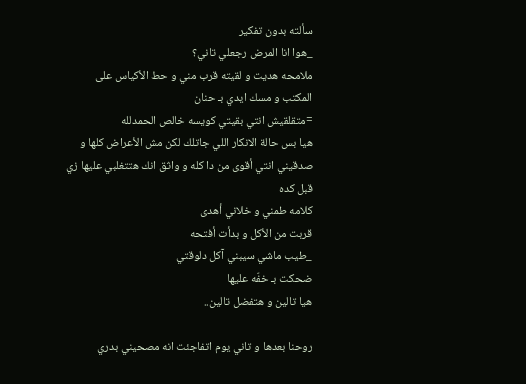سألته بدون تفكير
_هوا انا المرض رجعلي تاني؟
ملامحه هديت و لقيته قرب مني و حط الأكياس على المكتب و مسك ايدي بـ حنان
=متقلقيش انتي بقيتي كويسه خالص الحمدلله
هيا بس حالة الانكار اللي جاتلك لكن مش الأعراض كلها و صدقيني انتي أقوى من دا كله و واثق انك هتتغلبي عليها زي قبل كده
كلامه طمني و خلاني أهدى
قربت من الأكل و بدأت أفتحه
_طيب ماشي سيبني آكل دلوقتي
ضحكت بـ خفّه عليها
هيا تالين و هتفضل تالين..

روحنا بعدها و تاني يوم اتفاجئت انه مصحيني بدري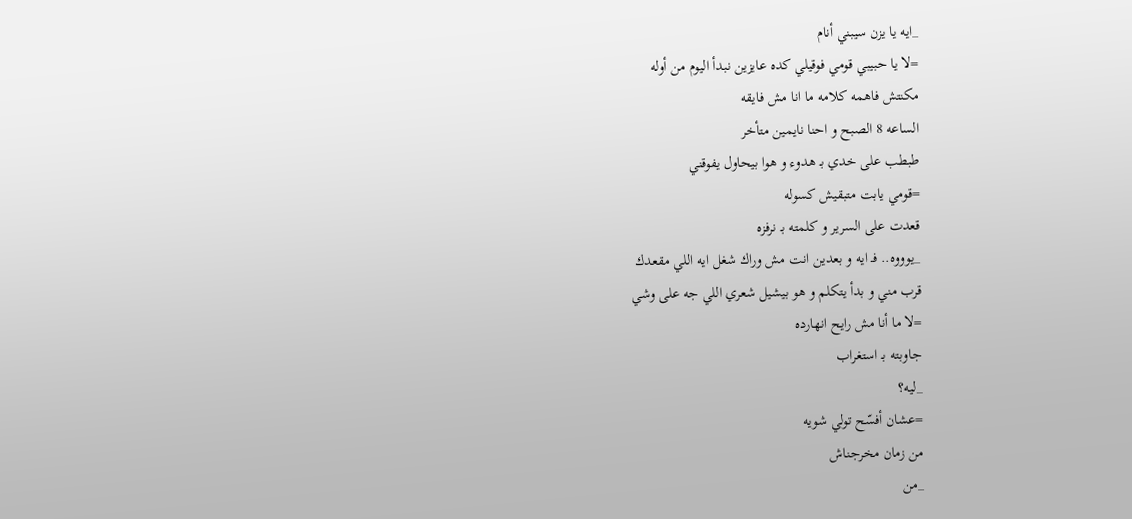_ايه يا يزن سيبني أنام
=لا يا حبيبي قومي فوقيلي كده عايزين نبدأ اليوم من أوله
مكنتش فاهمه كلامه ما انا مش فايقه
الساعه 8 الصبح و احنا نايمين متأخر
طبطب على خدي بـ هدوء و هوا بيحاول يفوقني
=قومي يابت متبقيش كسوله
قعدت على السرير و كلمته بـ نرفزه
_يوووه.. فـ ايه و بعدين انت مش وراك شغل ايه اللي مقعدك
قرب مني و بدأ يتكلم و هو بيشيل شعري اللي جه على وشي
=لا ما أنا مش رايح انهارده
جاوبته بـ استغراب
_ليه؟
=عشان أفسّح تولي شويه
من زمان مخرجناش
_من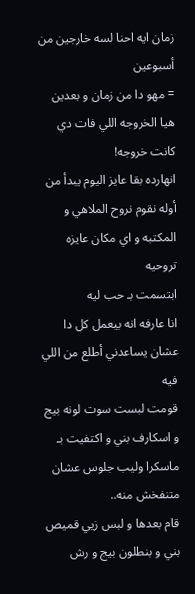زمان ايه احنا لسه خارجين من أسبوعين
= مهو دا من زمان و بعدين هيا الخروجه اللي فات دي كانت خروجه!
انهارده بقا عايز اليوم يبدأ من أوله نقوم نروح الملاهي و المكتبه و اي مكان عايزه تروحيه
ابتسمت بـ حب ليه
انا عارفه انه بيعمل كل دا عشان يساعدني أطلع من اللي فيه
قومت لبست سوت لونه بيج و اسكارف بني و اكتفيت بـ ماسكرا وليب جلوس عشان متنفخش منه..
قام بعدها و لبس زيي قميص بني و بنطلون بيج و رش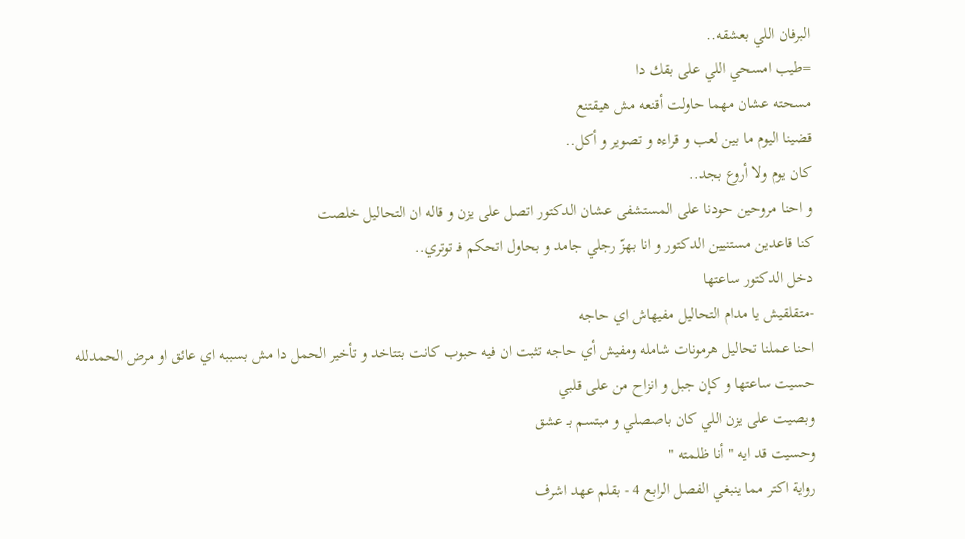البرفان اللي بعشقه..
=طيب امسحي اللي على بقك دا
مسحته عشان مهما حاولت أقنعه مش هيقتنع
قضينا اليوم ما بين لعب و قراءه و تصوير و أكل..
كان يوم ولا أروع بجد..
و احنا مروحين حودنا على المستشفى عشان الدكتور اتصل على يزن و قاله ان التحاليل خلصت
كنا قاعدين مستنيين الدكتور و انا بهزّ رجلي جامد و بحاول اتحكم فـ توتري..
دخل الدكتور ساعتها
-متقلقيش يا مدام التحاليل مفيهاش اي حاجه
احنا عملنا تحاليل هرمونات شامله ومفيش أي حاجه تثبت ان فيه حبوب كانت بتتاخد و تأخير الحمل دا مش بسببه اي عائق او مرض الحمدلله
حسيت ساعتها و كإن جبل و انزاح من على قلبي
وبصيت على يزن اللي كان باصصلي و مبتسم بـ عشق
وحسيت قد ايه " أنا ظلمته "
رواية اكتر مما ينبغي الفصل الرابع 4 - بقلم عهد اشرف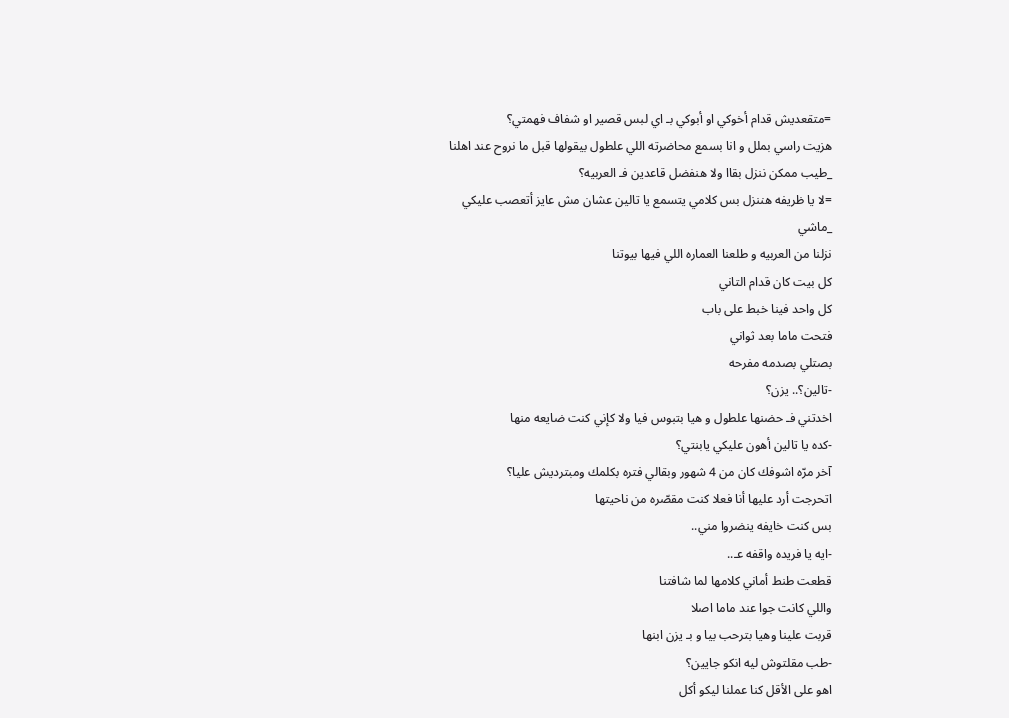=متقعديش قدام أخوكي او أبوكي بـ اي لبس قصير او شفاف فهمتي؟
هزيت راسي بملل و انا بسمع محاضرته اللي علطول بيقولها قبل ما نروح عند اهلنا
_طيب ممكن ننزل بقاا ولا هنفضل قاعدين فـ العربيه؟
=لا يا ظريفه هننزل بس كلامي يتسمع يا تالين عشان مش عايز أتعصب عليكي
_ماشي
نزلنا من العربيه و طلعنا العماره اللي فيها بيوتنا
كل بيت كان قدام التاني
كل واحد فينا خبط على باب
فتحت ماما بعد ثواني
بصتلي بصدمه مفرحه
-تالين؟.. يزن؟
اخدتني فـ حضنها علطول و هيا بتبوس فيا ولا كإني كنت ضايعه منها
-كده يا تالين أهون عليكي يابنتي؟
آخر مرّه اشوفك كان من 4 شهور وبقالي فتره بكلمك ومبترديش عليا؟
اتحرجت أرد عليها أنا فعلا كنت مقصّره من ناحيتها
بس كنت خايفه ينضروا مني..
-ايه يا فريده واقفه عـ..
قطعت طنط أماني كلامها لما شافتنا
واللي كانت جوا عند ماما اصلا
قربت علينا وهيا بترحب بيا و بـ يزن ابنها
-طب مقلتوش ليه انكو جايين؟
اهو على الأقل كنا عملنا ليكو أكل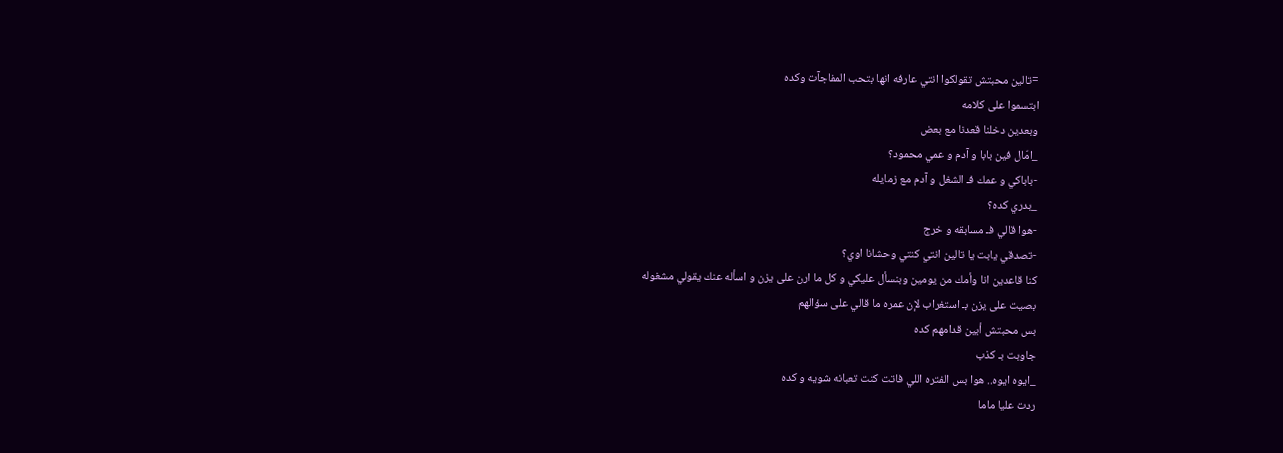=تالين محبتش تقولكوا انتي عارفه انها بتحب المفاجآت وكده
ابتسموا على كلامه
وبعدين دخلنا قعدنا مع بعض
_امّال فين بابا و آدم و عمي محمود؟
-باباكي و عمك فـ الشغل و آدم مع زمايله
_بدري كده؟
-هوا قالي فـ مسابقه و خرج
-تصدقي يابت يا تالين انتي كنتي وحشانا اوي؟
كنا قاعدين انا وأمك من يومين وبنسأل عليكي و كل ما ارن على يزن و اسأله عنك يقولي مشغوله
بصيت على يزن بـ استغراب لإن عمره ما قالي على سؤالهم
بس محبتش أبين قدامهم كده
جاوبت بـ كذب
_ايوه ايوه.. هوا بس الفتره اللي فاتت كنت تعبانه شويه و كده
ردت عليا ماما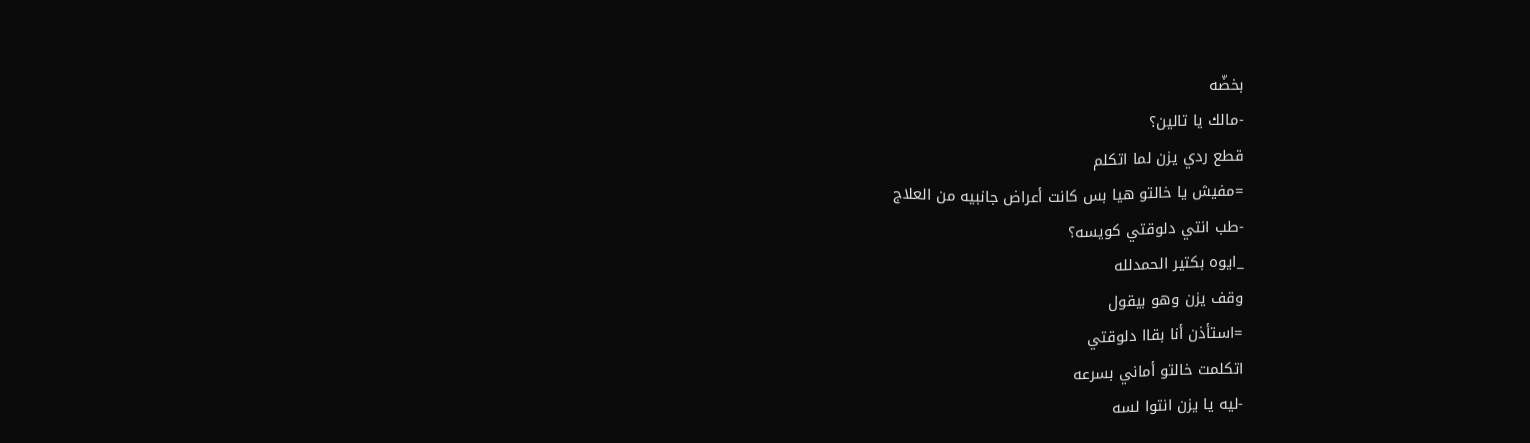بخضّه
-مالك يا تالين؟
قطع ردي يزن لما اتكلم
=مفيش يا خالتو هيا بس كانت أعراض جانبيه من العلاج
-طب انتي دلوقتي كويسه؟
_ايوه بكتير الحمدلله
وقف يزن وهو بيقول
=استأذن أنا بقاا دلوقتي
اتكلمت خالتو أماني بسرعه
-ليه يا يزن انتوا لسه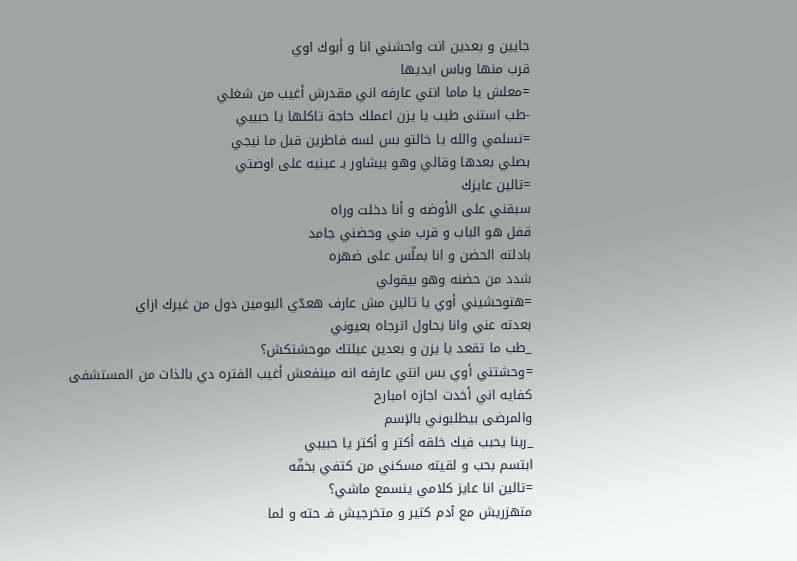جايين و بعدين انت واحشني انا و أبوك اوي
قرب منها وباس ايديها
=معلش يا ماما انتي عارفه اني مقدرش أغيب من شغلي
-طب استنى طيب يا يزن اعملك حاجة تاكلها يا حبيبي
=تسلمي والله يا خالتو بس لسه فاطرين قبل ما نيجي
بصلي بعدها وقالي وهو بيشاور بـ عينيه على اوضتي
=تالين عايزك
سبقني على الأوضه و أنا دخلت وراه
قفل هو الباب و قرب مني وحضني جامد
بادلته الحضن و انا بملّس على ضهره
شدد من حضنه وهو بيقولي
=هتوحشيني أوي يا تالين مش عارف هعدّي اليومين دول من غيرك ازاي
بعدته عني وانا بحاول اترجاه بعيوني
_طب ما تقعد يا يزن و بعدين عيلتك موحشتكش؟
=وحشتني أوي بس انتي عارفه انه مينفعش أغيب الفتره دي بالذات من المستشفى كفايه اني أخدت اجازه امبارح
والمرضى بيطلبوني بالإسم
_ربنا يحبب فيك خلقه أكتر و أكتر يا حبيبي
ابتسم بحب و لقيته مسكني من كتفي بخفّه
=تالين انا عايز كلامي ينسمع ماشي؟
متهزريش مع آدم كتير و متخرجيش فـ حته و لما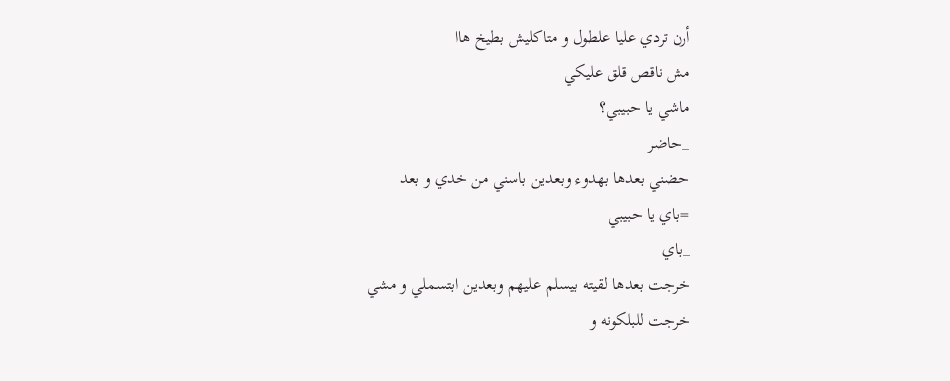أرن تردي عليا علطول و متاكليش بطيخ هاا
مش ناقص قلق عليكي
ماشي يا حبيبي؟
_حاضر
حضني بعدها بهدوء وبعدين باسني من خدي و بعد
=باي يا حبيبي
_باي
خرجت بعدها لقيته بيسلم عليهم وبعدين ابتسملي و مشي
خرجت للبلكونه و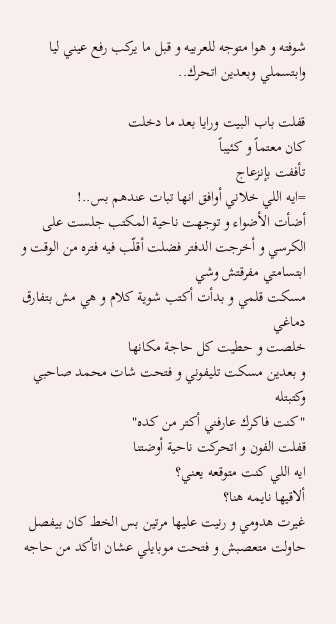شوفته و هوا متوجه للعربيه و قبل ما يركب رفع عيني ليا وابتسملي وبعدين اتحرك..

قفلت باب البيت ورايا بعد ما دخلت
كان معتماً و كئيباً
تأففت بإنزعاج
=ايه اللي خلاني أوافق انها تبات عندهم بس..!
أضأت الأضواء و توجهت ناحية المكتب جلست على الكرسي و أخرجت الدفتر فضلت أقلّب فيه فتره من الوقت و ابتسامتي مفرقتش وشي
مسكت قلمي و بدأت أكتب شوية كلام و هي مش بتفارق دماغي
خلصت و حطيت كل حاجة مكانها
و بعدين مسكت تليفوني و فتحت شات محمد صاحبي
وكتبتله
"كنت فاكرك عارفني أكتر من كده"
قفلت الفون و اتحركت ناحية أوضتنا
ايه اللي كنت متوقعه يعني؟
ألاقيها نايمه هنا؟
غيرت هدومي و رنيت عليها مرتين بس الخط كان بيفصل حاولت متعصبش و فتحت موبايلي عشان اتأكد من حاجه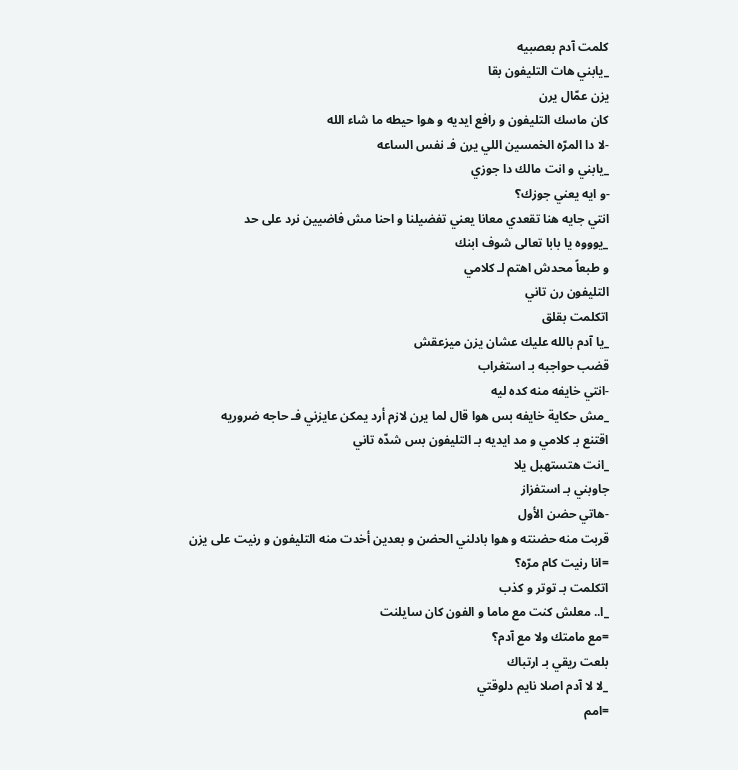كلمت آدم بعصبيه
_يابني هات التليفون بقا
يزن عمّال يرن
كان ماسك التليفون و رافع ايديه و هوا حيطه ما شاء الله
-لا دا المرّه الخمسين اللي يرن فـ نفس الساعه
_يابني و انت مالك دا جوزي
-و ايه يعني جوزك؟
انتي جايه هنا تقعدي معانا يعني تفضيلنا و احنا مش فاضيين نرد على حد
_يوووه يا بابا تعالى شوف ابنك
و طبعاً محدش اهتم لـ كلامي
التليفون رن تاني
اتكلمت بقلق
_يا آدم بالله عليك عشان يزن ميزعقش
قضب حواجبه بـ استغراب
-انتي خايفه منه كده ليه
_مش حكاية خايفه بس هوا قال لما يرن لازم أرد يمكن عايزني فـ حاجه ضروريه
اقتنع بـ كلامي و مد ايديه بـ التليفون بس شدّه تاني
_انت هتستهبل يلا
جاوبني بـ استفزاز
-هاتي حضن الأول
قربت منه حضنته و هوا بادلني الحضن و بعدين أخدت منه التليفون و رنيت على يزن
=انا رنيت كام مرّه؟
اتكلمت بـ توتر و كذب
_ا.. معلش كنت مع ماما و الفون كان سايلنت
=مع مامتك ولا مع آدم؟
بلعت ريقي بـ ارتباك
_لا لا آدم اصلا نايم دلوقتي
=امم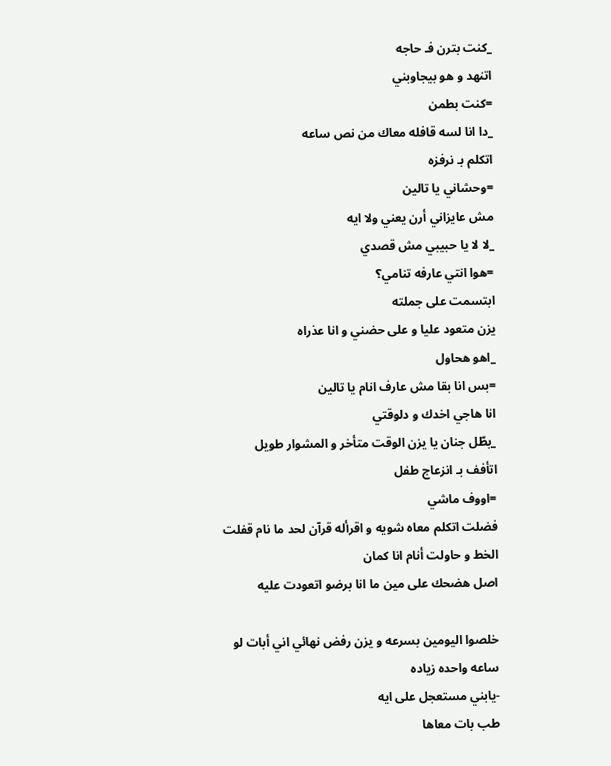_كنت بترن فـ حاجه
اتنهد و هو بيجاوبني
=كنت بطمن
_دا انا لسه قافله معاك من نص ساعه
اتكلم بـ نرفزه
=وحشاني يا تالين
مش عايزاني أرن يعني ولا ايه
_لا لا يا حبيبي مش قصدي
=هوا انتي عارفه تنامي؟
ابتسمت على جملته
يزن متعود عليا و على حضني و انا عذراه
_اهو هحاول
=بس انا بقا مش عارف انام يا تالين
انا هاجي اخدك و دلوقتي
_بطّل جنان يا يزن الوقت متأخر و المشوار طويل
اتأفف بـ انزعاج طفل
=اووف ماشي
فضلت اتكلم معاه شويه و اقرأله قرآن لحد ما نام قفلت الخط و حاولت أنام انا كمان
اصل هضحك على مين ما انا برضو اتعودت عليه

خلصوا اليومين بسرعه و يزن رفض نهائي اني أبات لو ساعه واحده زياده
-يابني مستعجل على ايه
طب بات معاها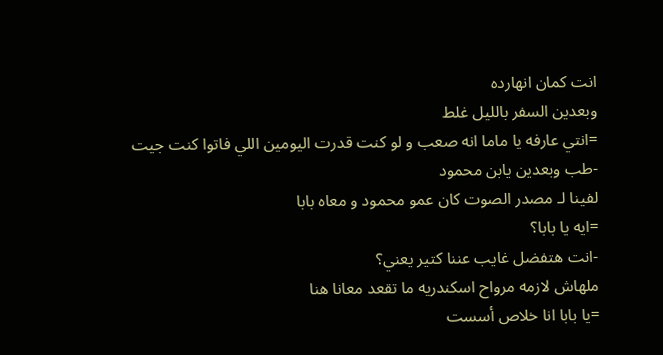انت كمان انهارده
وبعدين السفر بالليل غلط
=انتي عارفه يا ماما انه صعب و لو كنت قدرت اليومين اللي فاتوا كنت جيت
-طب وبعدين يابن محمود
لفينا لـ مصدر الصوت كان عمو محمود و معاه بابا
=ايه يا بابا؟
-انت هتفضل غايب عننا كتير يعني؟
ملهاش لازمه مرواح اسكندريه ما تقعد معانا هنا
=يا بابا انا خلاص أسست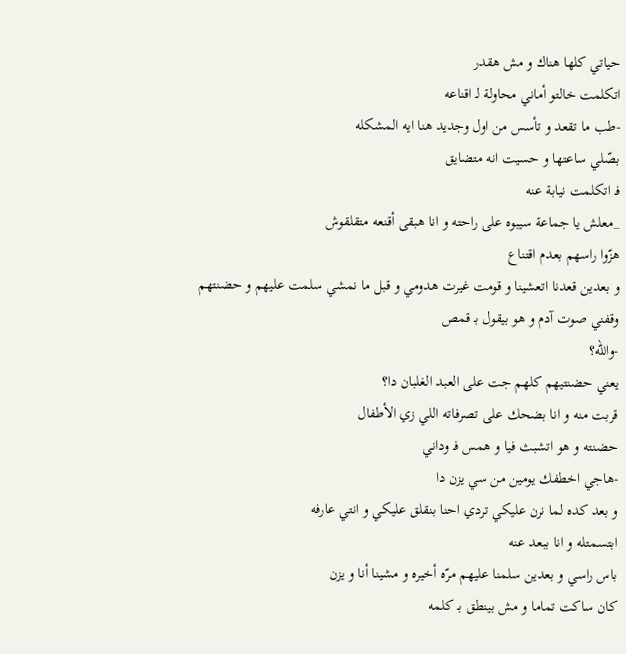حياتي كلها هناك و مش هقدر
اتكلمت خالتو أماني محاولة لـ اقناعه
-طب ما تقعد و تأسس من اول وجديد هنا ايه المشكله
بصّلي ساعتها و حسيت انه متضايق
فـ اتكلمت نيابة عنه
_معلش يا جماعة سيبوه على راحته و انا هبقى أقنعه متقلقوش
هزّوا راسهم بعدم اقتناع
و بعدين قعدنا اتعشينا و قومت غيرت هدومي و قبل ما نمشي سلمت عليهم و حضنتهم
وقفني صوت آدم و هو بيقول بـ قمص
-والله؟
يعني حضنتيهم كلهم جت على العبد الغلبان دا؟
قربت منه و انا بضحك على تصرفاته اللي زي الأطفال
حضنته و هو اتشبث فيا و همس فـ وداني
-هاجي اخطفك يومين من سي يزن دا
و بعد كده لما نرن عليكي تردي احنا بنقلق عليكي و انتي عارفه
ابتسمتله و انا ببعد عنه
باس راسي و بعدين سلمنا عليهم مرّه أخيره و مشينا أنا و يزن
كان ساكت تماما و مش بينطق بـ كلمه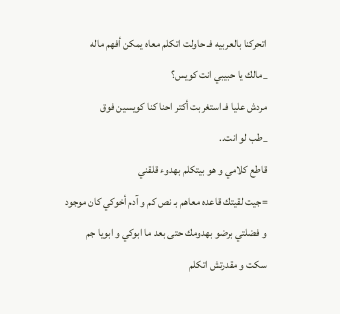اتحركنا بالعربيه فـ حاولت اتكلم معاه يمكن أفهم ماله
_مالك يا حبيبي انت كويس؟
مردش عليا فـ استغربت أكتر احنا كنا كويسين فوق
_طب لو انت..
قاطع كلامي و هو بيتكلم بهدوء قلقني
=جيت لقيتك قاعده معاهم بـ نص كم و آدم أخوكي كان موجود
و فضلتي برضو بهدومك حتى بعد ما ابوكي و ابويا جم
سكت و مقدرتش اتكلم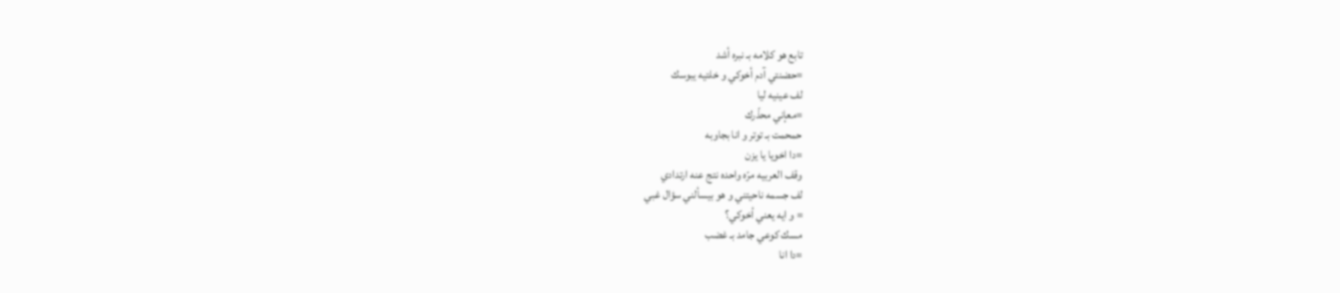تابع هو كلامه بـ نبره أشد
=حضنتي آدم أخوكي و خلتيه يبوسك
لف عينيه ليا
=معإني محذّرك
حمحمت بـ توتر و انا بجاوبه
=دا اخويا يا يزن
وقف العربيه مرّه واحده نتج عنه ارتدادي
لف جسمه ناحيتني و هو بيسألني سؤال غبي
= و ايه يعني أخوكي؟
مسك كوعي جامد بـ غضب
=دا انا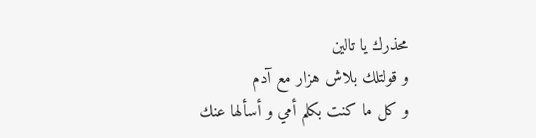محذرك يا تالين
و قولتلك بلاش هزار مع آدم
و كل ما كنت بكلم أمي و أسألها عنك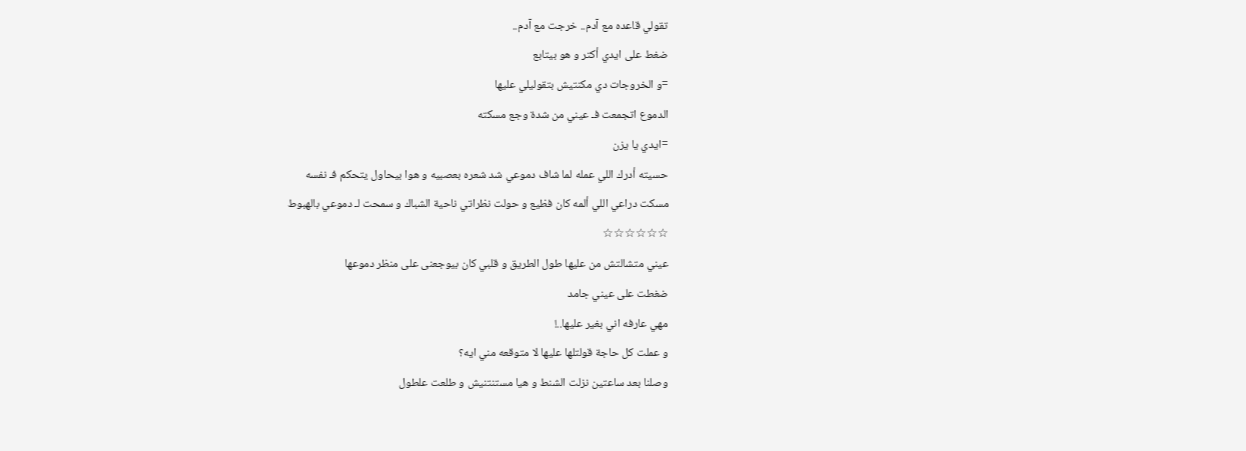تقولي قاعده مع آدم.. خرجت مع آدم..
ضغط على ايدي أكتر و هو بيتابع
=و الخروجات دي مكنتيش بتقوليلي عليها
الدموع اتجمعت فـ عيني من شدة وجع مسكته
=ايدي يا يزن
حسيته أدرك اللي عمله لما شاف دموعي شد شعره بعصبيه و هوا بيحاول يتحكم فـ نفسه
مسكت دراعي اللي ألمه كان فظيع و حولت نظراتي ناحية الشباك و سمحت لـ دموعي بالهبوط
☆☆☆☆☆☆
عيني متشالتش من عليها طول الطريق و قلبي كان بيوجعنى على منظر دموعها
ضغطت على عيني جامد
مهي عارفه اني بغير عليها..!
و عملت كل حاجة قولتلها عليها لا متوقعه مني ايه؟
وصلنا بعد ساعتين نزلت الشنط و هيا مستنتنيش و طلعت علطول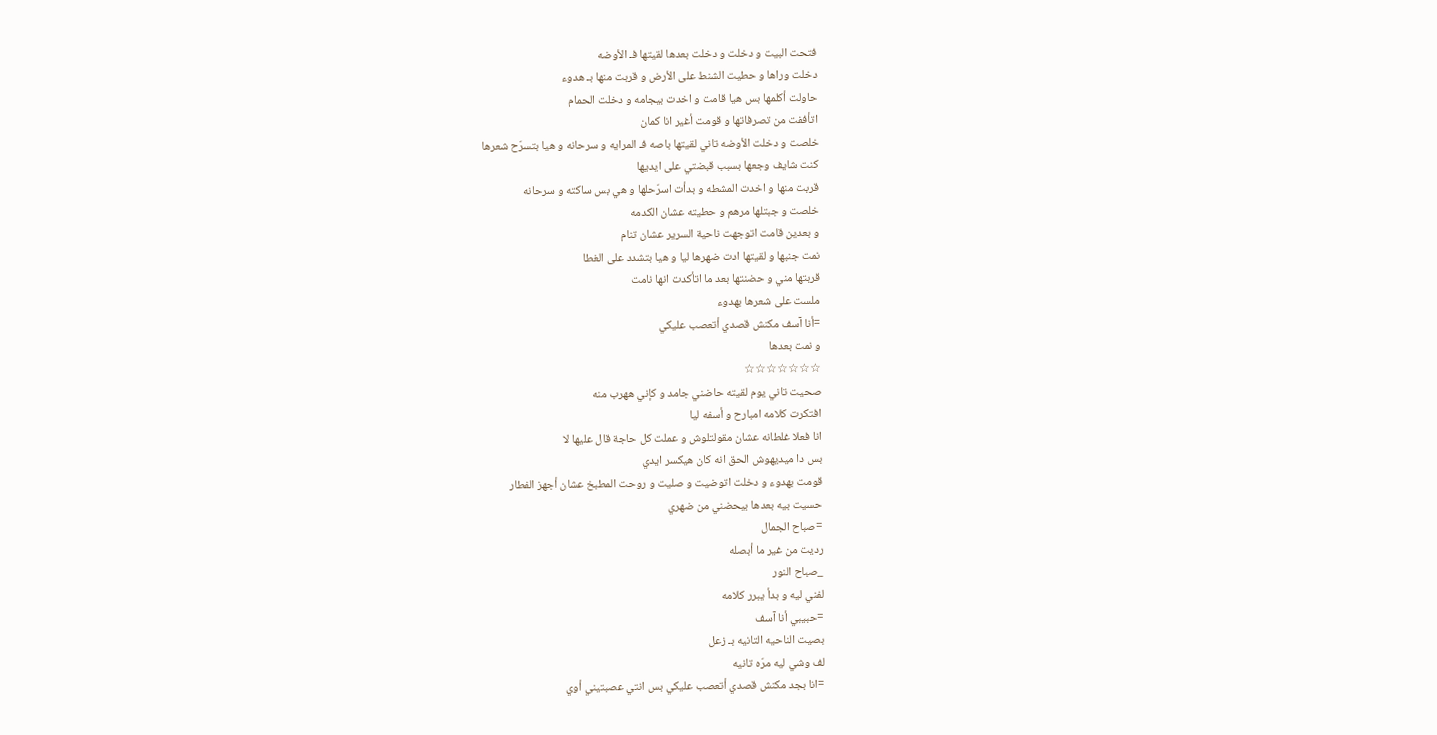فتحت البيت و دخلت و دخلت بعدها لقيتها فـ الأوضه
دخلت وراها و حطيت الشنط على الأرض و قربت منها بـ هدوء
حاولت أكلمها بس هيا قامت و اخدت بيجامه و دخلت الحمام
اتأففت من تصرفاتها و قومت أغير انا كمان
خلصت و دخلت الأوضه تاني لقيتها باصه فـ المرايه و سرحانه و هيا بتسرّح شعرها
كنت شايف وجعها بسبب قبضتي على ايديها
قربت منها و اخدت المشطه و بدأت اسرّحلها و هي بس ساكته و سرحانه
خلصت و جبتلها مرهم و حطيته عشان الكدمه
و بعدين قامت اتوجهت ناحية السرير عشان تنام
نمت جنبها و لقيتها ادت ضهرها ليا و هيا بتشدد على الغطا
قربتها مني و حضنتها بعد ما اتأكدت انها نامت
ملست على شعرها بهدوء
=أنا آسف مكنش قصدي أتعصب عليكي
و نمت بعدها
☆☆☆☆☆☆☆
صحيت تاني يوم لقيته حاضني جامد و كإني ههرب منه
افتكرت كلامه امبارح و أسفه ليا
انا فعلا غلطانه عشان مقولتلوش و عملت كل حاجة قال عليها لا
بس دا ميديهوش الحق انه كان هيكسر ايدي
قومت بهدوء و دخلت اتوضيت و صليت و روحت المطبخ عشان أجهز الفطار
حسيت بيه بعدها بيحضني من ضهري
=صباح الجمال
رديت من غير ما أبصله
_صباح النور
لفني ليه و بدأ يبرر كلامه
=حبيبي أنا آسف
بصيت الناحيه التانيه بـ زعل
لف وشي ليه مرّه تانيه
=انا بجد مكنش قصدي أتعصب عليكي بس انتي عصبتيني أوي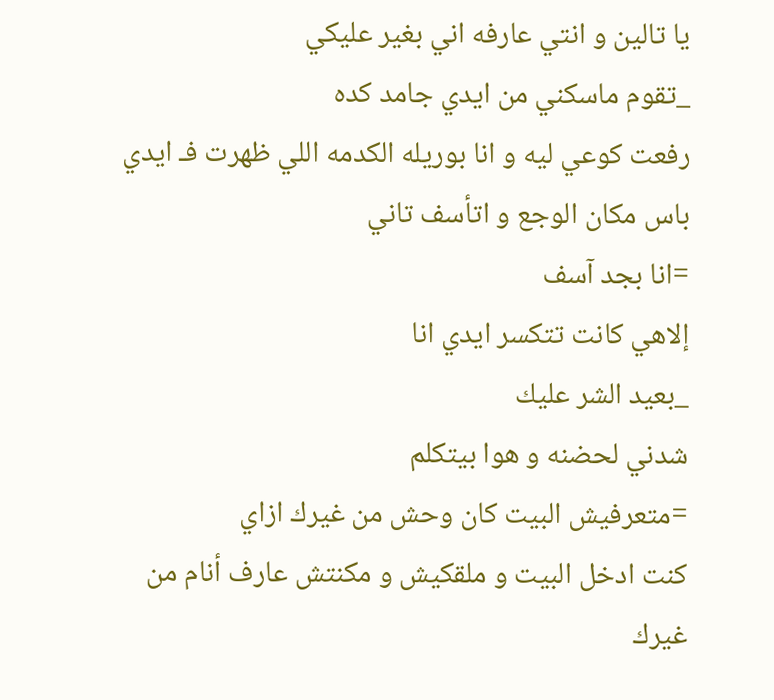يا تالين و انتي عارفه اني بغير عليكي
_تقوم ماسكني من ايدي جامد كده
رفعت كوعي ليه و انا بوريله الكدمه اللي ظهرت فـ ايدي
باس مكان الوجع و اتأسف تاني
=انا بجد آسف
إلاهي كانت تتكسر ايدي انا
_بعيد الشر عليك
شدني لحضنه و هوا بيتكلم
=متعرفيش البيت كان وحش من غيرك ازاي
كنت ادخل البيت و ملقكيش و مكنتش عارف أنام من غيرك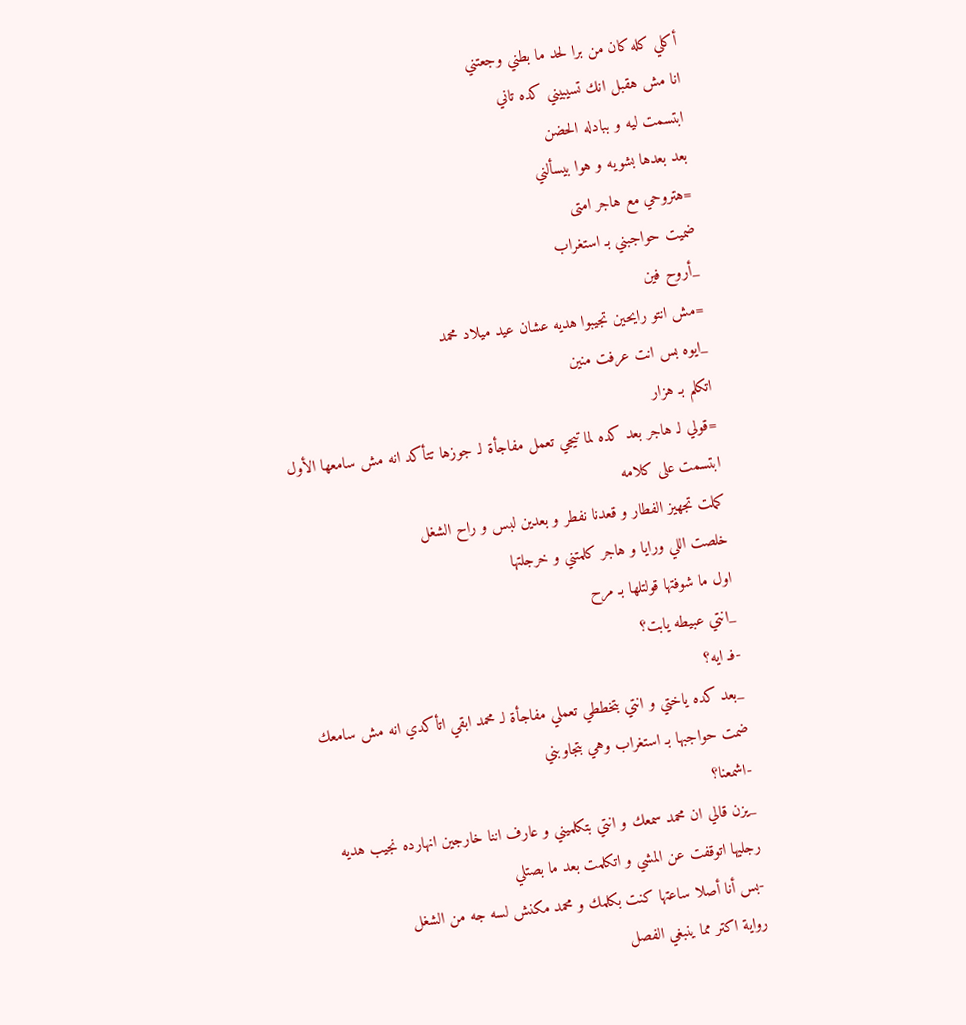أكلي كله كان من برا لحد ما بطني وجعتني
انا مش هقبل انك تسيبيني كده تاني
ابتسمت ليه و ببادله الحضن
بعد بعدها بشويه و هوا بيسألني
=هتروحي مع هاجر امتى
ضميت حواجبني بـ استغراب
_أروح فين
=مش انتو رايحين تجيبوا هديه عشان عيد ميلاد محمد
_ايوه بس انت عرفت منين
اتكلم بـ هزار
=قولي لـ هاجر بعد كده لما تيجي تعمل مفاجأة لـ جوزها تتأكد انه مش سامعها الأول
ابتسمت على كلامه
كملت تجهيز الفطار و قعدنا نفطر و بعدين لبس و راح الشغل
خلصت اللي ورايا و هاجر كلمتني و خرجلتها
اول ما شوفتها قولتلها بـ مرح
_انتي عبيطه يابت؟
-فـ ايه؟
_بعد كده ياختي و انتي بتخططي تعملي مفاجأة لـ محمد ابقي اتأكدي انه مش سامعك
ضمت حواجبها بـ استغراب وهي بتجاوبني
-اشمعنا؟
_يزن قالي ان محمد سمعك و انتي بتكلميني و عارف اننا خارجين انهارده نجيب هديه
رجليها اتوقفت عن المشي و اتكلمت بعد ما بصتلي
-بس أنا أصلا ساعتها كنت بكلمك و محمد مكنش لسه جه من الشغل
رواية اكتر مما ينبغي الفصل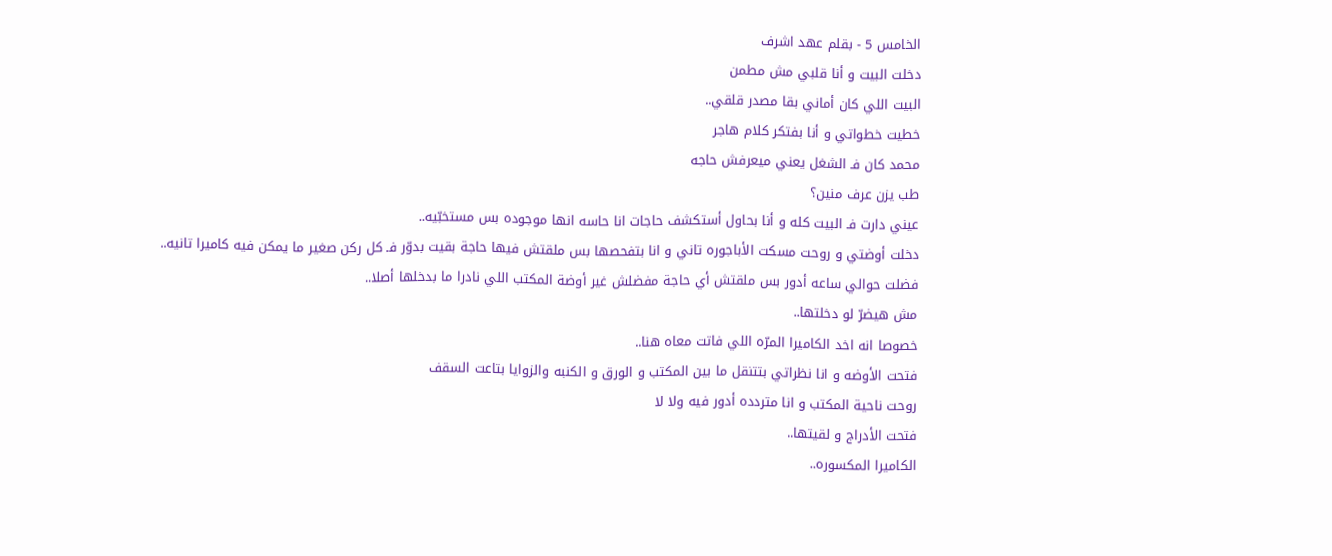الخامس 5 - بقلم عهد اشرف
دخلت البيت و أنا قلبي مش مطمن
البيت اللي كان أماني بقا مصدر قلقي..
خطيت خطواتي و أنا بفتكر كلام هاجر
محمد كان فـ الشغل يعني ميعرفش حاجه
طب يزن عرف منين؟
عيني دارت فـ البيت كله و أنا بحاول أستكشف حاجات انا حاسه انها موجوده بس مستخبّيه..
دخلت أوضتي و روحت مسكت الأباجوره تاني و انا بتفحصها بس ملقتش فيها حاجة بقيت بدوّر فـ كل ركن صغير ما يمكن فيه كاميرا تانيه..
فضلت حوالي ساعه أدور بس ملقتش أي حاجة مفضلش غير أوضة المكتب اللي نادرا ما بدخلها أصلا..
مش هيضرّ لو دخلتها..
خصوصا انه اخد الكاميرا المرّه اللي فاتت معاه هنا..
فتحت الأوضه و انا نظراتي بتتنقل ما بين المكتب و الورق و الكنبه والزوايا بتاعت السقف
روحت ناحية المكتب و انا متردده أدور فيه ولا لا
فتحت الأدراج و لقيتها..
الكاميرا المكسوره..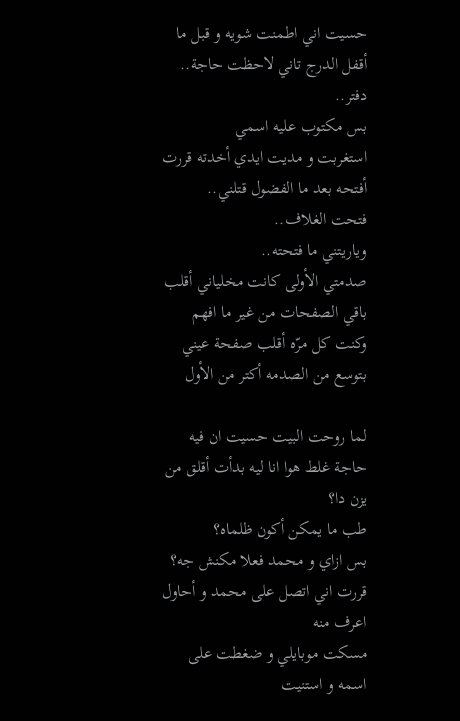حسيت اني اطمنت شويه و قبل ما أقفل الدرج تاني لاحظت حاجة..
دفتر..
بس مكتوب عليه اسمي
استغربت و مديت ايدي أخدته قررت أفتحه بعد ما الفضول قتلني..
فتحت الغلاف..
وياريتني ما فتحته..
صدمتي الأولى كانت مخلياني أقلب باقي الصفحات من غير ما افهم
وكنت كل مرّه أقلب صفحة عيني بتوسع من الصدمه أكتر من الأول

لما روحت البيت حسيت ان فيه حاجة غلط هوا انا ليه بدأت أقلق من يزن دا؟
طب ما يمكن أكون ظلماه؟
بس ازاي و محمد فعلا مكنش جه؟
قررت اني اتصل على محمد و أحاول اعرف منه
مسكت موبايلي و ضغطت على اسمه و استنيت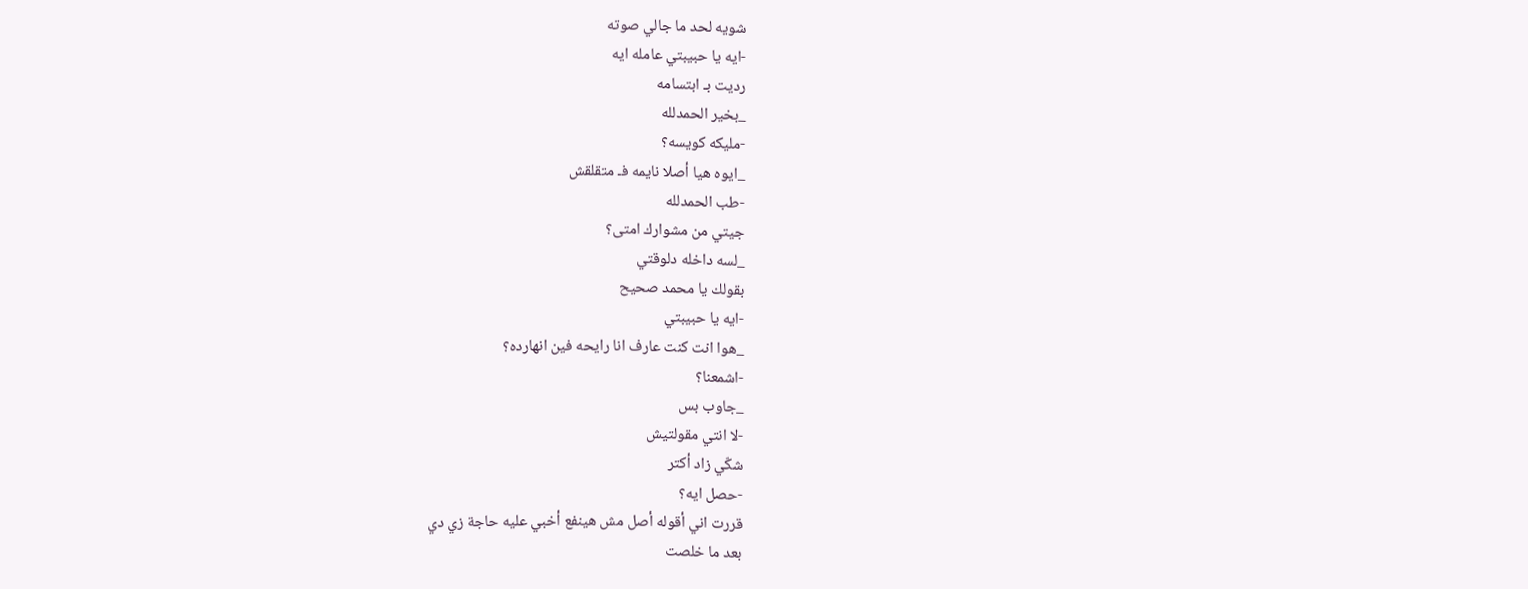شويه لحد ما جالي صوته
-ايه يا حبيبتي عامله ايه
رديت بـ ابتسامه
_بخير الحمدلله
-مليكه كويسه؟
_ايوه هيا أصلا نايمه فـ متقلقش
-طب الحمدلله
جيتي من مشوارك امتى؟
_لسه داخله دلوقتي
بقولك يا محمد صحيح
-ايه يا حبيبتي
_هوا انت كنت عارف انا رايحه فين انهارده؟
-اشمعنا؟
_جاوب بس
-لا انتي مقولتيش
شكّي زاد أكتر
-حصل ايه؟
قررت اني أقوله أصل مش هينفع أخبي عليه حاجة زي دي
بعد ما خلصت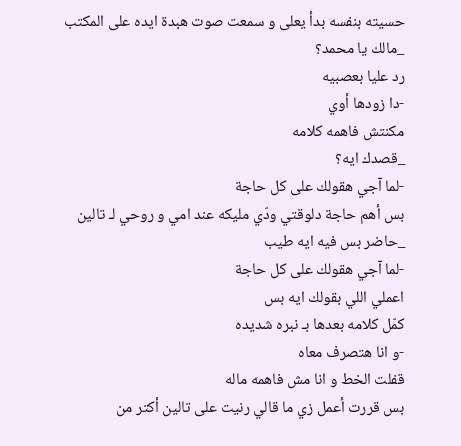حسيته بنفسه بدأ يعلى و سمعت صوت هبدة ايده على المكتب
_مالك يا محمد؟
رد عليا بعصبيه
-دا زودها أوي
مكنتش فاهمه كلامه
_قصدك ايه؟
-لما آجي هقولك على كل حاجة
بس أهم حاجة دلوقتي ودّي مليكه عند امي و روحي لـ تالين
_حاضر بس فيه ايه طيب
-لما آجي هقولك على كل حاجة
اعملي اللي بقولك ايه بس
كمّل كلامه بعدها بـ نبره شديده
-و انا هتصرف معاه
قفلت الخط و انا مش فاهمه ماله
بس قررت أعمل زي ما قالي رنيت على تالين أكتر من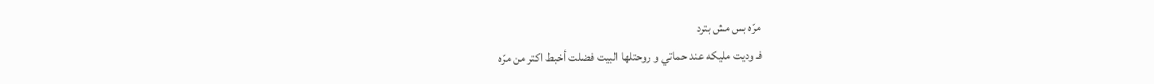مرّه بس مش بترد
فـ وديت مليكه عند حماتي و روحتلها البيت فضلت أخبط اكتر من مرّه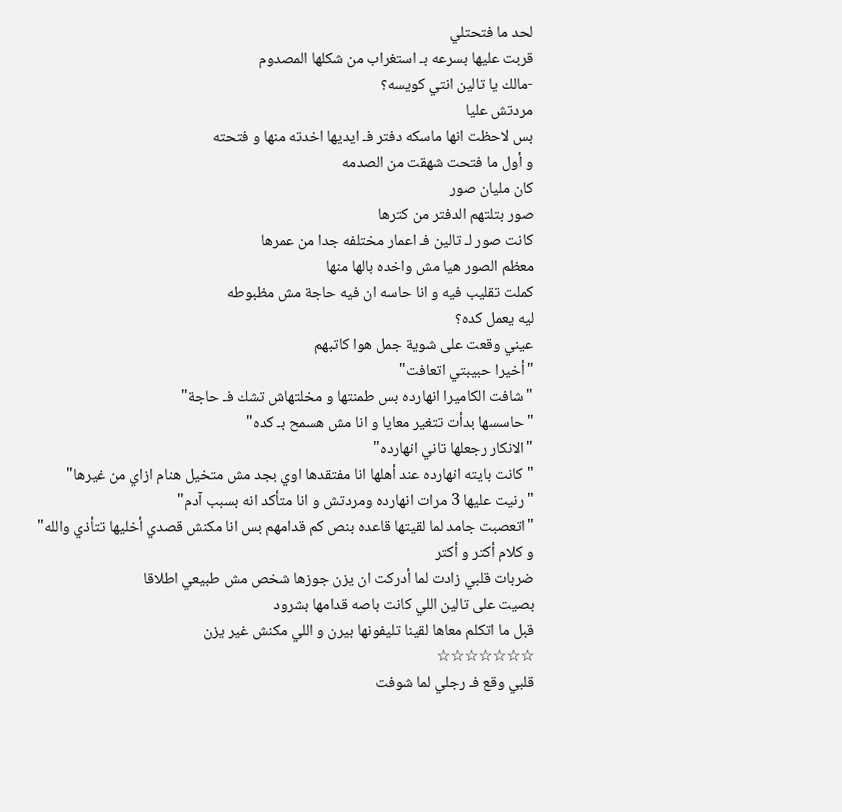لحد ما فتحتلي
قربت عليها بسرعه بـ استغراب من شكلها المصدوم
-مالك يا تالين انتي كويسه؟
مردتش عليا
بس لاحظت انها ماسكه دفتر فـ ايديها اخدته منها و فتحته
و أول ما فتحت شهقت من الصدمه
كان مليان صور
صور بتلتهم الدفتر من كترها
كانت صور لـ تالين فـ اعمار مختلفه جدا من عمرها
معظم الصور هيا مش واخده بالها منها
كملت تقليب فيه و انا حاسه ان فيه حاجة مش مظبوطه
ليه يعمل كده؟
عيني وقعت على شوية جمل هوا كاتبهم
"أخيرا حبيبتي اتعافت"
"شافت الكاميرا انهارده بس طمنتها و مخلتهاش تشك فـ حاجة"
"حاسسها بدأت تتغير معايا و انا مش هسمح بـ كده"
"الانكار رجعلها تاني انهارده"
"كانت بايته انهارده عند أهلها انا مفتقدها اوي بجد مش متخيل هنام ازاي من غيرها"
"رنيت عليها 3 مرات انهارده ومردتش و انا متأكد انه بسبب آدم"
"اتعصبت جامد لما لقيتها قاعده بنص كم قدامهم بس انا مكنش قصدي أخليها تتأذي والله"
و كلام أكتر و أكتر
ضربات قلبي زادت لما أدركت ان يزن جوزها شخص مش طبيعي اطلاقا
بصيت على تالين اللي كانت باصه قدامها بشرود
قبل ما اتكلم معاها لقينا تليفونها بيرن و اللي مكنش غير يزن
☆☆☆☆☆☆☆
قلبي وقع فـ رجلي لما شوفت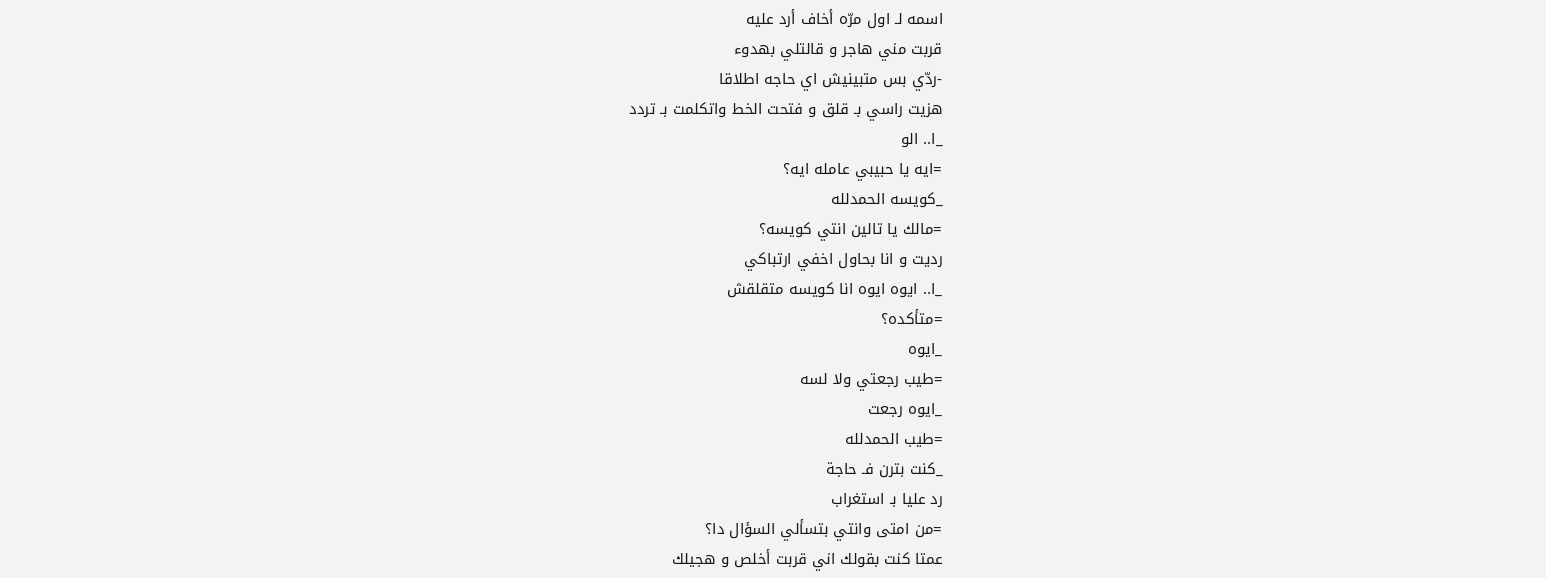اسمه لـ اول مرّه أخاف أرد عليه
قربت مني هاجر و قالتلي بهدوء
-ردّي بس متبينيش اي حاجه اطلاقا
هزيت راسي بـ قلق و فتحت الخط واتكلمت بـ تردد
_ا.. الو
=ايه يا حبيبي عامله ايه؟
_كويسه الحمدلله
=مالك يا تالين انتي كويسه؟
رديت و انا بحاول اخفي ارتباكي
_ا.. ايوه ايوه انا كويسه متقلقش
=متأكده؟
_ايوه
=طيب رجعتي ولا لسه
_ايوه رجعت
=طيب الحمدلله
_كنت بترن فـ حاجة
رد عليا بـ استغراب
=من امتى وانتي بتسألي السؤال دا؟
عمتا كنت بقولك اني قربت أخلص و هجيلك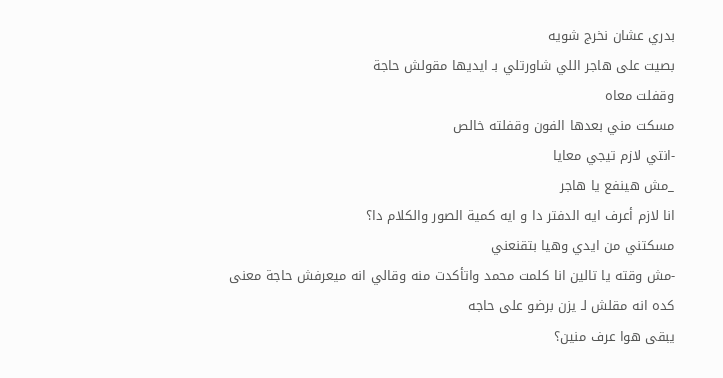بدري عشان نخرج شويه
بصيت على هاجر اللي شاورتلي بـ ايديها مقولش حاجة
وقفلت معاه
مسكت مني بعدها الفون وقفلته خالص
-انتي لازم تيجي معايا
_مش هينفع يا هاجر
انا لازم أعرف ايه الدفتر دا و ايه كمية الصور والكلام دا؟
مسكتني من ايدي وهيا بتقنعني
-مش وقته يا تالين انا كلمت محمد واتأكدت منه وقالي انه ميعرفش حاجة معنى كده انه مقلش لـ يزن برضو على حاجه
يبقى هوا عرف منين؟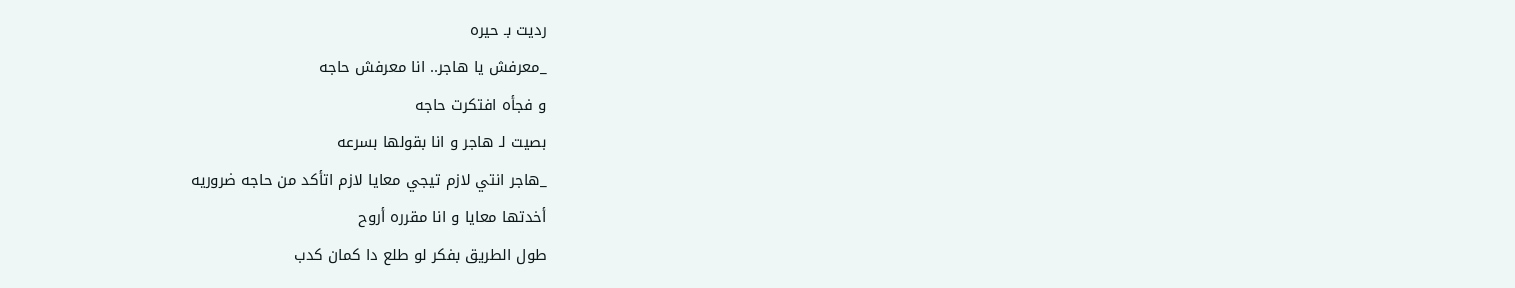رديت بـ حيره
_معرفش يا هاجر.. انا معرفش حاجه
و فجأه افتكرت حاجه
بصيت لـ هاجر و انا بقولها بسرعه
_هاجر انتي لازم تيجي معايا لازم اتأكد من حاجه ضروريه
أخدتها معايا و انا مقرره أروح
طول الطريق بفكر لو طلع دا كمان كدب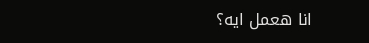انا هعمل ايه؟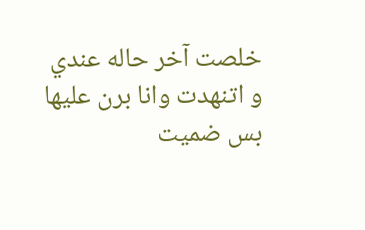خلصت آخر حاله عندي و اتنهدت وانا برن عليها
بس ضميت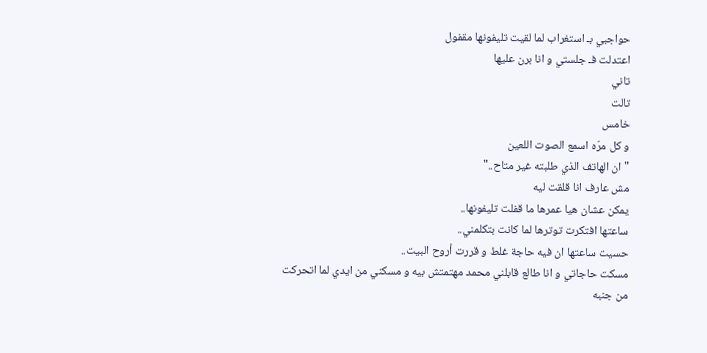حواجبي بـ استغراب لما لقيت تليفونها مقفول
اعتدلت فـ جلستي و انا برن عليها
تاني
تالت
خامس
و كل مرّه اسمع الصوت اللعين
"ان الهاتف الذي طلبته غير متاح.."
مش عارف انا قلقت ليه
يمكن عشان هيا عمرها ما قفلت تليفونها..
ساعتها افتكرت توترها لما كانت بتكلمني..
حسيت ساعتها ان فيه حاجة غلط و قررت أروح البيت..
مسكت حاجاتي و انا طالع قابلني محمد مهتمتش بيه و مسكني من ايدي لما اتحركت من جنبه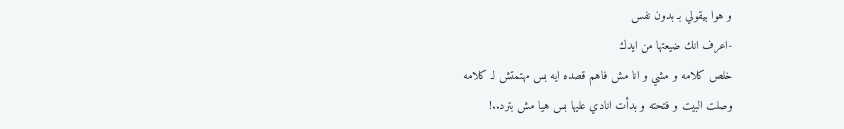و هوا بيقولي بـ بدون نفس
-اعرف انك ضيعتها من ايدك
خلص كلامه و مشي و انا مش فاهم قصده ايه بس مهتمتش لـ كلامه
وصلت البيت و فتحته و بدأت انادي عليها بس هيا مش بترد..!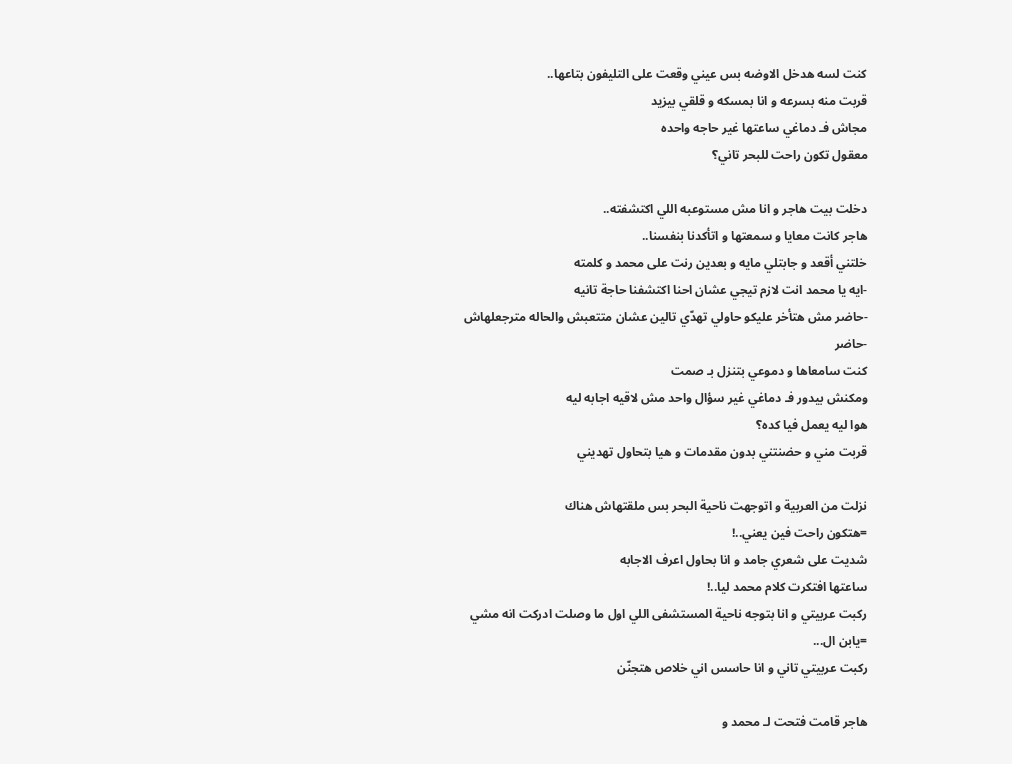كنت لسه هدخل الاوضه بس عيني وقعت على التليفون بتاعها..
قربت منه بسرعه و انا بمسكه و قلقي بيزيد
مجاش فـ دماغي ساعتها غير حاجه واحده
معقول تكون راحت للبحر تاني؟

دخلت بيت هاجر و انا مش مستوعبه اللي اكتشفته..
هاجر كانت معايا و سمعتها و اتأكدنا بنفسنا..
خلتني أقعد و جابتلي مايه و بعدين رنت على محمد و كلمته
-ايه يا محمد انت لازم تيجي عشان احنا اكتشفنا حاجة تانيه
-حاضر مش هتأخر عليكو حاولي تهدّي تالين عشان متتعبش والحاله مترجعلهاش
-حاضر
كنت سامعاها و دموعي بتنزل بـ صمت
ومكنش بيدور فـ دماغي غير سؤال واحد مش لاقيه اجابه ليه
هوا ليه يعمل فيا كده؟
قربت مني و حضنتني بدون مقدمات و هيا بتحاول تهديني

نزلت من العربية و اتوجهت ناحية البحر بس ملقتهاش هناك
=هتكون راحت فين يعني..!
شديت على شعري جامد و انا بحاول اعرف الاجابه
ساعتها افتكرت كلام محمد ليا..!
ركبت عربيتي و انا بتوجه ناحية المستشفى اللي اول ما وصلت ادركت انه مشي
=يابن ال...
ركبت عربيتي تاني و انا حاسس اني خلاص هتجنّن

هاجر قامت فتحت لـ محمد و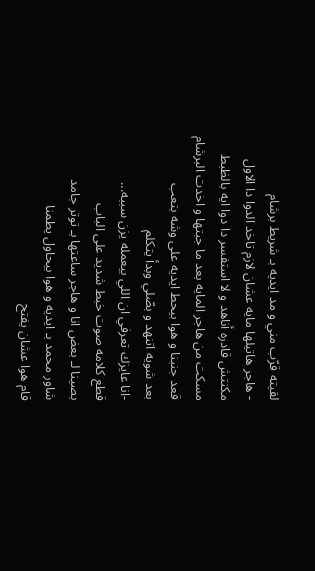لقيته قرّب مني و مد ايديه بـ شريط برشام
- هاجر هاتيلها مايه عشان لازم تاخد الدوا دا الاول
مكنتش قادره أناهد و لا استفسر دا دوا ايه بالظبط
مسكت من هاجر المايه بعد ما جبتها و اخدت البرشام
قعد جنبنا و هوا بيحط ايديه على وشه بتعب
بعد شويه اتنهد و بصّلي وبدأ يتكلم
-انا عايزك تعرفي ان اللي بيعمله يزن سببه...
قطع كلامه صوت خبط شديد على الباب
بصينا لـ بعض انا و هاجر ساعتها بـ توتر جامد
شاور محمد بـ ايديه و هوا بيحاول يطمنا
قام هوا عشان يفتح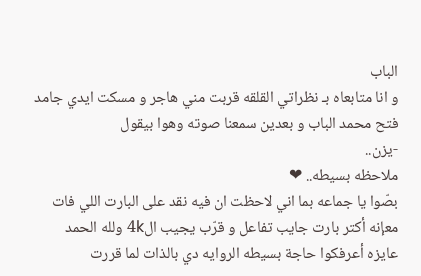الباب
و انا متابعاه بـ نظراتي القلقه قربت مني هاجر و مسكت ايدي جامد
فتح محمد الباب و بعدين سمعنا صوته وهوا بيقول
-يزن..
ملاحظه بسيطه.. ❤
بصّوا يا جماعه بما اني لاحظت ان فيه نقد على البارت اللي فات معإنه أكتر بارت جايب تفاعل و قرّب يجيب ال4k ولله الحمد
عايزه أعرفكوا حاجة بسيطه الروايه دي بالذات لما قررت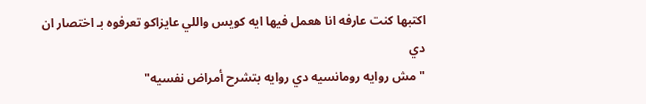اكتبها كنت عارفه انا هعمل فيها ايه كويس واللي عايزاكو تعرفوه بـ اختصار ان دي
"مش روايه رومانسيه دي روايه بتشرح أمراض نفسيه"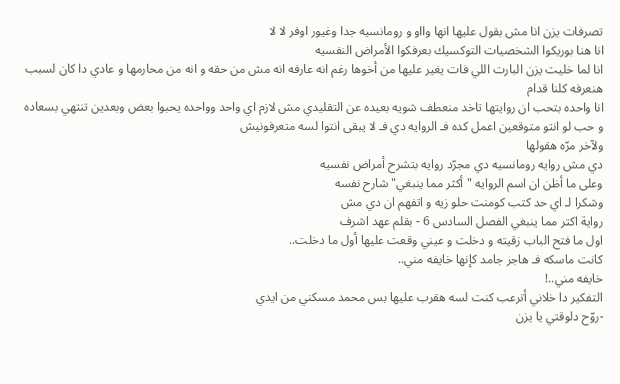تصرفات يزن انا مش بقول عليها انها وااو و رومانسيه جدا وغيور اوفر لا لا
انا هنا بوريكوا الشخصيات التوكسيك بعرفكوا الأمراض النفسيه
انا لما خليت يزن البارت اللي فات يغير عليها من أخوها رغم انه عارفه انه مش من حقه و انه من محارمها و عادي دا كان لسبب هنعرفه كلنا قدام
انا واحده بتحب ان روايتها تاخد منعطف شويه بعيده عن التقليدي مش لازم اي واحد وواحده يحبوا بعض وبعدين تنتهي بسعاده و حب لو انتو متوقعين اعمل كده فـ الروايه دي فـ لا يبقى انتوا لسه متعرفونيش
ولآخر مرّه هقولها
دي مش روايه رومانسيه دي مجرّد روايه بتشرح أمراض نفسيه
وعلى ما أظن ان اسم الروايه "أكثر مما ينبغي" شارح نفسه
وشكرا لـ اي حد كتب كومنت حلو زيه و اتفهم ان دي مش
رواية اكتر مما ينبغي الفصل السادس 6 - بقلم عهد اشرف
اول ما فتح الباب زقيته و دخلت و عيني وقعت عليها أول ما دخلت..
كانت ماسكه فـ هاجر جامد كإنها خايفه مني..
خايفه مني..!
التفكير دا خلاني أترعب كنت لسه هقرب عليها بس محمد مسكني من ايدي
-روّح دلوقتي يا يزن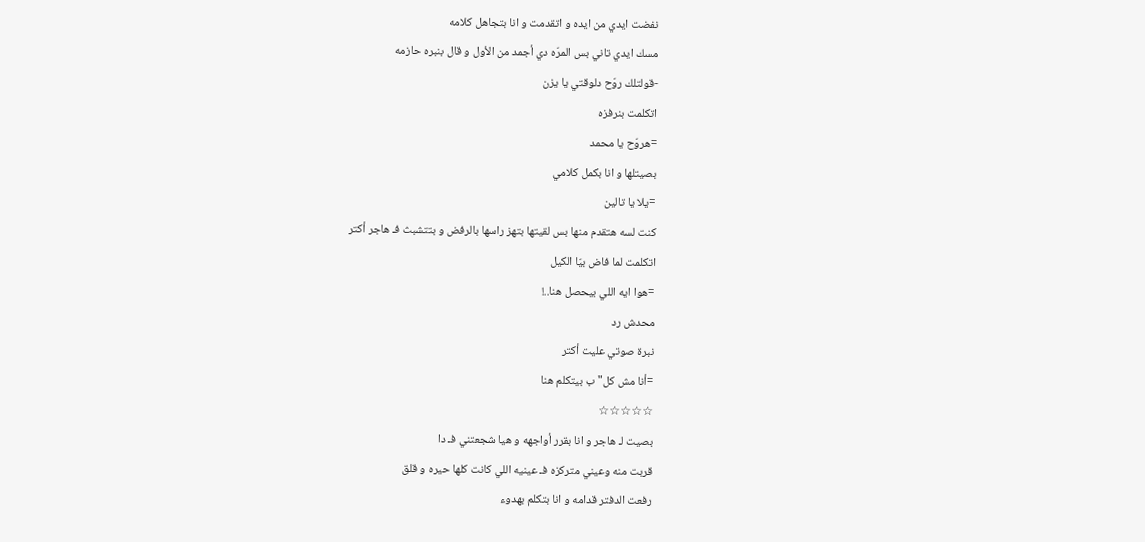نفضت ايدي من ايده و اتقدمت و انا بتجاهل كلامه
مسك ايدي تاني بس المرّه دي أجمد من الأول و قال بنبره حازمه
-قولتلك روّح دلوقتي يا يزن
اتكلمت بنرفزه
=هروّح يا محمد
بصيتلها و انا بكمل كلامي
=يلا يا تالين
كنت لسه هتقدم منها بس لقيتها بتهز راسها بالرفض و بتتشبث فـ هاجر أكتر
اتكلمت لما فاض بيّا الكيل
=هوا ايه اللي بيحصل هنا..!
محدش رد
نبرة صوتي عليت أكتر
=أنا مش كل"ب بيتكلم هنا
☆☆☆☆☆
بصيت لـ هاجر و انا بقرر أواجهه و هيا شجعتني فـ دا
قربت منه وعيني متركزه فـ عينيه اللي كانت كلها حيره و قلق
رفعت الدفتر قدامه و انا بتكلم بهدوء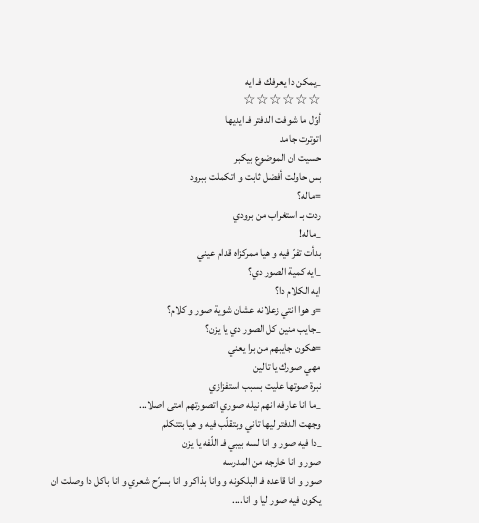_يمكن دا يعرفك فـ ايه
☆☆☆☆☆☆
أوّل ما شوفت الدفتر فـ ايديها
اتوترت جامد
حسيت ان الموضوع بيكبر
بس حاولت أفضل ثابت و اتكملت ببرود
=ماله؟
ردت بـ استغراب من برودي
_ماله!
بدأت تفرّ فيه و هيا ممركزاه قدام عيني
_ايه كمية الصور دي؟
ايه الكلام دا؟
=و هوا انتي زعلانه عشان شوية صور و كلام؟
_جايب منين كل الصور دي يا يزن؟
=هكون جايبهم من برا يعني
مهي صورك يا تالين
نبرة صوتها عليت بسبب استفزازي
_ما انا عارفه انهم نيله صوري اتصورتهم امتى اصلا...
وجهت الدفتر ليها تاني وبتقلّب فيه و هيا بتتكلم
_دا فيه صور و انا لسه بيبي فـ اللّفه يا يزن
صور و انا خارجه من المدرسه
صور و انا قاعده فـ البلكونه و وانا بذاكر و انا بسرّح شعري و انا باكل دا وصلت ان يكون فيه صور ليا و انا....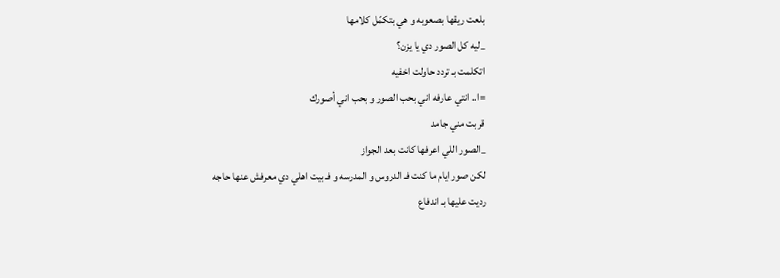بلعت ريقها بصعوبه و هي بتكمّل كلامها
_ليه كل الصور دي يا يزن؟
اتكلمت بـ تردد حاولت اخفيه
=ا.. انتي عارفه اني بحب الصور و بحب اني أصورك
قربت مني جامد
_الصور اللي اعرفها كانت بعد الجواز
لكن صور ايام ما كنت فـ الدروس و المدرسه و فـ بيت اهلي دي معرفش عنها حاجه
رديت عليها بـ اندفاع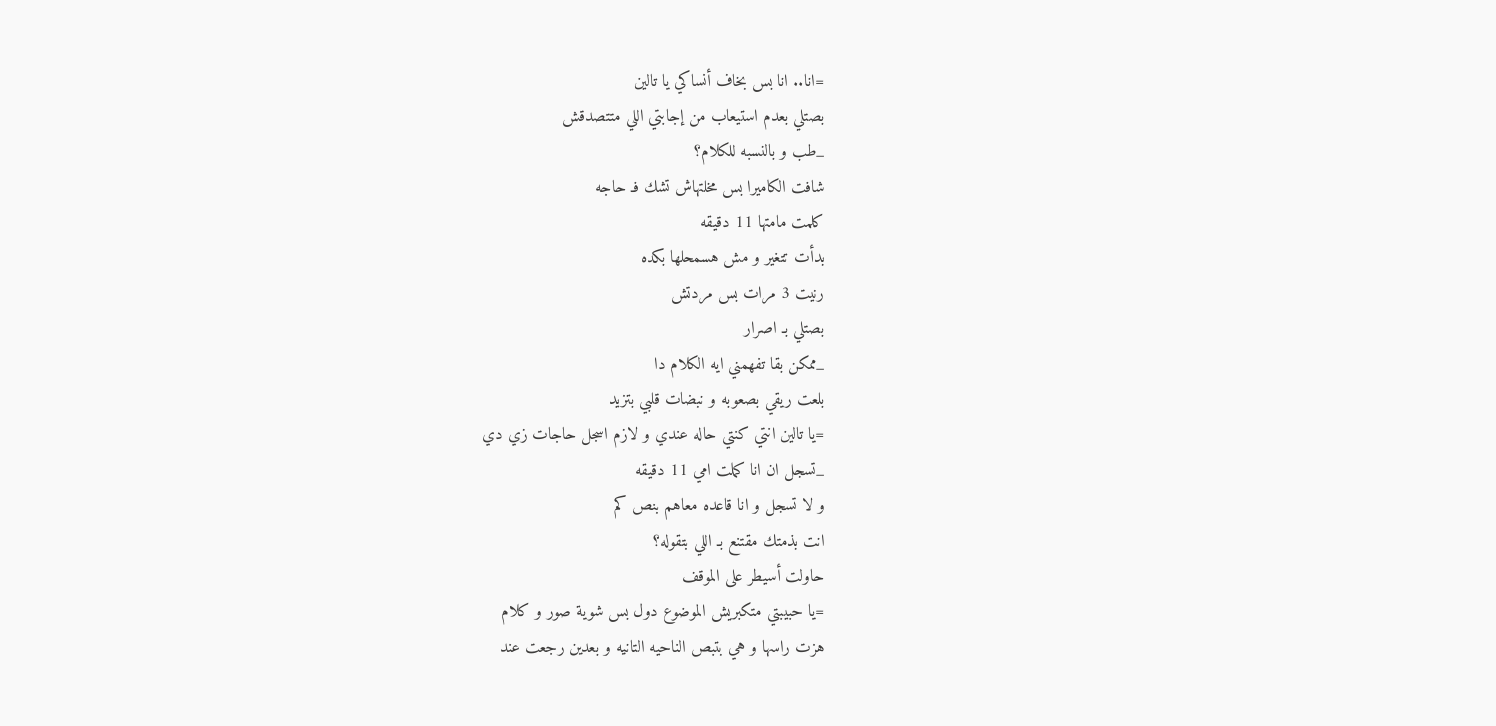=انا.. انا بس بخاف أنساكي يا تالين
بصتلي بعدم استيعاب من إجابتي اللي متتصدقش
_طب و بالنسبه للكلام؟
شافت الكاميرا بس مخلتهاش تشك فـ حاجه
كلمت مامتها 11 دقيقه
بدأت تتغير و مش هسمحلها بكده
رنيت 3 مرات بس مردتش
بصتلي بـ اصرار
_ممكن بقا تفهمني ايه الكلام دا
بلعت ريقي بصعوبه و نبضات قلبي بتزيد
=يا تالين انتي كنتي حاله عندي و لازم اسجل حاجات زي دي
_تسجل ان انا كملت امي 11 دقيقه
و لا تسجل و انا قاعده معاهم بنص كم
انت بذمتك مقتنع بـ اللي بتقوله؟
حاولت أسيطر على الموقف
=يا حبيبتي متكبريش الموضوع دول بس شوية صور و كلام
هزت راسها و هي بتبص الناحيه التانيه و بعدين رجعت عند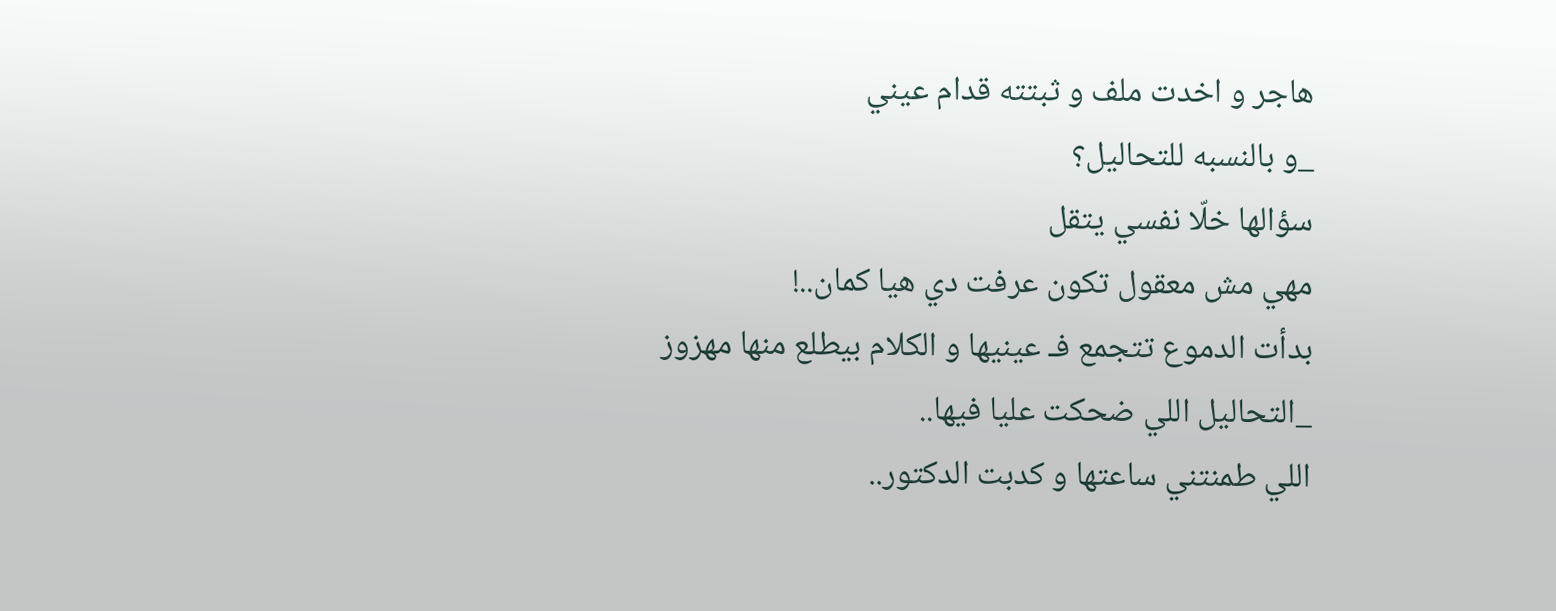هاجر و اخدت ملف و ثبتته قدام عيني
_و بالنسبه للتحاليل؟
سؤالها خلّا نفسي يتقل
مهي مش معقول تكون عرفت دي هيا كمان..!
بدأت الدموع تتجمع فـ عينيها و الكلام بيطلع منها مهزوز
_التحاليل اللي ضحكت عليا فيها..
اللي طمنتني ساعتها و كدبت الدكتور..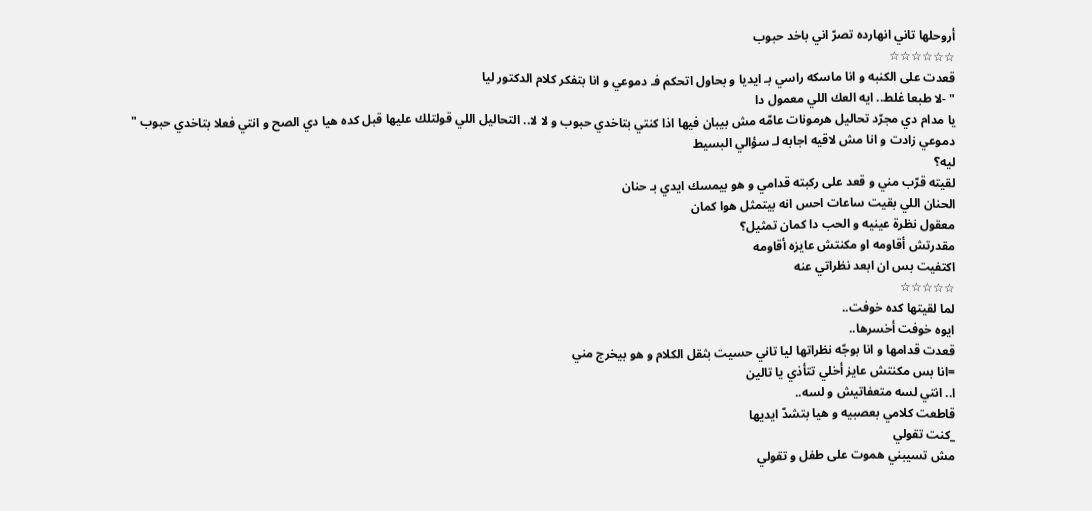أروحلها تاني انهارده تصرّ اني باخد حبوب
☆☆☆☆☆☆
قعدت على الكنبه و انا ماسكه راسي بـ ايديا و بحاول اتحكم فـ دموعي و انا بتفكر كلام الدكتور ليا
" -لا طبعا غلط.. ايه العك اللي معمول دا
يا مدام دي مجرّد تحاليل هرمونات عامّه مش بيبان فيها اذا كنتي بتاخدي حبوب و لا لا.. التحاليل اللي قولتلك عليها قبل كده هيا دي الصح و انتي فعلا بتاخدي حبوب "
دموعي زادت و انا مش لاقيه اجابه لـ سؤالي البسيط
ليه؟
لقيته قرّب مني و قعد على ركبته قدامي و هو بيمسك ايدي بـ حنان
الحنان اللي بقيت ساعات احس انه بيتمثل هوا كمان
معقول نظرة عينيه و الحب دا كمان تمثيل؟
مقدرتش أقاومه او مكنتش عايزه أقاومه
اكتفيت بس ان ابعد نظراتي عنه
☆☆☆☆☆
لما لقيتها كده خوفت..
ايوه خوفت أخسرها..
قعدت قدامها و انا بوجّه نظراتها ليا تاني حسيت بثقل الكلام و هو بيخرج مني
=انا بس مكنتش عايز أخلي تتأذي يا تالين
ا.. انتي لسه متعفاتيش و لسه..
قاطعت كلامي بعصبيه و هيا بتشدّ ايديها
_كنت تقولي
مش تسيبني هموت على طفل و تقولي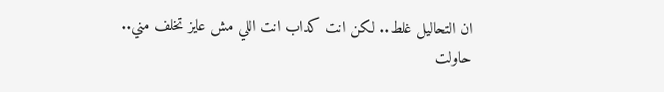ان التحاليل غلط.. لكن انت كداب انت اللي مش عايز تخلف مني..
حاولت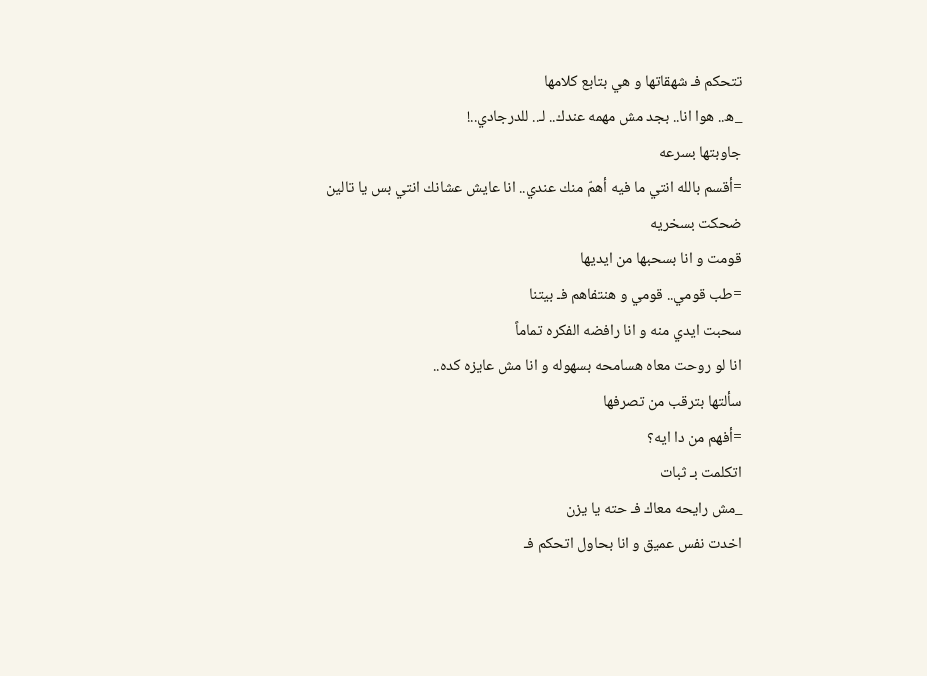تتحكم فـ شهقاتها و هي بتابع كلامها
_ه.. هوا انا.. بجد مش مهمه عندك.. لـ.. للدرجادي..!
جاوبتها بسرعه
=أقسم بالله انتي ما فيه أهمّ منك عندي.. انا عايش عشانك انتي بس يا تالين
ضحكت بسخريه
قومت و انا بسحبها من ايديها
=طب قومي.. قومي و هنتفاهم فـ بيتنا
سحبت ايدي منه و انا رافضه الفكره تماماً
انا لو روحت معاه هسامحه بسهوله و انا مش عايزه كده..
سألتها بترقب من تصرفها
=أفهم من دا ايه؟
اتكلمت بـ ثبات
_مش رايحه معاك فـ حته يا يزن
اخدت نفس عميق و انا بحاول اتحكم فـ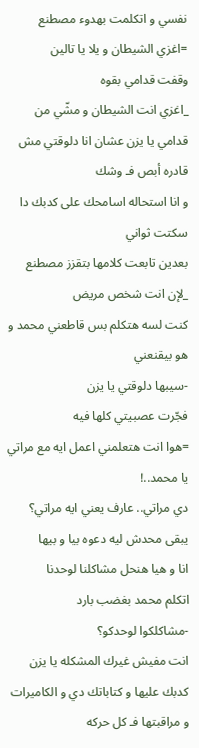نفسي و اتكلمت بهدوء مصطنع
=اغزي الشيطان و يلا يا تالين
وقفت قدامي بقوه
_اغزي انت الشيطان و مشّي من قدامي يا يزن عشان انا دلوقتي مش قادره أبص فـ وشك
و انا استحاله اسامحك على كدبك دا
سكتت ثواني
بعدين تابعت كلامها بتقزز مصطنع
_لإن انت شخص مريض
كنت لسه هتكلم بس قاطعني محمد و هو بيقنعني
-سيبها دلوقتي يا يزن
فجّرت عصبيتي كلها فيه
=هوا انت هتعلمني اعمل ايه مع مراتي يا محمد..!
دي مراتي.. عارف يعني ايه مراتي؟
يبقى محدش ليه دعوه بيا و بيها
انا و هيا هنحل مشاكلنا لوحدنا
اتكلم محمد بغضب بارد
-مشاكلكوا لوحدكو؟
انت مفيش غيرك المشكله يا يزن كدبك عليها و كتاباتك دي و الكاميرات و مراقبتها فـ كل حركه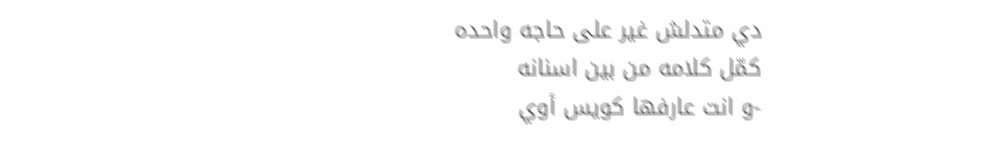دي متدلش غير على حاجه واحده
كمّل كلامه من بين اسنانه
-و انت عارفها كويس أوي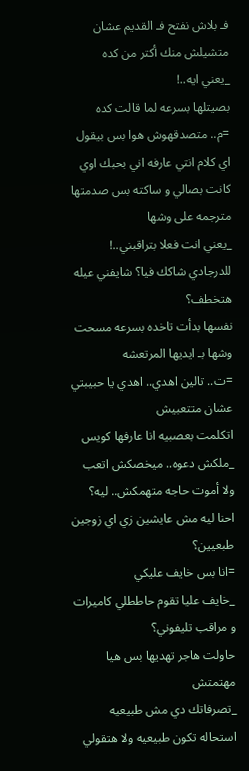فـ بلاش نفتح فـ القديم عشان متشيلش منك أكتر من كده
_يعني ايه..!
بصيتلها بسرعه لما قالت كده
=م.. متصدقهوش هوا بس بيقول اي كلام انتي عارفه اني بحبك اوي
كانت بصالي و ساكته بس صدمتها مترجمه على وشها
_يعني انت فعلا بتراقبني..!
للدرجادي شاكك فيا؟ شايفني عيله هتخطف؟
نفسها بدأت تاخده بسرعه مسحت وشها بـ ايديها المرتعشه
=ت.. تالين اهدي.. اهدي يا حبيبتي عشان متتعبيش
اتكلمت بعصبيه انا عارفها كويس
_ملكش دعوه.. ميخصكش اتعب ولا أموت حاجه متهمكش.. ليه؟
احنا ليه مش عايشين زي اي زوجين طبعيين؟
=انا بس خايف عليكي
_خايف عليا تقوم حاططلي كاميرات و مراقب تليفوني؟
حاولت هاجر تهديها بس هيا مهتمتش
_تصرفاتك دي مش طبيعيه
استحاله تكون طبيعيه ولا هتقولي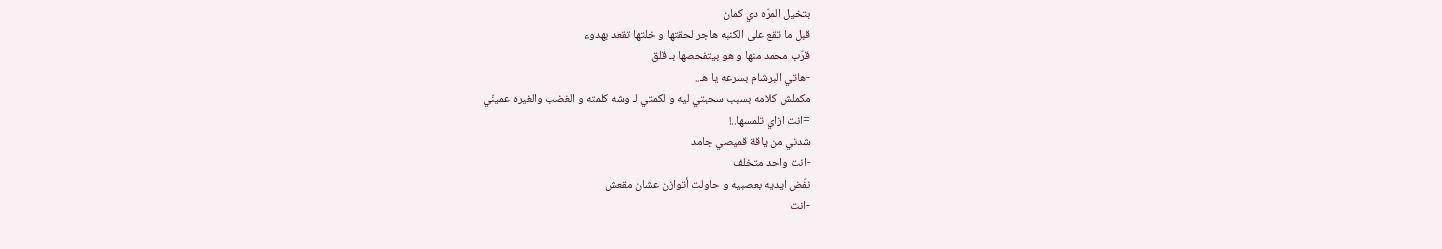بتخيل المرّه دي كمان
قبل ما تقع على الكنبه هاجر لحقتها و خلتها تقعد بهدوء
قرّب محمد منها و هو بيتفحصها بـ قلق
-هاتي البرشام بسرعه يا هـ..
مكملش كلامه بسبب سحبتي ليه و لكمتي لـ وشه كلمته و الغضب والغيره عمينّي
=انت ازاي تلمسها..!
شدني من ياقة قميصي جامد
-انت واحد متخلف
نفّض ايديه بعصبيه و حاولت أتوازن عشان مقعش
-انت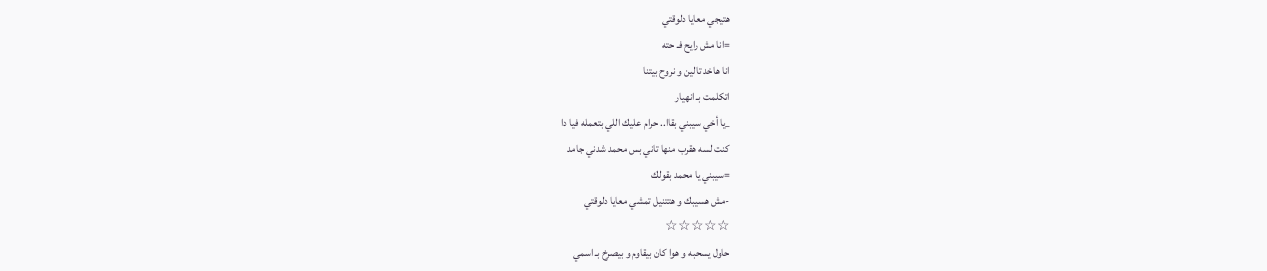هتيجي معايا دلوقتي
=انا مش رايح فـ حته
انا هاخد تالين و نروح بيتنا
اتكلمت بـ انهيار
_يا أخي سيبني بقاا.. حرام عليك اللي بتعمله فيا دا
كنت لسه هقرب منها تاني بس محمد شدني جامد
=سيبني يا محمد بقولك
-مش هسيبك و هتتنيل تمشي معايا دلوقتي
☆☆☆☆☆
حاول يسحبه و هوا كان بيقاوم و بيصرخ بـ اسمي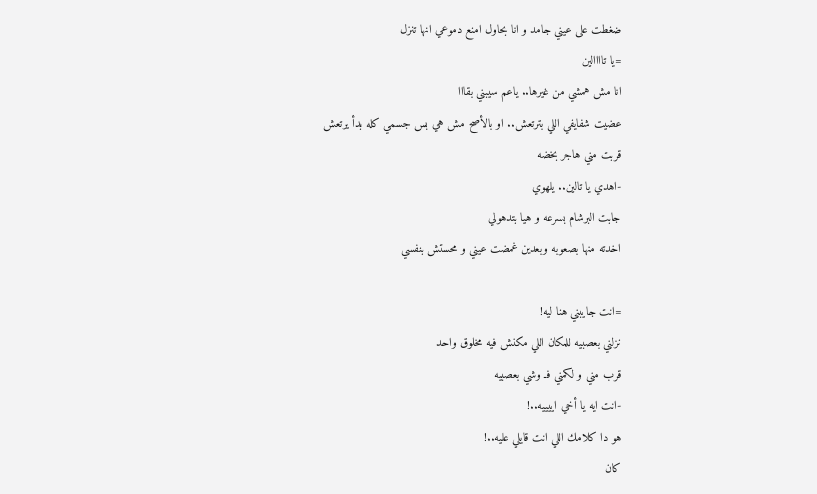ضغطت على عيني جامد و انا بحاول امنع دموعي انها تنزل
=يا تاااالين
انا مش همشي من غيرها.. ياعم سيبني بقااا
عضيت شفايفي اللي بترتعش.. او بالأصح مش هي بس جسمي كله بدأ يرتعش
قربت مني هاجر بخضه
-اهدي يا تالين.. يلهوي
جابت البرشام بسرعه و هيا بتدهولي
اخدته منها بصعوبه وبعدين غمضت عيني و محستش بنفسي

=انت جايبني هنا ليه!
نزلني بعصبيه للمكان اللي مكنش فيه مخلوق واحد
قرب مني و لكمني فـ وشي بعصبيه
-انت ايه يا أخي اييييه..!
هو دا كلامك اللي انت قايلي عليه..!
كان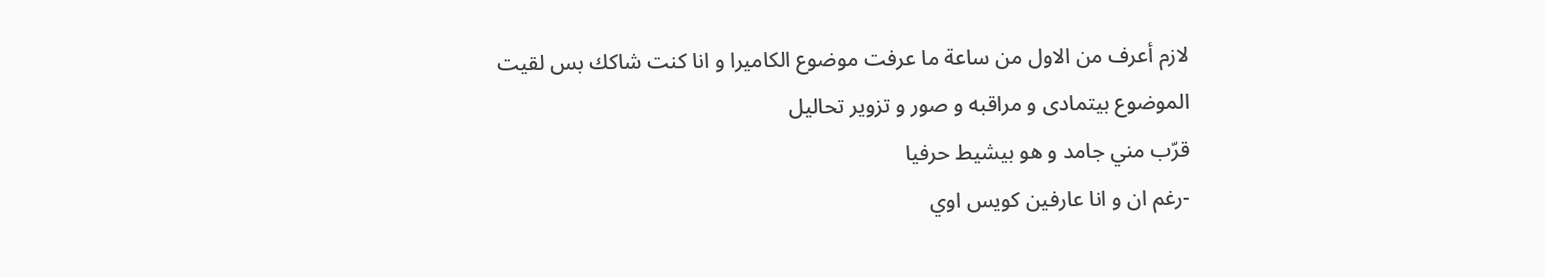لازم أعرف من الاول من ساعة ما عرفت موضوع الكاميرا و انا كنت شاكك بس لقيت الموضوع بيتمادى و مراقبه و صور و تزوير تحاليل
قرّب مني جامد و هو بيشيط حرفيا
-رغم ان و انا عارفين كويس اوي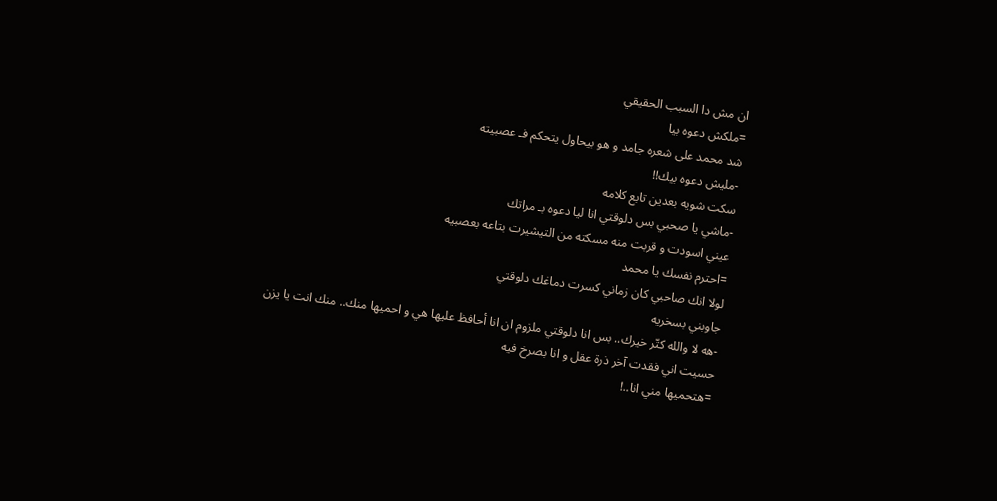ان مش دا السبب الحقيقي
=ملكش دعوه بيا
شد محمد على شعره جامد و هو بيحاول يتحكم فـ عصبيته
-مليش دعوه بيك!!
سكت شويه بعدين تابع كلامه
-ماشي يا صحبي بس دلوقتي انا ليا دعوه بـ مراتك
عيني اسودت و قربت منه مسكته من التيشيرت بتاعه بعصبيه
=احترم نفسك يا محمد
لولا انك صاحبي كان زماني كسرت دماغك دلوقتي
جاوبني بسخريه
-هه لا والله كتّر خيرك.. بس انا دلوقتي ملزوم ان انا أحافظ عليها هي و احميها منك.. منك انت يا يزن
حسيت اني فقدت آخر ذرة عقل و انا بصرخ فيه
=هتحميها مني انا..!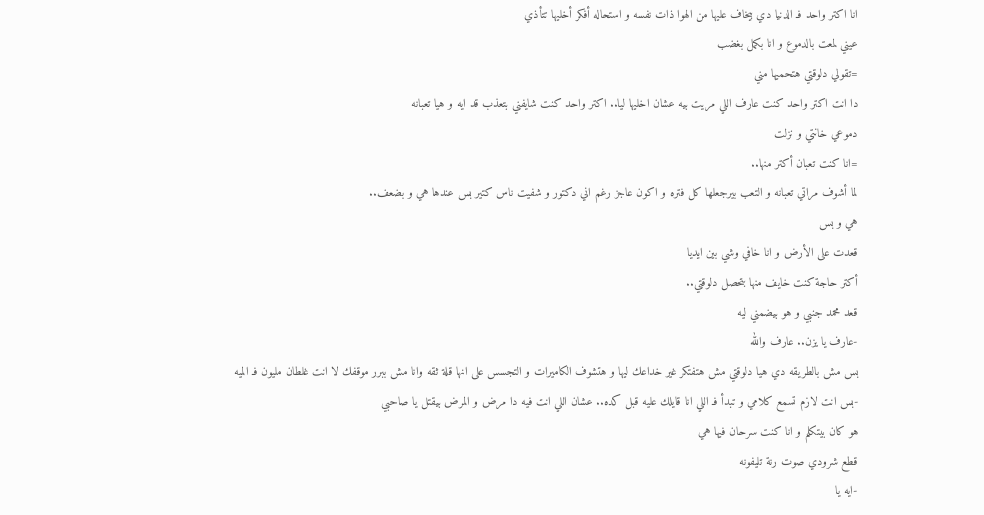انا اكتر واحد فـ الدنيا دي بيخاف عليها من الهوا ذات نفسه و استحاله أفكر أخليها تتأذي
عيني لمعت بالدموع و انا بكمل بغضب
=تقولي دلوقتي هتحميها مني
دا انت اكتر واحد كنت عارف اللي مريت بيه عشان اخليها ليا.. اكتر واحد كنت شايفني بتعذب قد ايه و هيا تعبانه
دموعي خانتي و نزلت
=انا كنت تعبان أكتر منها..
لما أشوف مراتي تعبانه و التعب بيرجعلها كل فتره و اكون عاجز رغم اني دكتور و شفيت ناس كتير بس عندها هي و بضعف..
هي و بس
قعدت على الأرض و انا خافي وشي بين ايديا
أكتر حاجة كنت خايف منها بتحصل دلوقتي..
قعد محمد جنبي و هو بيضمني ليه
-عارف يا يزن.. عارف والله
بس مش بالطريقه دي هيا دلوقتي مش هتفتكر غير خداعك ليها و هتشوف الكاميرات و التجسس على انها قلة ثقه وانا مش ببرر موقفك لا انت غلطان مليون فـ الميه
-بس انت لازم تسمع كلامي و تبدأ فـ اللي انا قايلك عليه قبل كده.. عشان اللي انت فيه دا مرض و المرض بيقتل يا صاحبي
هو كان بيتكلم و انا كنت سرحان فيها هي
قطع شرودي صوت رنة تليفونه
-ايه يا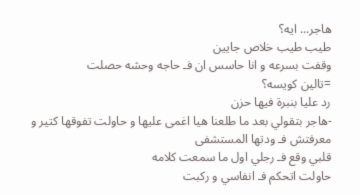هاجر... ايه؟
طيب طيب خلاص جايين
وقفت بسرعه و انا حاسس ان فـ حاجه وحشه حصلت
=تالين كويسه؟
رد عليا بنبرة فيها حزن
-هاجر بتقولي بعد ما طلعنا هيا اغمى عليها و حاولت تفوقها كتير و معرفتش فـ ودتها المستشفى
قلبي وقع فـ رجلي اول ما سمعت كلامه
حاولت اتحكم فـ انفاسي و ركبت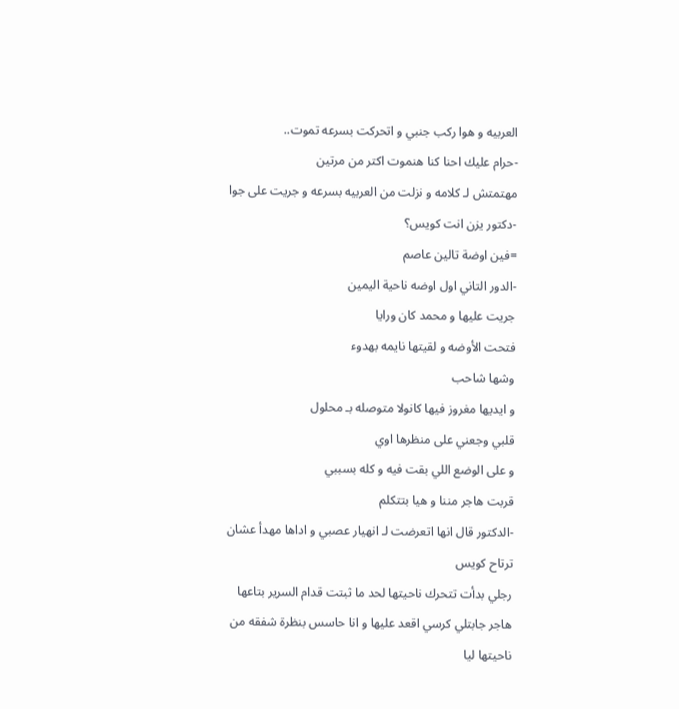العربيه و هوا ركب جنبي و اتحركت بسرعه تموت..
-حرام عليك احنا كنا هنموت اكتر من مرتين
مهتمتش لـ كلامه و نزلت من العربيه بسرعه و جريت على جوا
-دكتور يزن انت كويس؟
=فين اوضة تالين عاصم
-الدور التاني اول اوضه ناحية اليمين
جريت عليها و محمد كان ورايا
فتحت الأوضه و لقيتها نايمه بهدوء
وشها شاحب
و ايديها مغروز فيها كانولا متوصله بـ محلول
قلبي وجعني على منظرها اوي
و على الوضع اللي بقت فيه و كله بسببي
قربت هاجر مننا و هيا بتتكلم
-الدكتور قال انها اتعرضت لـ انهيار عصبي و اداها مهدأ عشان ترتاح كويس
رجلي بدأت تتحرك ناحيتها لحد ما ثبتت قدام السرير بتاعها
هاجر جابتلي كرسي اقعد عليها و انا حاسس بنظرة شفقه من ناحيتها ليا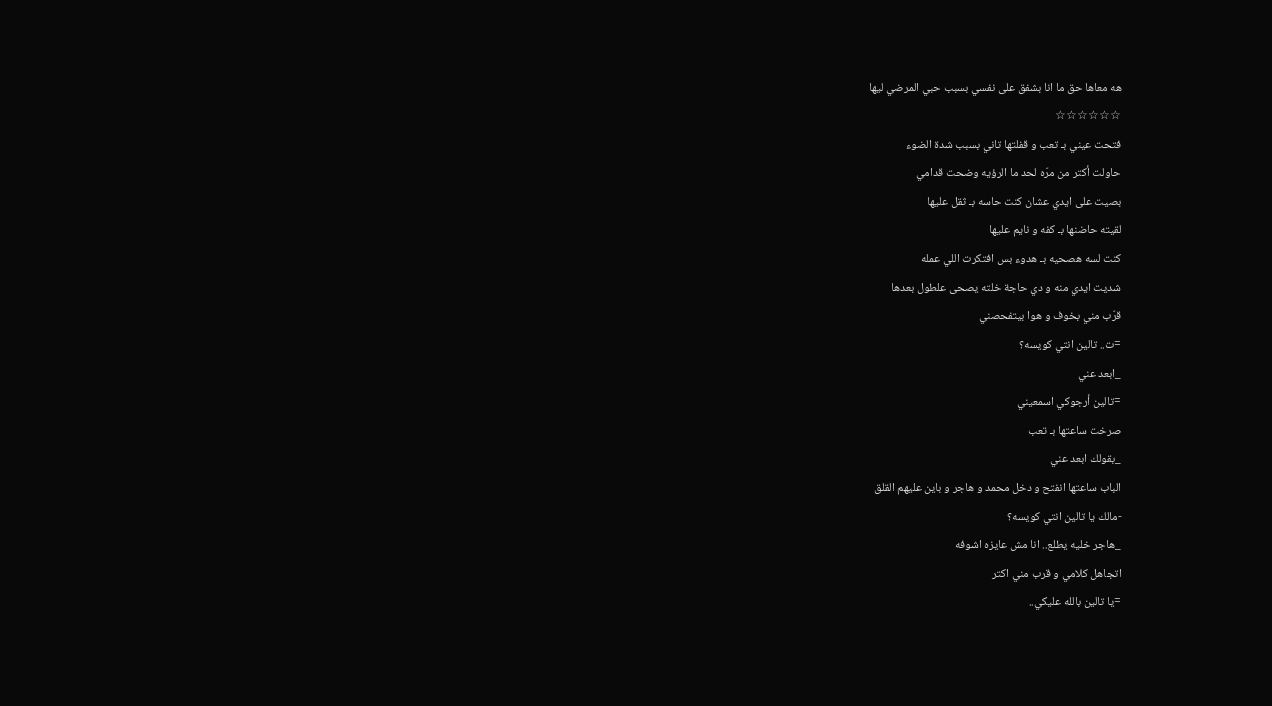هه معاها حق ما انا بشفق على نفسي بسبب حبي المرضي ليها
☆☆☆☆☆☆
فتحت عيني بـ تعب و قفلتها تاني بسبب شدة الضوء
حاولت أكتر من مرّه لحد ما الرؤيه وضحت قدامي
بصيت على ايدي عشان كنت حاسه بـ ثقل عليها
لقيته حاضنها بـ كفه و نايم عليها
كنت لسه هصحيه بـ هدوء بس افتكرت اللي عمله
شديت ايدي منه و دي حاجة خلته يصحى علطول بعدها
قرّب مني بخوف و هوا بيتفحصني
=ت.. تالين انتي كويسه؟
_ابعد عني
=تالين أرجوكي اسمعيني
صرخت ساعتها بـ تعب
_بقولك ابعد عني
الباب ساعتها انفتح و دخل محمد و هاجر و باين عليهم القلق
-مالك يا تالين انتي كويسه؟
_هاجر خليه يطلع.. انا مش عايزه اشوفه
اتجاهل كلامي و قرب مني اكتر
=يا تالين بالله عليكي..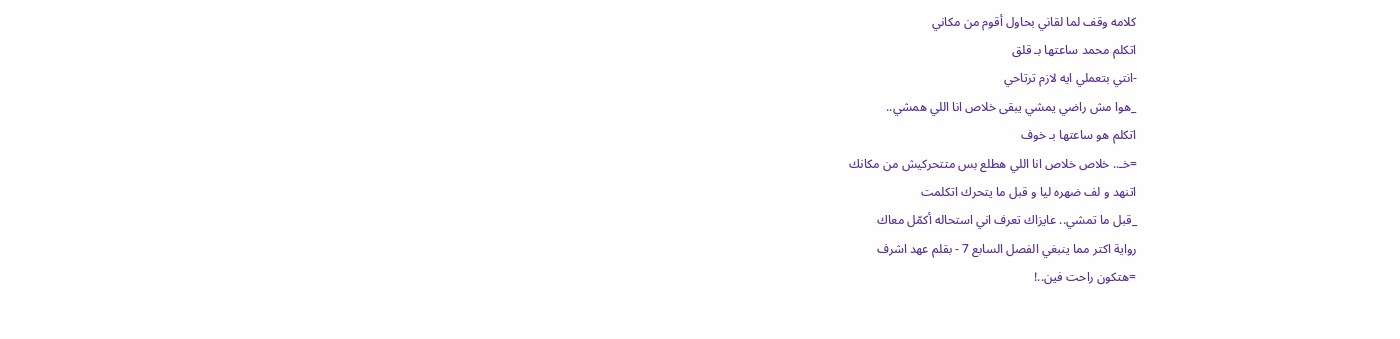كلامه وقف لما لقاني بحاول أقوم من مكاني
اتكلم محمد ساعتها بـ قلق
-انتي بتعملي ايه لازم ترتاحي
_هوا مش راضي يمشي يبقى خلاص انا اللي همشي..
اتكلم هو ساعتها بـ خوف
=خـ.. خلاص خلاص انا اللي هطلع بس متتحركيش من مكانك
اتنهد و لف ضهره ليا و قبل ما يتحرك اتكلمت
_قبل ما تمشي.. عايزاك تعرف اني استحاله أكمّل معاك
رواية اكتر مما ينبغي الفصل السابع 7 - بقلم عهد اشرف
=هتكون راحت فين..!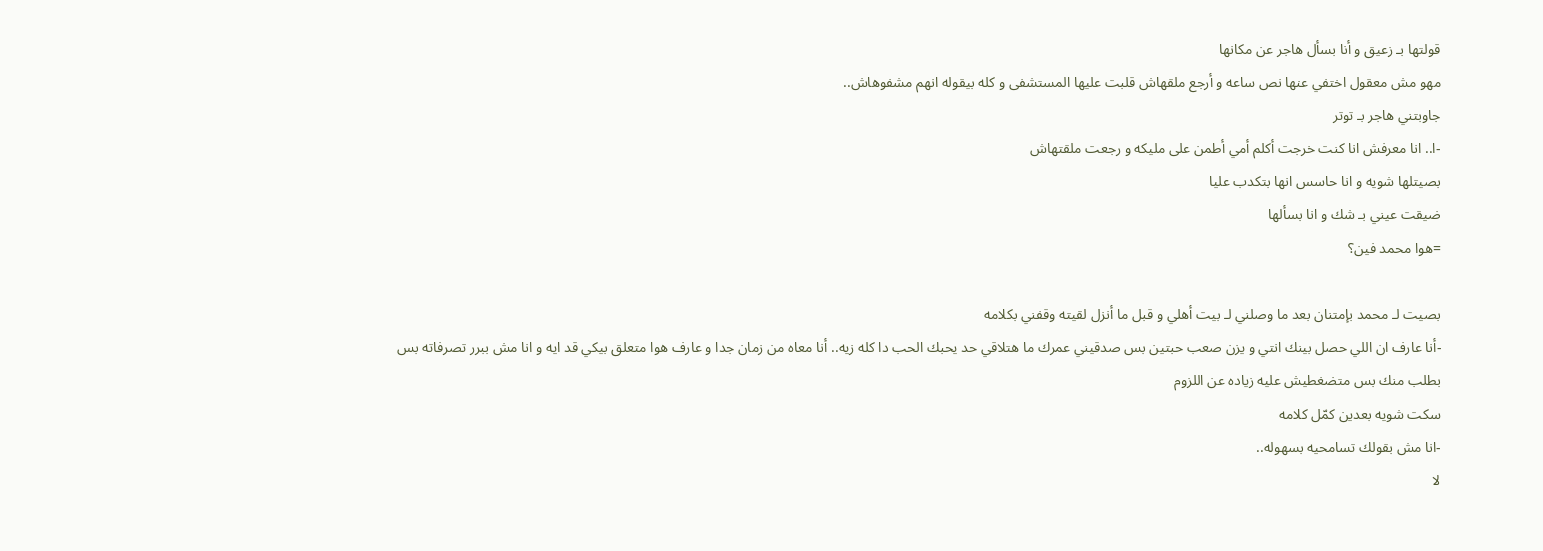قولتها بـ زعيق و أنا بسأل هاجر عن مكانها
مهو مش معقول اختفي عنها نص ساعه و أرجع ملقهاش قلبت عليها المستشفى و كله بيقوله انهم مشفوهاش..
جاوبتني هاجر بـ توتر
-ا.. انا معرفش انا كنت خرجت أكلم أمي أطمن على مليكه و رجعت ملقتهاش
بصيتلها شويه و انا حاسس انها بتكدب عليا
ضيقت عيني بـ شك و انا بسألها
=هوا محمد فين؟

بصيت لـ محمد بإمتنان بعد ما وصلني لـ بيت أهلي و قبل ما أنزل لقيته وقفني بكلامه
-أنا عارف ان اللي حصل بينك انتي و يزن صعب حبتين بس صدقيني عمرك ما هتلاقي حد يحبك الحب دا كله زيه.. أنا معاه من زمان جدا و عارف هوا متعلق بيكي قد ايه و انا مش ببرر تصرفاته بس بطلب منك بس متضغطيش عليه زياده عن اللزوم
سكت شويه بعدين كمّل كلامه
-انا مش بقولك تسامحيه بسهوله..
لا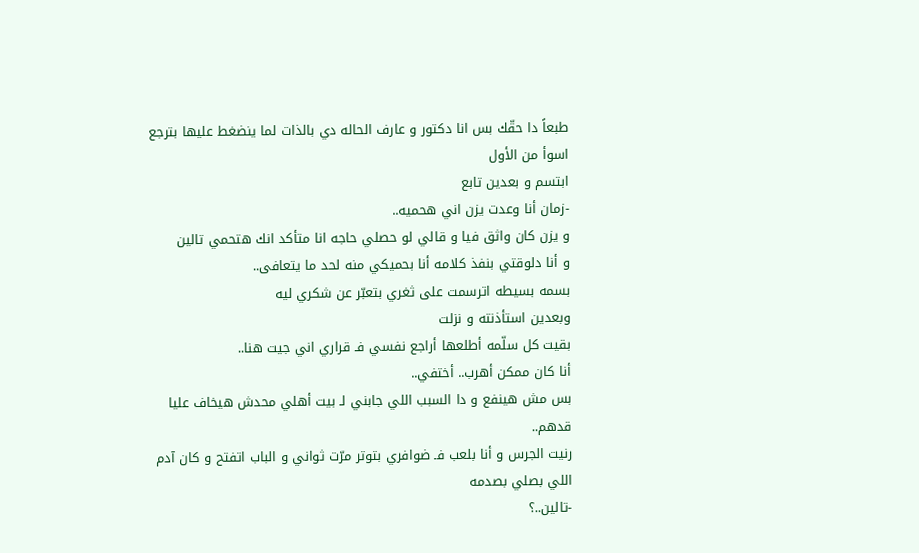طبعاً دا حقّك بس انا دكتور و عارف الحاله دي بالذات لما ينضغط عليها بترجع اسوأ من الأول
ابتسم و بعدين تابع
-زمان أنا وعدت يزن اني هحميه..
و يزن كان واثق فيا و قالي لو حصلي حاجه انا متأكد انك هتحمي تالين
و أنا دلوقتي بنفذ كلامه أنا بحميكي منه لحد ما يتعافى..
بسمه بسيطه اترسمت على ثغري بتعبّر عن شكري ليه
وبعدين استأذنته و نزلت
بقيت كل سلّمه أطلعها أراجع نفسي فـ قراري اني جيت هنا..
أنا كان ممكن أهرب.. أختفي..
بس مش هينفع و دا السبب اللي جابني لـ بيت أهلي محدش هيخاف عليا قدهم..
رنيت الجرس و أنا بلعب فـ ضوافري بتوتر مرّت ثواني و الباب اتفتح و كان آدم اللي بصلي بصدمه
-تالين..؟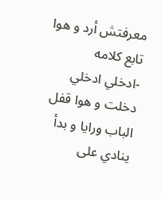معرفتش أرد و هوا تابع كلامه
-ادخلي ادخلي
دخلت و هوا قفل الباب ورايا و بدأ ينادي على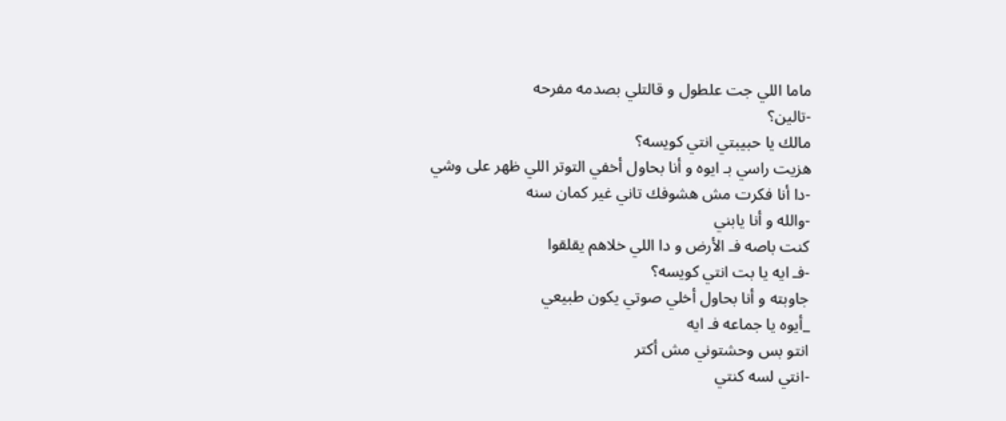ماما اللي جت علطول و قالتلي بصدمه مفرحه
-تالين؟
مالك يا حبيبتي انتي كويسه؟
هزيت راسي بـ ايوه و أنا بحاول أخفي التوتر اللي ظهر على وشي
-دا أنا فكرت مش هشوفك تاني غير كمان سنه
-والله و أنا يابني
كنت باصه فـ الأرض و دا اللي خلاهم يقلقوا
-فـ ايه يا بت انتي كويسه؟
جاوبته و أنا بحاول أخلي صوتي يكون طبيعي
_أيوه يا جماعه فـ ايه
انتو بس وحشتوني مش أكتر
-انتي لسه كنتي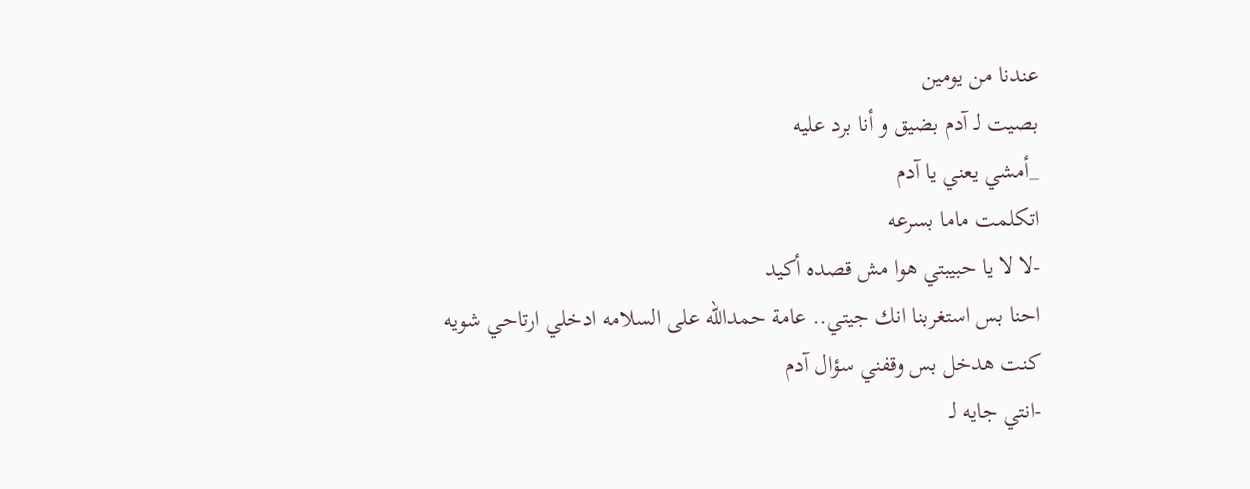عندنا من يومين
بصيت لـ آدم بضيق و أنا برد عليه
_أمشي يعني يا آدم
اتكلمت ماما بسرعه
-لا لا يا حبيبتي هوا مش قصده أكيد
احنا بس استغربنا انك جيتي.. عامة حمدالله على السلامه ادخلي ارتاحي شويه
كنت هدخل بس وقفني سؤال آدم
-انتي جايه لـ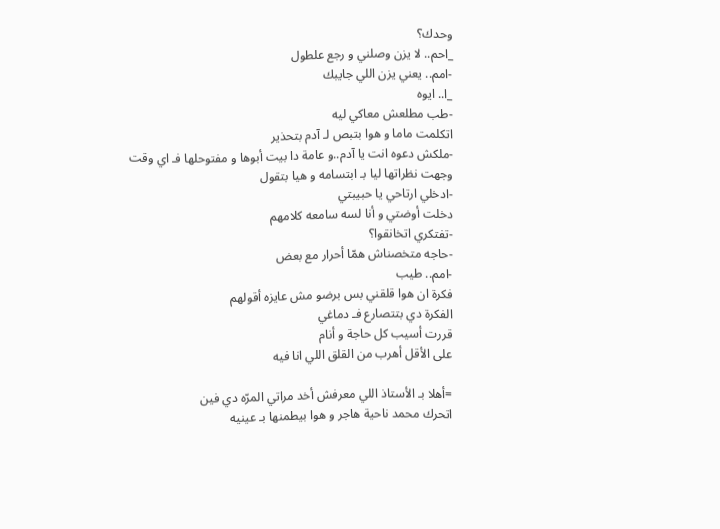وحدك؟
_احم.. لا يزن وصلني و رجع علطول
-امم.. يعني يزن اللي جايبك
_ا.. ايوه
-طب مطلعش معاكي ليه
اتكلمت ماما و هوا بتبص لـ آدم بتحذير
-ملكش دعوه انت يا آدم..و عامة دا بيت أبوها و مفتوحلها فـ اي وقت
وجهت نظراتها ليا بـ ابتسامه و هيا بتقول
-ادخلي ارتاحي يا حبيبتي
دخلت أوضتي و أنا لسه سامعه كلامهم
-تفتكري اتخانقوا؟
-حاجه متخصناش همّا أحرار مع بعض
-امم.. طيب
فكرة ان هوا قلقني بس برضو مش عايزه أقولهم
الفكرة دي بتتصارع فـ دماغي
قررت أسيب كل حاجة و أنام
على الأقل أهرب من القلق اللي انا فيه

=أهلا بـ الأستاذ اللي معرفش أخد مراتي المرّه دي فين
اتحرك محمد ناحية هاجر و هوا بيطمنها بـ عينيه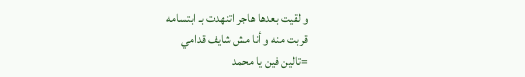و لقيت بعدها هاجر اتنهدت بـ ابتسامه
قربت منه و أنا مش شايف قدامي
=تالين فين يا محمد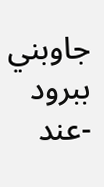جاوبني ببرود
-عند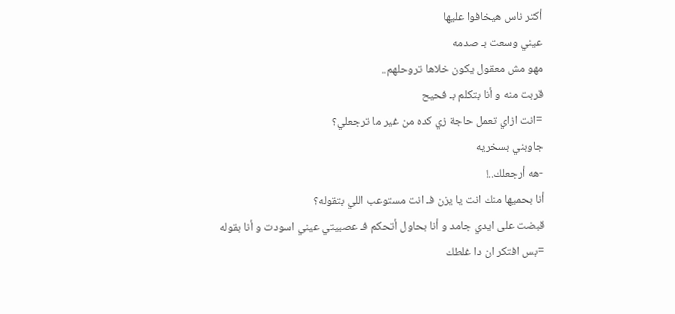أكتر ناس هيخافوا عليها
عيني وسعت بـ صدمه
مهو مش معقول يكون خلاها تروحلهم..
قربت منه و أنا بتكلم بـ فحيح
=انت ازاي تعمل حاجة زي كده من غير ما ترجعلي؟
جاوبني بسخريه
-هه أرجعلك..!
أنا بحميها منك انت يا يزن فـ انت مستوعب اللي بتقوله؟
قبضت على ايدي جامد و أنا بحاول أتحكم فـ عصبيتي عيني اسودت و أنا بقوله
=بس افتكر ان دا غلطك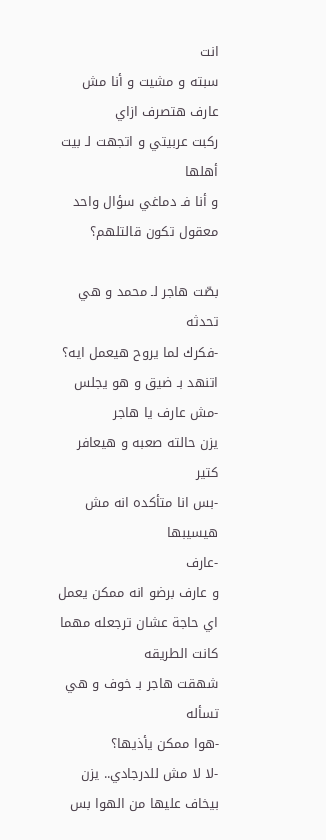انت
سبته و مشيت و أنا مش عارف هتصرف ازاي
ركبت عربيتي و اتجهت لـ بيت أهلها
و أنا فـ دماغي سؤال واحد
معقول تكون قالتلهم؟

بصّت هاجر لـ محمد و هي تحدثه
-فكرك لما يروح هيعمل ايه؟
اتنهد بـ ضيق و هو يجلس
-مش عارف يا هاجر
يزن حالته صعبه و هيعافر كتير
-بس انا متأكده انه مش هيسيبها
-عارف
و عارف برضو انه ممكن يعمل اي حاجة عشان ترجعله مهما كانت الطريقه
شهقت هاجر بـ خوف و هي تسأله
-هوا ممكن يأذيها؟
-لا لا مش للدرجادي.. يزن بيخاف عليها من الهوا بس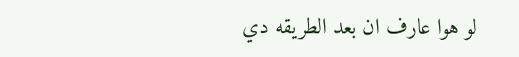لو هوا عارف ان بعد الطريقه دي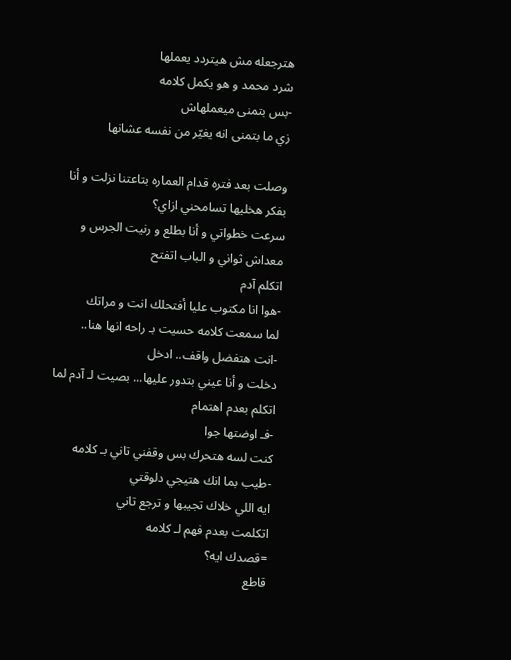هترجعله مش هيتردد يعملها
شرد محمد و هو يكمل كلامه
-بس بتمنى ميعملهاش
زي ما بتمنى انه يغيّر من نفسه عشانها

وصلت بعد فتره قدام العماره بتاعتنا نزلت و أنا بفكر هخليها تسامحني ازاي؟
سرعت خطواتي و أنا بطلع و رنيت الجرس و معداش ثواني و الباب اتفتح
اتكلم آدم
-هوا انا مكتوب عليا أفتحلك انت و مراتك
لما سمعت كلامه حسيت بـ راحه انها هنا..
-انت هتفضل واقف.. ادخل
دخلت و أنا عيني بتدور عليها... بصيت لـ آدم لما اتكلم بعدم اهتمام
-فـ اوضتها جوا
كنت لسه هتحرك بس وقفني تاني بـ كلامه
-طيب بما انك هتيجي دلوقتي
ايه اللي خلاك تجيبها و ترجع تاني
اتكلمت بعدم فهم لـ كلامه
=قصدك ايه؟
قاطع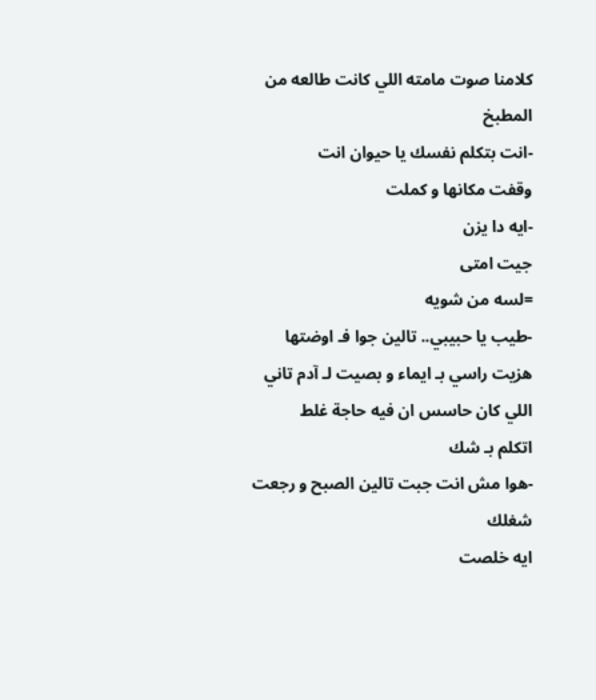كلامنا صوت مامته اللي كانت طالعه من المطبخ
-انت بتكلم نفسك يا حيوان انت
وقفت مكانها و كملت
-ايه دا يزن
جيت امتى
=لسه من شويه
-طيب يا حبيبي.. تالين جوا فـ اوضتها
هزيت راسي بـ ايماء و بصيت لـ آدم تاني اللي كان حاسس ان فيه حاجة غلط
اتكلم بـ شك
-هوا مش انت جبت تالين الصبح و رجعت شغلك
ايه خلصت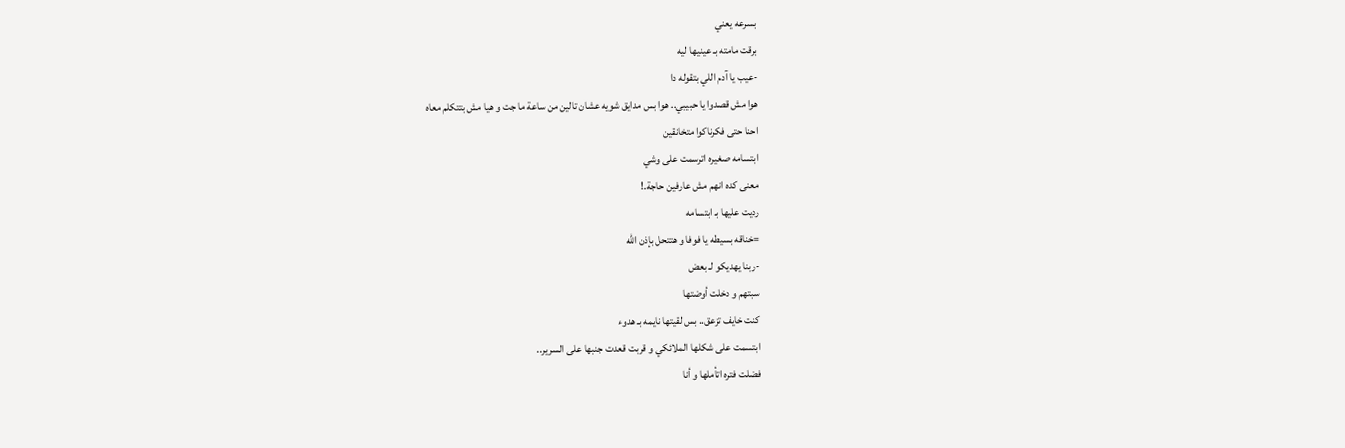بسرعه يعني
برقت مامته بـ عينيها ليه
-عيب يا آدم اللي بتقوله دا
هوا مش قصدوا يا حبيبي.. هوا بس مدايق شويه عشان تالين من ساعة ما جت و هيا مش بتتكلم معاه
احنا حتى فكرناكوا متخانقين
ابتسامه صغيره اترسمت على وشي
معنى كده انهم مش عارفين حاجة.!
رديت عليها بـ ابتسامه
=خناقه بسيطه يا فوفا و هتتحل بإذن الله
-ربنا يهديكو لـ بعض
سبتهم و دخلت أوضتها
كنت خايف تزعق.. بس لقيتها نايمه بـ هدوء
ابتسمت على شكلها الملائكي و قربت قعدت جنبها على السرير..
فضلت فتره اتأملها و أنا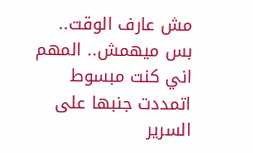مش عارف الوقت..
بس ميهمش.. المهم اني كنت مبسوط
اتمددت جنبها على السرير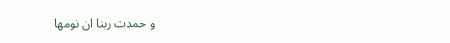و حمدت ربنا ان نومها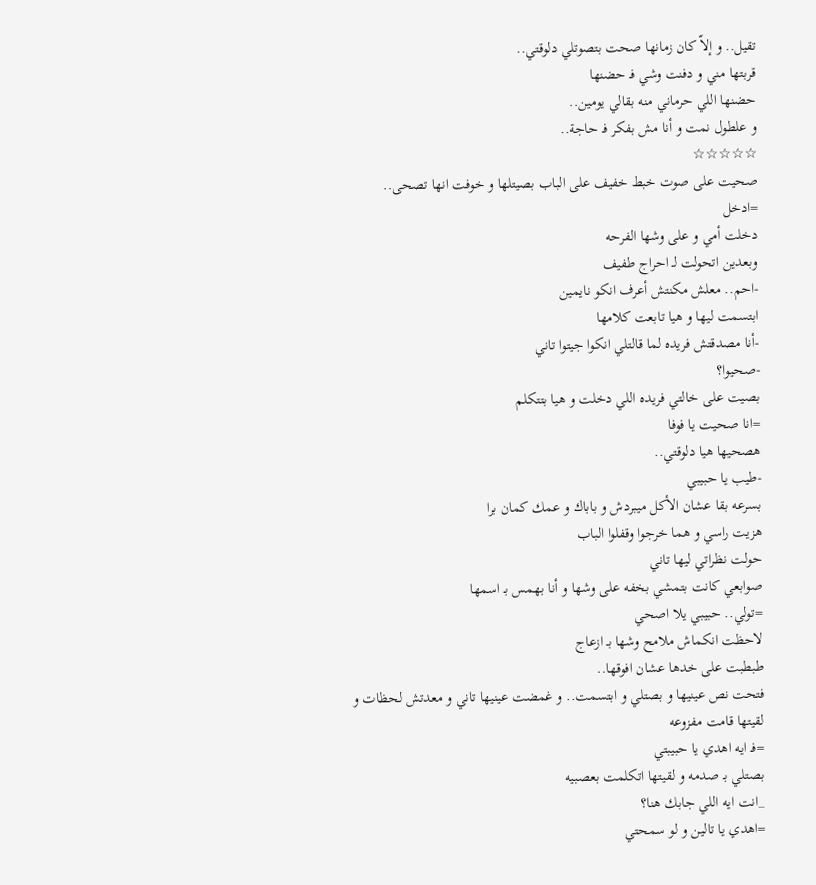تقيل.. و إلاّ كان زمانها صحت بتصوتلي دلوقتي..
قربتها مني و دفنت وشي فـ حضنها
حضنها اللي حرماني منه بقالي يومين..
و علطول نمت و أنا مش بفكر فـ حاجة..
☆☆☆☆☆
صحيت على صوت خبط خفيف على الباب بصيتلها و خوفت انها تصحى..
=ادخل
دخلت أمي و على وشها الفرحه
وبعدين اتحولت لـ احراج طفيف
-احم.. معلش مكنتش أعرف انكو نايمين
ابتسمت ليها و هيا تابعت كلامها
-أنا مصدقتش فريده لما قالتلي انكوا جيتوا تاني
-صحيوا؟
بصيت على خالتي فريده اللي دخلت و هيا بتتكلم
=انا صحيت يا فوفا
هصحيها هيا دلوقتي..
-طيب يا حبيبي
بسرعه بقا عشان الأكل ميبردش و باباك و عمك كمان برا
هزيت راسي و هما خرجوا وقفلوا الباب
حولت نظراتي ليها تاني
صوابعي كانت بتمشي بخفه على وشها و أنا بهمس بـ اسمها
=تولي.. حبيبي يلا اصحي
لاحظت انكماش ملامح وشها بـ ازعاج
طبطبت على خدها عشان افوقها..
فتحت نص عينيها و بصتلي و ابتسمت.. و غمضت عينيها تاني و معدتش لحظات و لقيتها قامت مفزوعه
=فـ ايه اهدي يا حبيبتي
بصتلي بـ صدمه و لقيتها اتكلمت بعصبيه
_انت ايه اللي جابك هنا؟
=اهدي يا تالين و لو سمحتي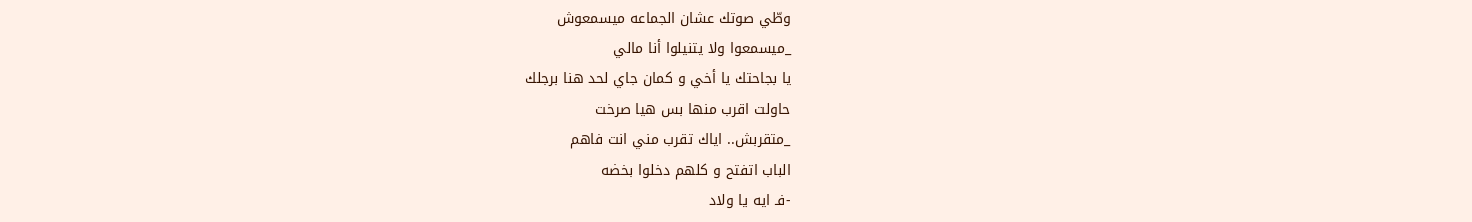وطّي صوتك عشان الجماعه ميسمعوش
_ميسمعوا ولا يتنيلوا أنا مالي
يا بجاحتك يا أخي و كمان جاي لحد هنا برجلك
حاولت اقرب منها بس هيا صرخت
_متقربش.. اياك تقرب مني انت فاهم
الباب اتفتح و كلهم دخلوا بخضه
-فـ ايه يا ولاد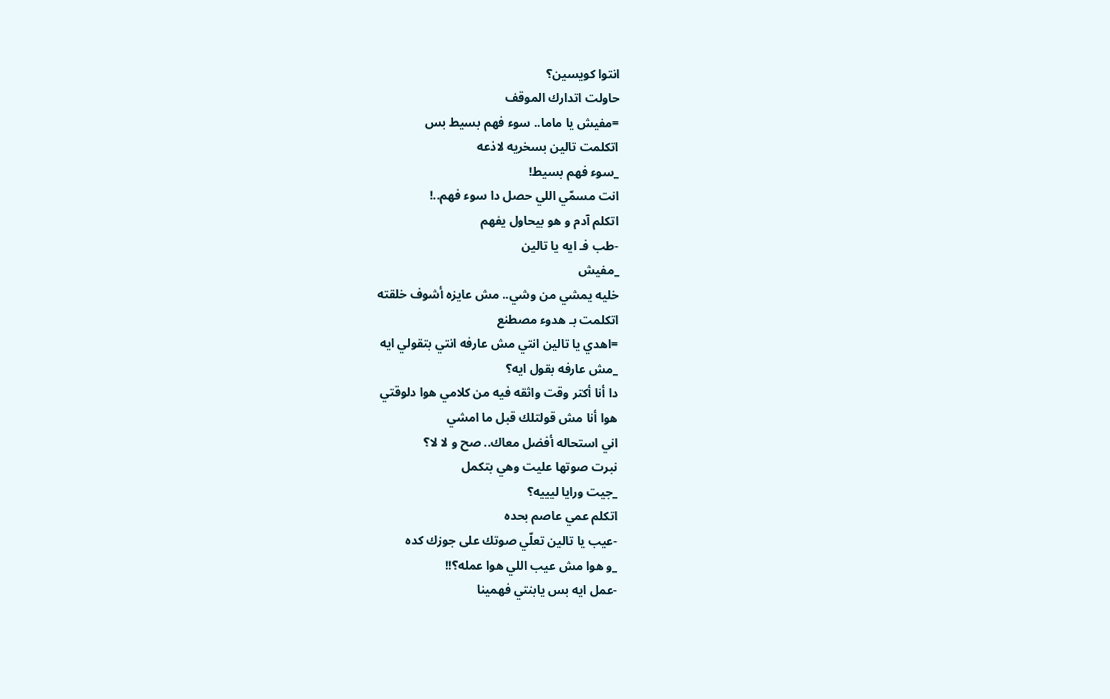انتوا كويسين؟
حاولت اتدارك الموقف
=مفيش يا ماما.. سوء فهم بسيط بس
اتكلمت تالين بسخريه لاذعه
_سوء فهم بسيط!
انت مسمّي اللي حصل دا سوء فهم..!
اتكلم آدم و هو بيحاول يفهم
-طب فـ ايه يا تالين
_مفيش
خليه يمشي من وشي.. مش عايزه أشوف خلقته
اتكلمت بـ هدوء مصطنع
=اهدي يا تالين انتي مش عارفه انتي بتقولي ايه
_مش عارفه بقول ايه؟
دا أنا أكتر وقت واثقه فيه من كلامي هوا دلوقتي
هوا أنا مش قولتلك قبل ما امشي
اني استحاله أفضل معاك.. صح و لا لا؟
نبرت صوتها عليت وهي بتكمل
_جيت ورايا ليييه؟
اتكلم عمي عاصم بحده
-عيب يا تالين تعلّي صوتك على جوزك كده
_و هوا مش عيب اللي هوا عمله؟!!
-عمل ايه بس يابنتي فهمينا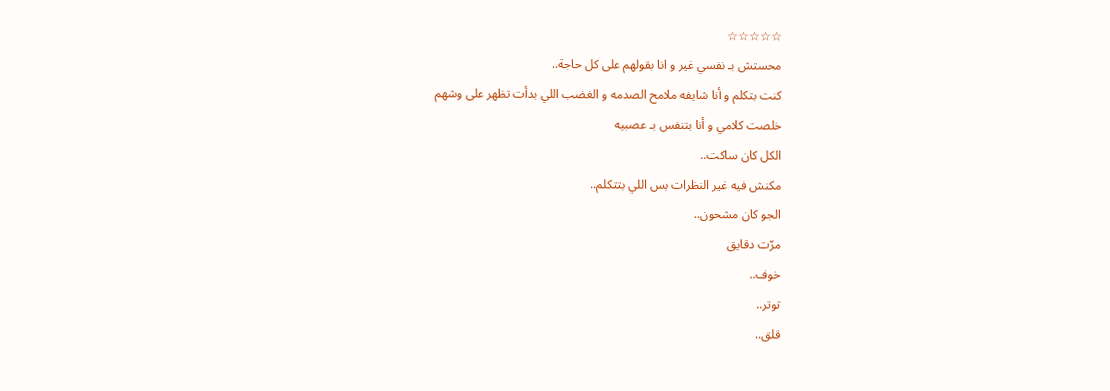☆☆☆☆☆
محستش بـ نفسي غير و انا بقولهم على كل حاجة..
كنت بتكلم و أنا شايفه ملامح الصدمه و الغضب اللي بدأت تظهر على وشهم
خلصت كلامي و أنا بتنفس بـ عصبيه
الكل كان ساكت..
مكنش فيه غير النظرات بس اللي بتتكلم..
الجو كان مشحون..
مرّت دقايق
خوف..
توتر..
قلق..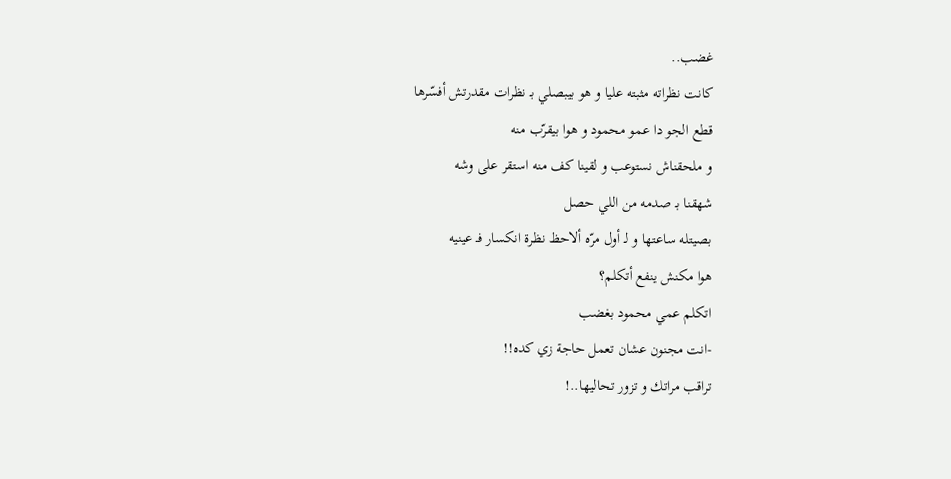غضب..
كانت نظراته مثبته عليا و هو بيبصلي بـ نظرات مقدرتش أفسّرها
قطع الجو دا عمو محمود و هوا بيقرّب منه
و ملحقناش نستوعب و لقينا كف منه استقر على وشه
شهقنا بـ صدمه من اللي حصل
بصيتله ساعتها و لـ أول مرّه ألاحظ نظرة انكسار فـ عينيه
هوا مكنش ينفع أتكلم؟
اتكلم عمي محمود بغضب
-انت مجنون عشان تعمل حاجة زي كده!!
تراقب مراتك و تزور تحاليها..!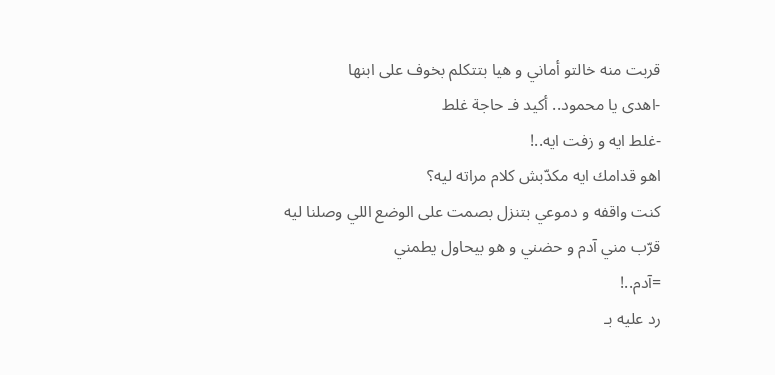قربت منه خالتو أماني و هيا بتتكلم بخوف على ابنها
-اهدى يا محمود.. أكيد فـ حاجة غلط
-غلط ايه و زفت ايه..!
اهو قدامك ايه مكدّبش كلام مراته ليه؟
كنت واقفه و دموعي بتنزل بصمت على الوضع اللي وصلنا ليه
قرّب مني آدم و حضني و هو بيحاول يطمني
=آدم..!
رد عليه بـ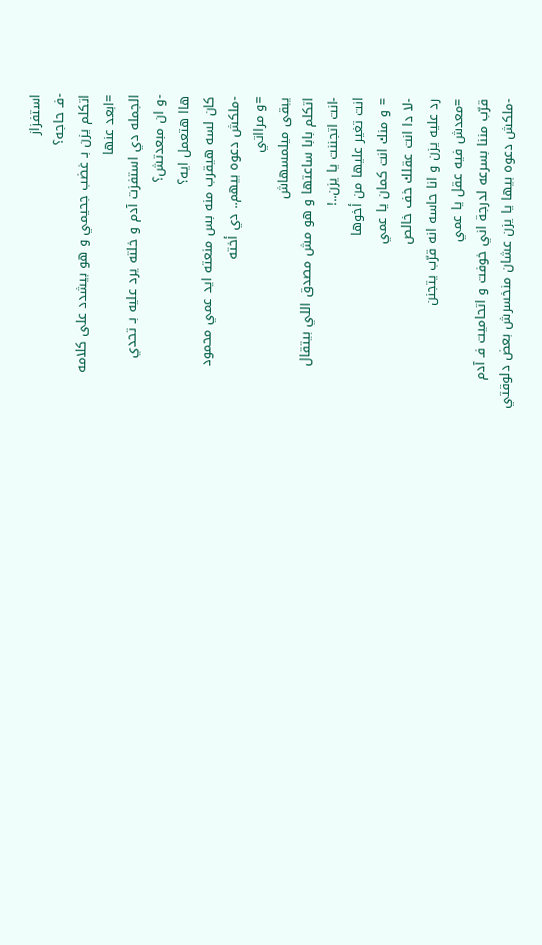استفزاز
-فـ حاجه؟
اتكلم يزن بـ غضب جحيمي و هو بيشدد على كلامه
=ابعد عنها
الجمله دي استفزت آدم و خلته يرد عليه بـ تحدي
-و ان مبعدتش؟
هاا هتعمل ايه؟
كان لسه هيقرب منه بس منعته ايد عمي محمود
-ملكش دعوه بيهم.. دي أخته
=و مرااتي
يبقى ميلمسهاش
اتكلم بابا ساعتها و هو مش مصدق اللي بيتقال
-انت اتجننت يا يزن..!
انت تغير عليها من أخوها
= و منك انت كمان يا عمي
-لا دا انت عقلك خف خالص
رد عليه يزن و انا حاسه انه قرّب يتجنن
=معدش فيه عقل يا عمي
قرّب مننا بسرعه لدرجة اني خوفت و اتحاميت فـ آدم
-ملكش دعوه بيها يا يزن عشان منخسرش بعض دلوقتي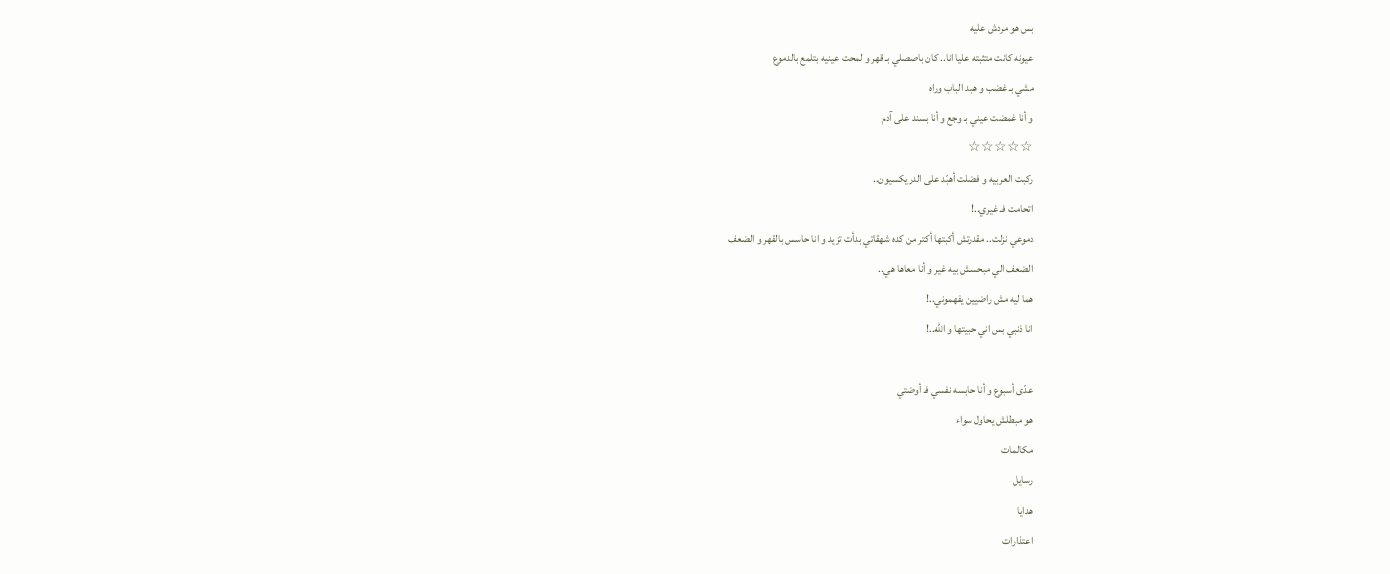بس هو مردش عليه
عيونه كانت متثبته عليا انا.. كان باصصلي بـ قهر و لمحت عينيه بتلمع بالدموع
مشي بـ غضب و هبد الباب وراه
و أنا غمضت عيني بـ وجع و أنا بسند على آدم
☆☆☆☆☆
ركبت العربيه و فضلت أهبّد على الدريكسيون..
اتحامت فـ غيري..!
دموعي نزلت.. مقدرتش أكبتها أكتر من كده شهقاتي بدأت تزيد و انا حاسس بالقهر و الضعف
الضعف الي مبحسش بيه غير و أنا معاها هي..
هما ليه مش راضيين يفهموني..!
انا ذنبي بس اني حبيتها و الله..!

عدّى أسبوع و أنا حابسه نفسي فـ أوضتي
هو مبطلش يحاول سواء
مكالمات
رسايل
هدايا
اعتذارات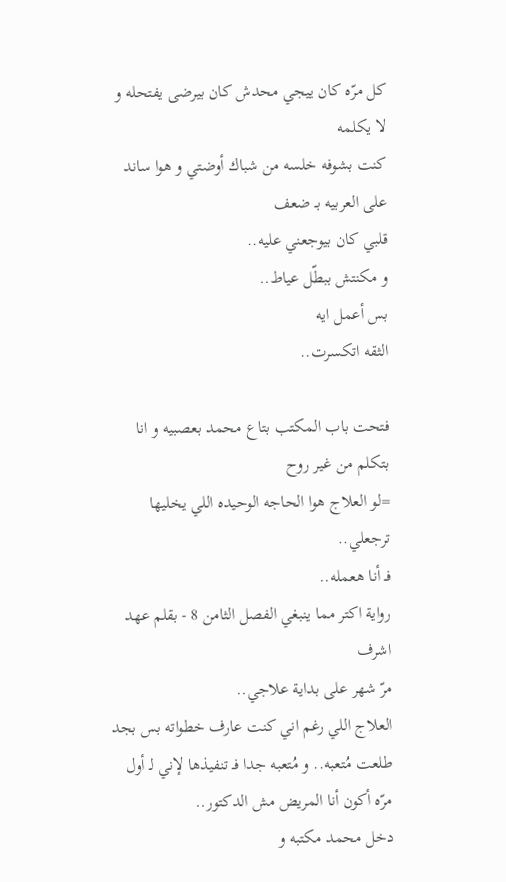كل مرّه كان ييجي محدش كان بيرضى يفتحله و لا يكلمه
كنت بشوفه خلسه من شباك أوضتي و هوا ساند على العربيه بـ ضعف
قلبي كان بيوجعني عليه..
و مكنتش ببطّل عياط..
بس أعمل ايه
الثقه اتكسرت..

فتحت باب المكتب بتاع محمد بعصبيه و انا بتكلم من غير روح
=لو العلاج هوا الحاجه الوحيده اللي يخليها ترجعلي..
فـ أنا هعمله..
رواية اكتر مما ينبغي الفصل الثامن 8 - بقلم عهد اشرف
مرّ شهر على بداية علاجي..
العلاج اللي رغم اني كنت عارف خطواته بس بجد طلعت مُتعبه.. و مُتعبه جدا فـ تنفيذها لإني لـ أول مرّه أكون أنا المريض مش الدكتور..
دخل محمد مكتبه و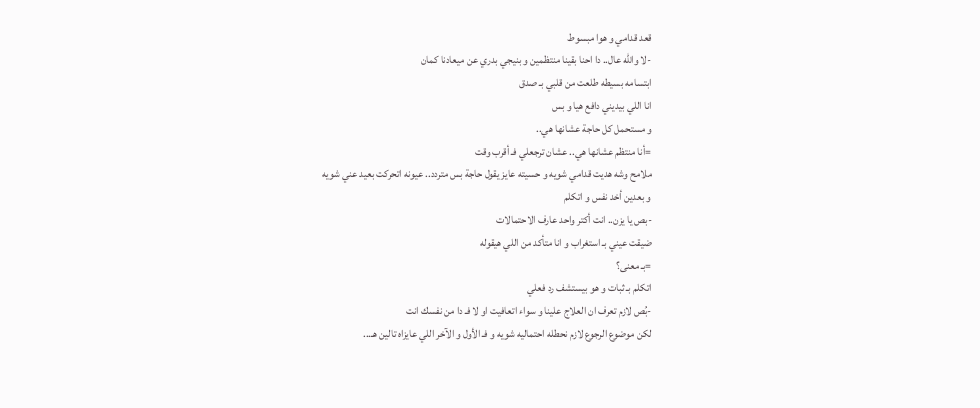قعد قدامي و هوا مبسوط
-لا والله عال.. دا احنا بقينا منتظمين و بنيجي بدري عن ميعادنا كمان
ابتسامه بسيطه طلعت من قلبي بـ صدق
انا اللي بيديني دافع هيا و بس
و مستحمل كل حاجة عشانها هي..
=أنا منتظم عشانها هي.. عشان ترجعلي فـ أقرب وقت
ملامح وشه هديت قدامي شويه و حسيته عايز يقول حاجة بس متردد.. عيونه اتحركت بعيد عني شويه
و بعدين أخد نفس و اتكلم
-بص يا يزن.. انت أكتر واحد عارف الاحتمالات
ضيقت عيني بـ استغراب و انا متأكد من اللي هيقوله
=بـ معنى؟
اتكلم بـ ثبات و هو بيستشف رد فعلي
-بُص لازم تعرف ان العلاج علينا و سواء اتعافيت او لا فـ دا من نفسك انت
لكن موضوع الرجوع لازم نحطله احتماليه شويه و فـ الأول و الآخر اللي عايزاه تالين هـ...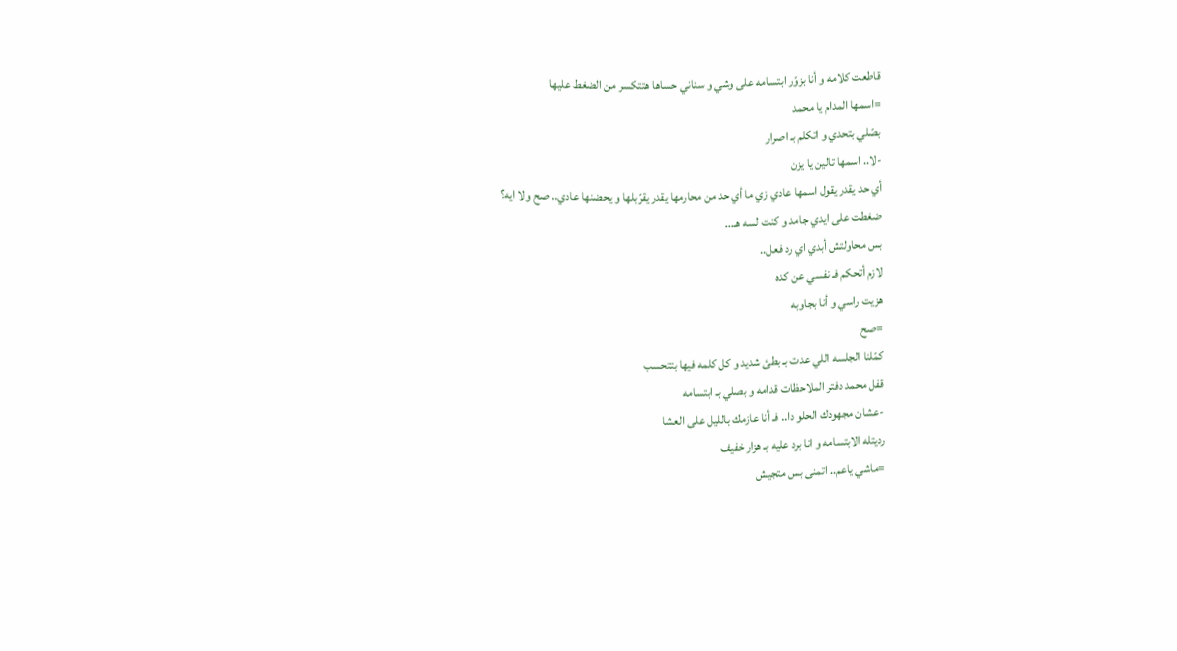قاطعت كلامه و أنا بزوّر ابتسامه على وشي و سناني حساها هتتكسر من الضغط عليها
=اسمها المدام يا محمد
بصّلي بتحدي و اتكلم بـ اصرار
-لا.. اسمها تالين يا يزن
أي حد يقدر يقول اسمها عادي زي ما أي حد من محارمها يقدر يقرّبلها و يحضنها عادي.. صح ولا ايه؟
ضغطت على ايدي جامد و كنت لسه هـ...
بس محاولتش أبدي اي رد فعل..
لازم أتحكم فـ نفسي عن كده
هزيت راسي و أنا بجاوبه
=صح
كمّلنا الجلسه اللي عدت بـ بطئ شديد و كل كلمه فيها بتتحسب
قفل محمد دفتر الملاحظات قدامه و بصلي بـ ابتسامه
-عشان مجهودك الحلو دا.. فـ أنا عازمك بالليل على العشا
رديتله الابتسامه و انا برد عليه بـ هزار خفيف
=ماشي ياعم.. اتمنى بس متجيش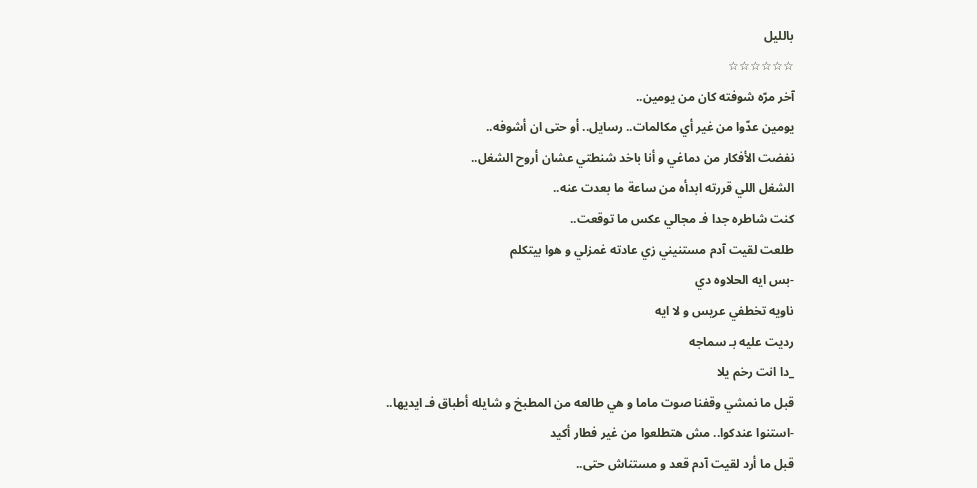بالليل
☆☆☆☆☆☆
آخر مرّه شوفته كان من يومين..
يومين عدّوا من غير أي مكالمات.. رسايل.. أو حتى ان أشوفه..
نفضت الأفكار من دماغي و أنا باخد شنطتي عشان أروح الشغل..
الشغل اللي قررته ابدأه من ساعة ما بعدت عنه..
كنت شاطره جدا فـ مجالي عكس ما توقعت..
طلعت لقيت آدم مستنيني زي عادته غمزلي و هوا بيتكلم
-بس ايه الحلاوه دي
ناويه تخطفي عريس و لا ايه
رديت عليه بـ سماجه
_دا انت رخم يلا
قبل ما نمشي وقفنا صوت ماما و هي طالعه من المطبخ و شايله أطباق فـ ايديها..
-استنوا عندكوا.. مش هتطلعوا من غير فطار أكيد
قبل ما أرد لقيت آدم قعد و مستناش حتى..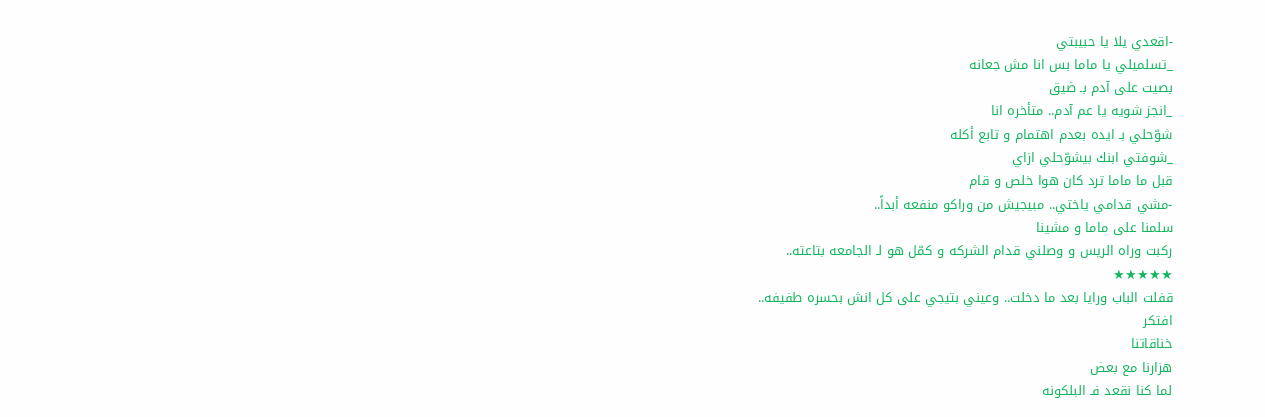-اقعدي يلا يا حبيبتي
_تسلميلي يا ماما بس انا مش جعانه
بصيت على آدم بـ ضيق
_انجز شويه يا عم آدم.. متأخره انا
شوّحلي بـ ايده بعدم اهتمام و تابع أكله
_شوفتي ابنك بيشوّحلي ازاي
قبل ما ماما ترد كان هوا خلص و قام
-مشي قدامي ياختي.. مبيجيش من وراكو منفعه أبداً..
سلمنا على ماما و مشينا
ركبت وراه الريس و وصلني قدام الشركه و كمّل هو لـ الجامعه بتاعته..
★★★★★
قفلت الباب ورايا بعد ما دخلت.. وعيني بتيجي على كل انش بحسره طفيفه..
افتكر
خناقاتنا
هزارنا مع بعض
لما كنا نقعد فـ البلكونه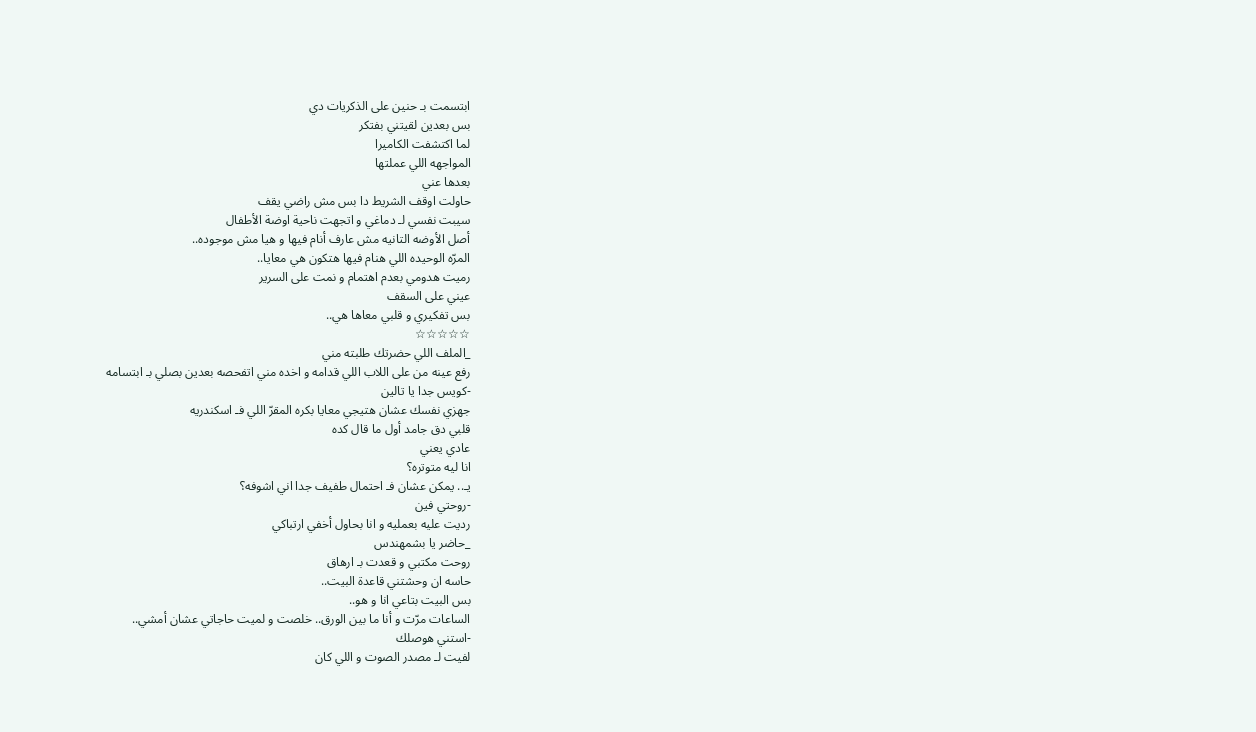ابتسمت بـ حنين على الذكريات دي
بس بعدين لقيتني بفتكر
لما اكتشفت الكاميرا
المواجهه اللي عملتها
بعدها عني
حاولت اوقف الشريط دا بس مش راضي يقف
سيبت نفسي لـ دماغي و اتجهت ناحية اوضة الأطفال
أصل الأوضه التانيه مش عارف أنام فيها و هيا مش موجوده..
المرّه الوحيده اللي هنام فيها هتكون هي معايا..
رميت هدومي بعدم اهتمام و نمت على السرير
عيني على السقف
بس تفكيري و قلبي معاها هي..
☆☆☆☆☆
_الملف اللي حضرتك طلبته مني
رفع عينه من على اللاب اللي قدامه و اخده مني اتفحصه بعدين بصلي بـ ابتسامه
-كويس جدا يا تالين
جهزي نفسك عشان هتيجي معايا بكره المقرّ اللي فـ اسكندريه
قلبي دق جامد أول ما قال كده
عادي يعني
انا ليه متوتره؟
يـ.. يمكن عشان فـ احتمال طفيف جدا اني اشوفه؟
-روحتي فين
رديت عليه بعمليه و انا بحاول أخفي ارتباكي
_حاضر يا بشمهندس
روحت مكتبي و قعدت بـ ارهاق
حاسه ان وحشتني قاعدة البيت..
بس البيت بتاعي انا و هو..
الساعات مرّت و أنا ما بين الورق.. خلصت و لميت حاجاتي عشان أمشي..
-استني هوصلك
لفيت لـ مصدر الصوت و اللي كان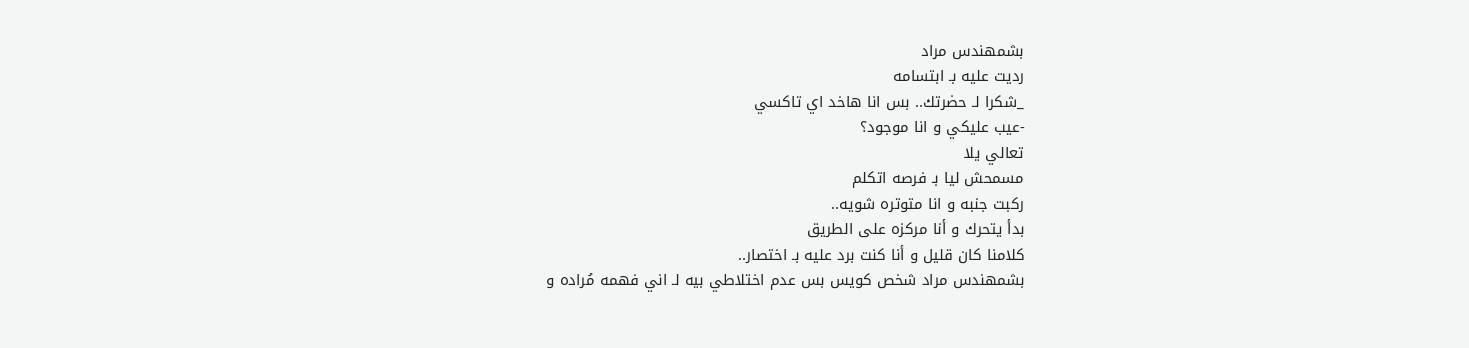بشمهندس مراد
رديت عليه بـ ابتسامه
_شكرا لـ حضرتك.. بس انا هاخد اي تاكسي
-عيب عليكي و انا موجود؟
تعالي يلا
مسمحش ليا بـ فرصه اتكلم
ركبت جنبه و انا متوتره شويه..
بدأ يتحرك و أنا مركزه على الطريق
كلامنا كان قليل و أنا كنت برد عليه بـ اختصار..
بشمهندس مراد شخص كويس بس عدم اختلاطي بيه لـ اني فهمه مُراده و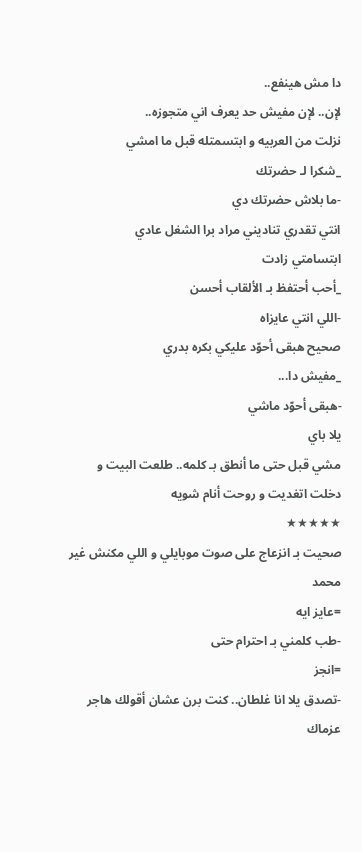دا مش هينفع..
لإن.. لإن مفيش حد يعرف اني متجوزه..
نزلت من العربيه و ابتسمتله قبل ما امشي
_شكرا لـ حضرتك
-ما بلاش حضرتك دي
انتي تقدري تناديني مراد برا الشغل عادي
ابتسامتي زادت
_أحب أحتفظ بـ الألقاب أحسن
-اللي انتي عايزاه
صحيح هبقى أحوّد عليكي بكره بدري
_مفيش دا...
-هبقى أحوّد ماشي
يلا باي
مشي قبل حتى ما أنطق بـ كلمه.. طلعت البيت و دخلت اتغديت و روحت أنام شويه
★★★★★
صحيت بـ انزعاج على صوت موبايلي و اللي مكنش غير محمد
=عايز ايه
-طب كلمني بـ احترام حتى
=انجز
-تصدق يلا انا غلطان.. كنت برن عشان أقولك هاجر عزماك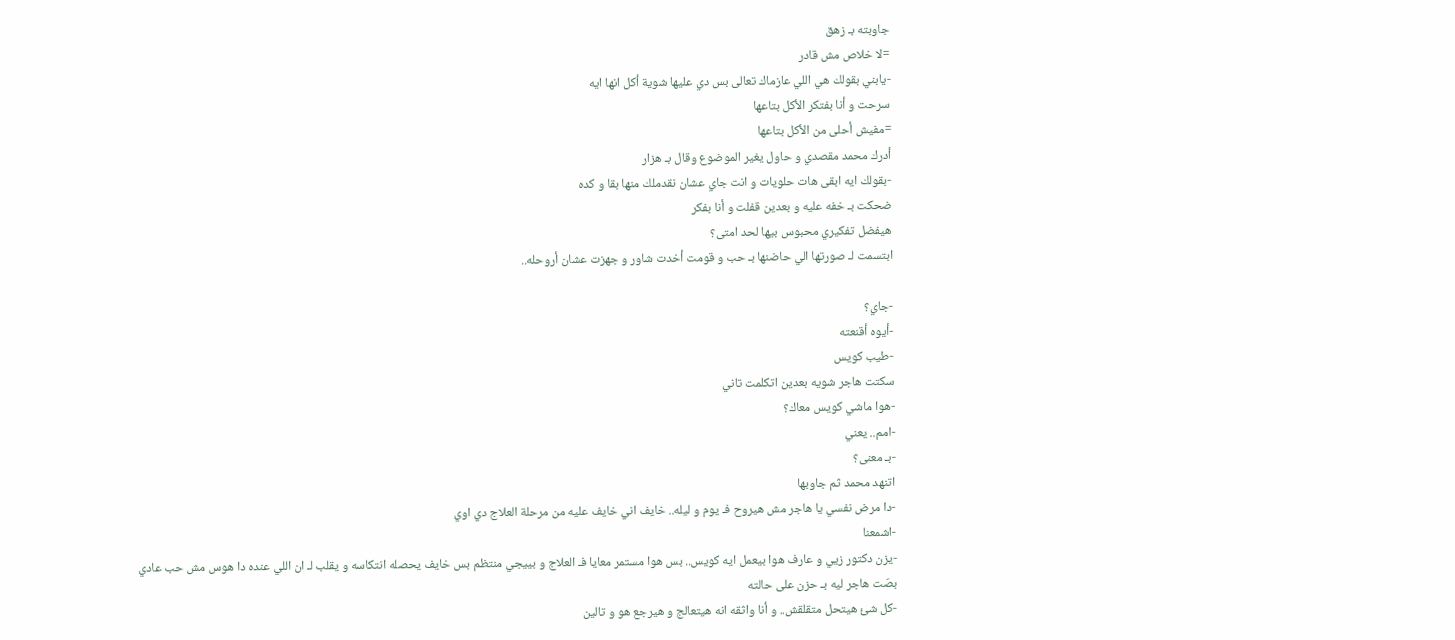جاوبته بـ زهق
=لا خلاص مش قادر
-يابني بقولك هي اللي عازماك تعالى بس دي عليها شوية أكل انها ايه
سرحت و أنا بفتكر الأكل بتاعها
=مفيش أحلى من الأكل بتاعها
أدرك محمد مقصدي و حاول يغير الموضوع وقال بـ هزار
-بقولك ايه ابقى هات حلويات و انت جاي عشان نقدملك منها بقا و كده
ضحكت بـ خفه عليه و بعدين قفلت و أنا بفكر
هيفضل تفكيري محبوس بيها لحد امتى؟
ابتسمت لـ صورتها الي حاضنها بـ حب و قومت أخدت شاور و جهزت عشان أروحله..

-جاي؟
-أيوه أقنعته
-طيب كويس
سكتت هاجر شويه بعدين اتكلمت تاني
-هوا ماشي كويس معاك؟
-امم.. يعني
-بـ معنى؟
اتنهد محمد ثم جاوبها
-دا مرض نفسي يا هاجر مش هيروح فـ يوم و ليله.. خايف اني خايف عليه من مرحلة العلاج دي اوي
-اشمعنا
-يزن دكتور زيي و عارف هوا بيعمل ايه كويس.. بس هوا مستمر معايا فـ العلاج و بييجي منتظم بس خايف يحصله انتكاسه و يقلب لـ ان اللي عنده دا هوس مش حب عادي
بصّت هاجر ليه بـ حزن على حالته
-كل شئ هيتحل متقلقش.. و أنا واثقه انه هيتعالج و هيرجع هو و تالين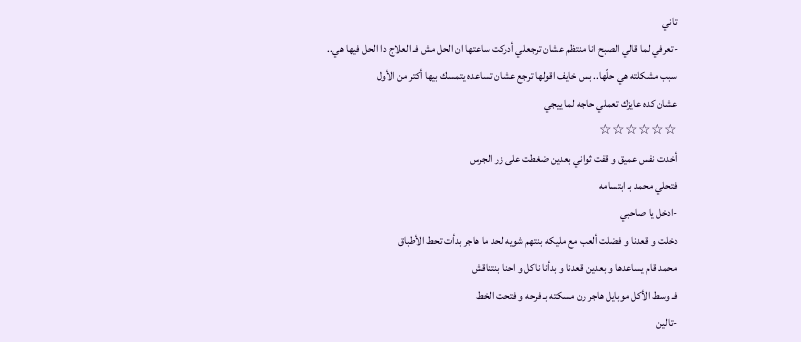تاني
-تعرفي لما قالي الصبح انا منتظم عشان ترجعلي أدركت ساعتها ان الحل مش فـ العلاج دا الحل فيها هي..
سبب مشكلته هي حلّها.. بس خايف اقولها ترجع عشان تساعده يتمسك بيها أكتر من الأول
عشان كده عايزك تعملي حاجه لما ييجي
☆☆☆☆☆☆
أخدت نفس عميق و قفت ثواني بعدين ضغطت على زر الجرس
فتحلي محمد بـ ابتسامه
-ادخل يا صاحبي
دخلت و قعدنا و فضلت ألعب مع مليكه بنتهم شويه لحد ما هاجر بدأت تحط الأطباق
محمد قام يساعدها و بعدين قعدنا و بدأنا ناكل و احنا بنتناقش
فـ وسط الأكل موبايل هاجر رن مسكته بـ فرحه و فتحت الخط
-تالين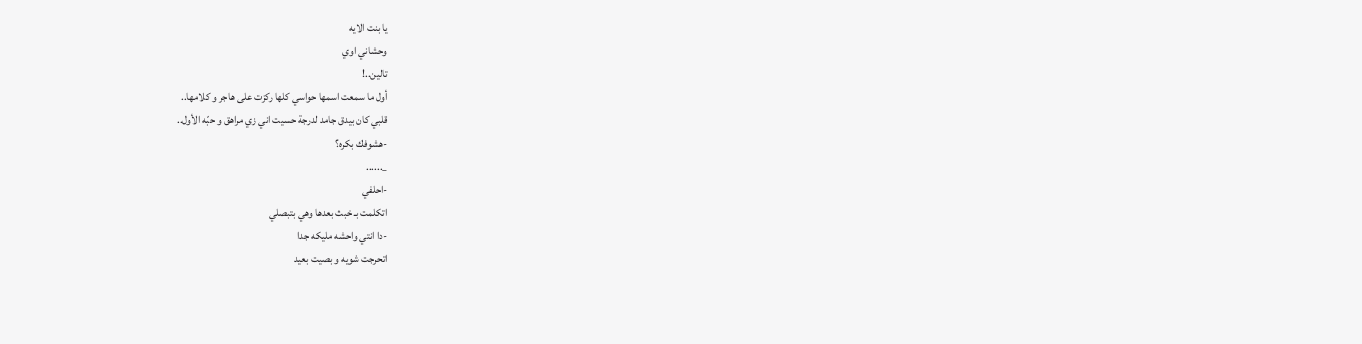يا بنت الايه
وحشاني اوي
تالين..!
أول ما سمعت اسمها حواسي كلها ركزت على هاجر و كلامها..
قلبي كان بيدق جامد لدرجة حسيت اني زي مراهق و حبّه الأول..
-هشوفك بكره؟
_......
-احلفي
اتكلمت بـ خبث بعدها وهي بتبصلي
-دا انتي واحشه مليكه جدا
اتحرجت شويه و بصيت بعيد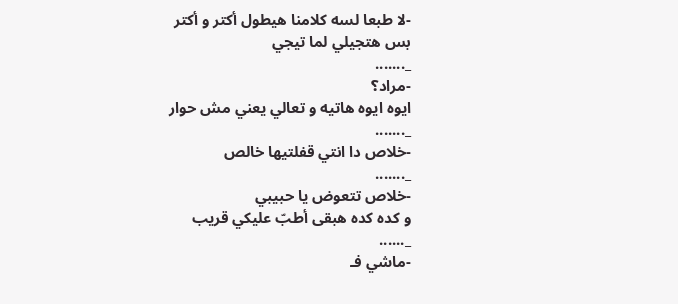-لا طبعا لسه كلامنا هيطول أكتر و أكتر
بس هتجيلي لما تيجي
_.......
-مراد؟
ايوه ايوه هاتيه و تعالي يعني مش حوار
_.......
-خلاص دا انتي قفلتيها خالص
_.......
-خلاص تتعوض يا حبيبي
و كده كده هبقى أطبّ عليكي قريب
_......
-ماشي فـ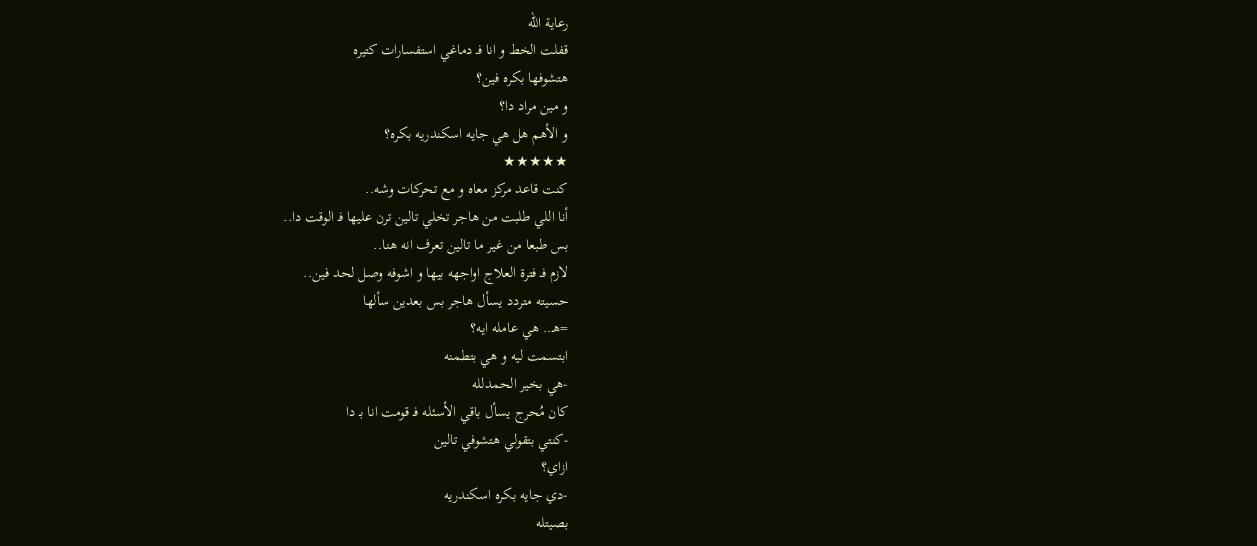رعاية الله
قفلت الخط و انا فـ دماغي استفسارات كتيره
هتشوفها بكره فين؟
و مين مراد دا؟
و الأهم هل هي جايه اسكندريه بكره؟
★★★★★
كنت قاعد مركز معاه و مع تحركات وشه..
أنا اللي طلبت من هاجر تخلي تالين ترن عليها فـ الوقت دا..
بس طبعا من غير ما تالين تعرف انه هنا..
لازم فـ فترة العلاج اواجهه بيها و اشوفه وصل لحد فين..
حسيته متردد يسأل هاجر بس بعدين سألها
=هـ.. هي عامله ايه؟
ابتسمت ليه و هي بتطمنه
-هي بخير الحمدلله
كان مُحرج يسأل باقي الأسئله فـ قومت انا بـ دا
-كنتي بتقولي هتشوفي تالين
ازاي؟
-دي جايه بكره اسكندريه
بصيتله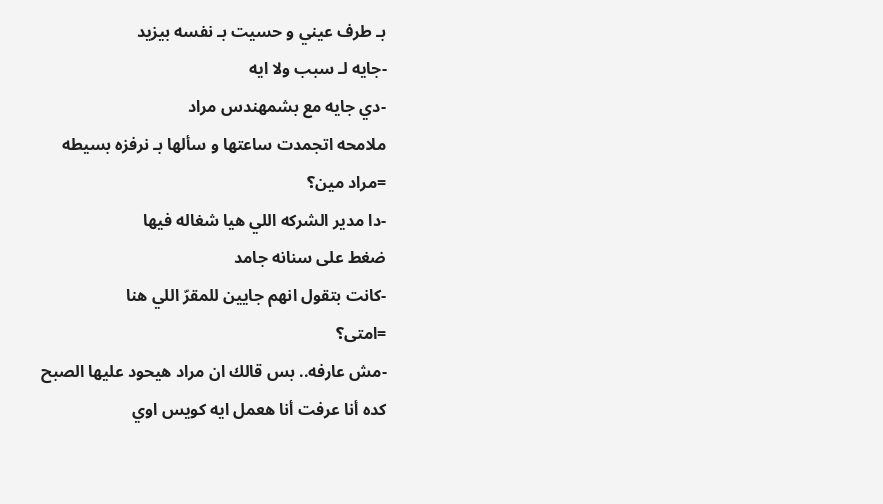بـ طرف عيني و حسيت بـ نفسه بيزيد
-جايه لـ سبب ولا ايه
-دي جايه مع بشمهندس مراد
ملامحه اتجمدت ساعتها و سألها بـ نرفزه بسيطه
=مراد مين؟
-دا مدير الشركه اللي هيا شغاله فيها
ضغط على سنانه جامد
-كانت بتقول انهم جايين للمقرّ اللي هنا
=امتى؟
-مش عارفه.. بس قالك ان مراد هيحود عليها الصبح
كده أنا عرفت أنا هعمل ايه كويس اوي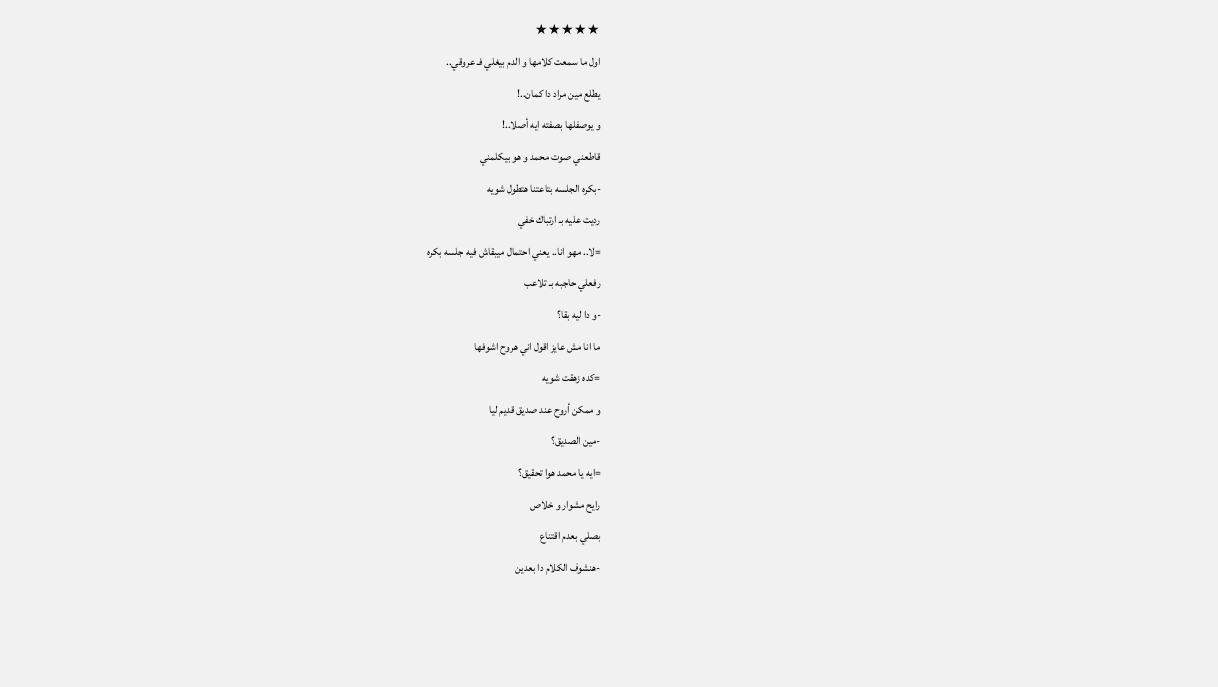★★★★★
اول ما سمعت كلامها و الدم بيغلي فـ عروقي..
يطلع مين مراد دا كمان..!
و يوصفلها بصفته ايه أصلا..!
قاطعني صوت محمد و هو بيكلمني
-بكره الجلسه بتاعتنا هتطول شويه
رديت عليه بـ ارتباك خفي
=لا.. مهو انا.. يعني احتمال ميبقاش فيه جلسه بكره
رفعلي حاجبه بـ تلاعب
-و دا ليه بقا؟
ما انا مش عايز اقول اني هروح اشوفها
=كده زهقت شويه
و ممكن أروح عند صديق قديم ليا
-مين الصديق؟
=ايه يا محمد هوا تحقيق؟
رايح مشوار و خلاص
بصلي بعدم اقتناع
-هنشوف الكلام دا بعدين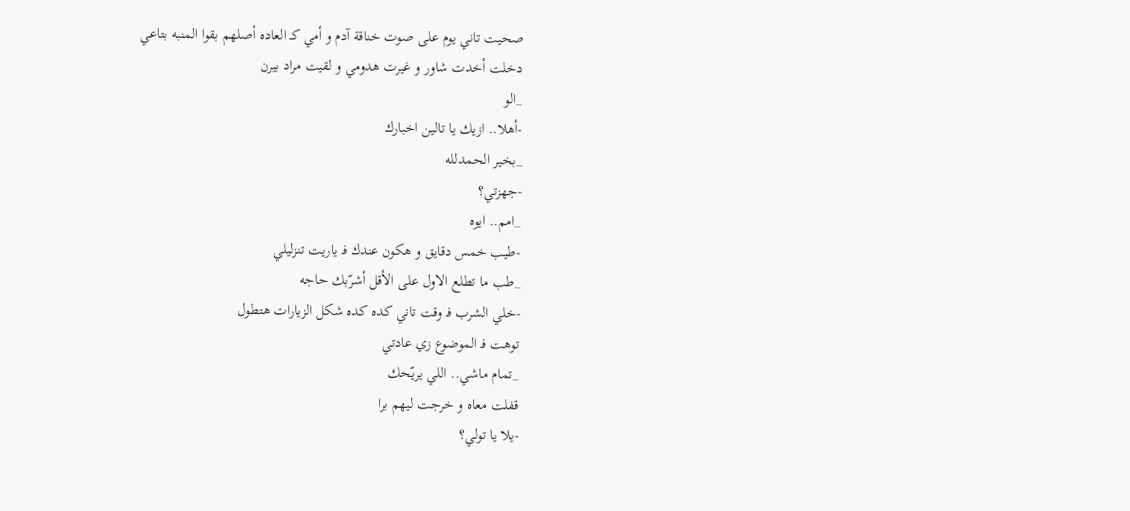صحيت تاني يوم على صوت خناقة آدم و أمي كـ العاده أصلهم بقوا المنبه بتاعي
دخلت أخدت شاور و غيرت هدومي و لقيت مراد بيرن
_الو
-أهلا.. ازيك يا تالين اخبارك
_بخير الحمدلله
-جهزتي؟
_امم.. ايوه
-طيب خمس دقايق و هكون عندك فـ ياريت تنزليلي
_طب ما تطلع الاول على الأقل أشرّبك حاجه
-خلي الشرب فـ وقت تاني كده كده شكل الزيارات هتطول
توهت فـ الموضوع زي عادتي
_تمام ماشي.. اللي يريّحك
قفلت معاه و خرجت ليهم برا
-يلا يا تولي؟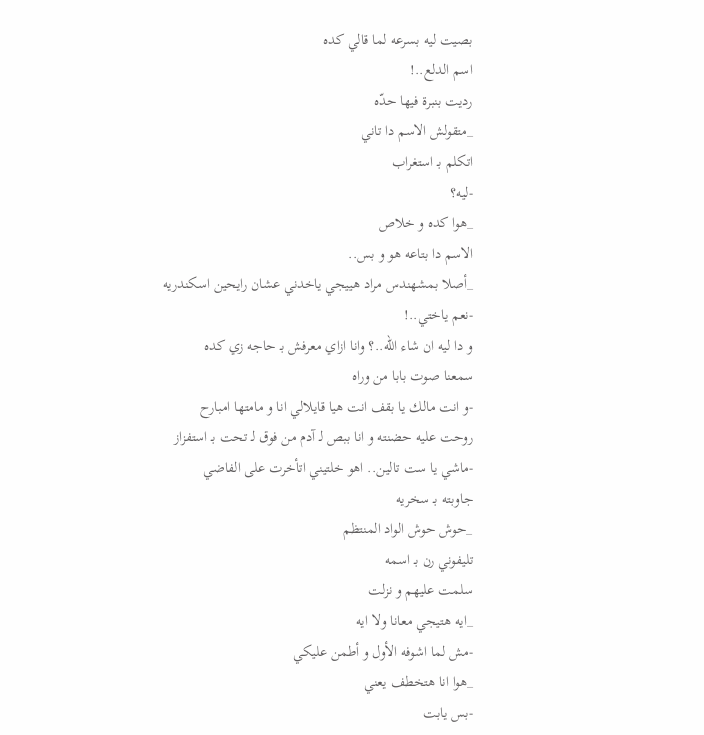بصيت ليه بسرعه لما قالي كده
اسم الدلع..!
رديت بنبرة فيها حدّه
_متقولش الاسم دا تاني
اتكلم بـ استغراب
-ليه؟
_هوا كده و خلاص
الاسم دا بتاعه هو و بس..
_أصلا بمشهندس مراد هييجي ياخدني عشان رايحين اسكندريه
-نعم ياختي..!
و دا ليه ان شاء الله..؟ وانا ازاي معرفش بـ حاجه زي كده
سمعنا صوت بابا من وراه
-و انت مالك يا بقف انت هيا قايلالي انا و مامتها امبارح
روحت عليه حضنته و انا ببص لـ آدم من فوق لـ تحت بـ استفزاز
-ماشي يا ست تالين.. اهو خلتيني اتأخرت على الفاضي
جاوبته بـ سخريه
_حوش حوش الواد المنتظم
تليفوني رن بـ اسمه
سلمت عليهم و نزلت
_ايه هتيجي معانا ولا ايه
-مش لما اشوفه الأول و أطمن عليكي
_هوا انا هتخطف يعني
-بس يابت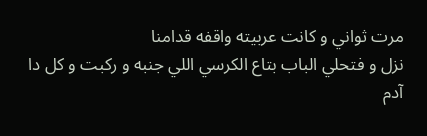مرت ثواني و كانت عربيته واقفه قدامنا
نزل و فتحلي الباب بتاع الكرسي اللي جنبه و ركبت و كل دا آدم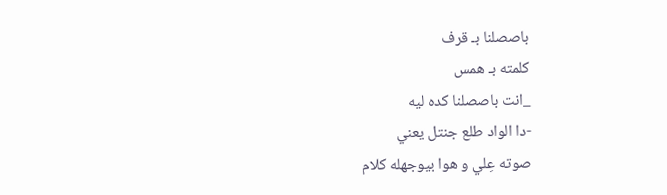باصصلنا بـ قرف
كلمته بـ همس
_انت باصصلنا كده ليه
-دا الواد طلع جنتل يعني
صوته عِلي و هوا بيوجهله كلام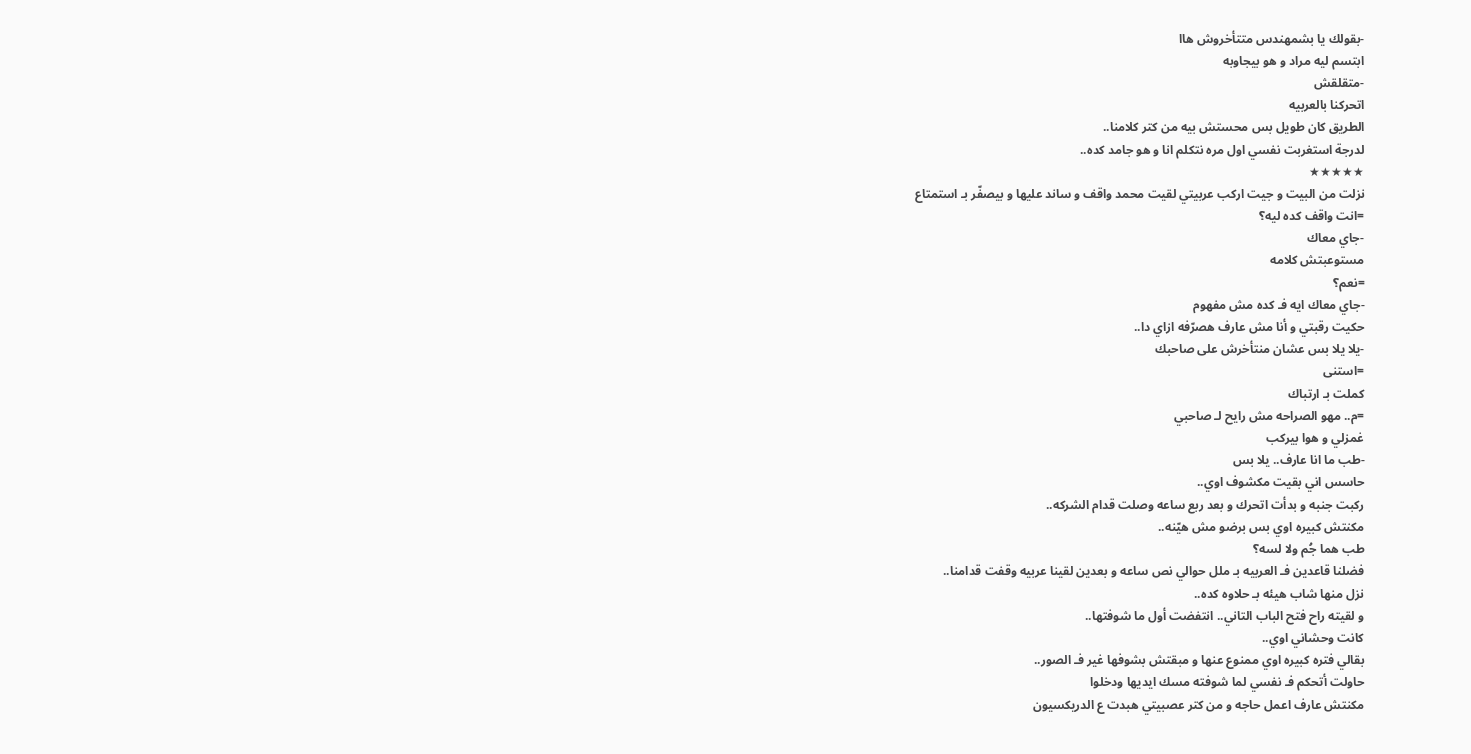-بقولك يا بشمهندس متتأخروش هاا
ابتسم ليه مراد و هو بيجاوبه
-متقلقش
اتحركنا بالعربيه
الطريق كان طويل بس محستش بيه من كتر كلامنا..
لدرجة استغربت نفسي اول مره نتكلم انا و هو جامد كده..
★★★★★
نزلت من البيت و جيت اركب عربيتي لقيت محمد واقف و ساند عليها و بيصفّر بـ استمتاع
=انت واقف كده ليه؟
-جاي معاك
مستوعبتش كلامه
=نعم؟
-جاي معاك ايه فـ كده مش مفهوم
حكيت رقبتي و أنا مش عارف هصرّفه ازاي دا..
-يلا يلا بس عشان منتأخرش على صاحبك
=استنى
كملت بـ ارتباك
=م.. مهو الصراحه مش رايح لـ صاحبي
غمزلي و هوا بيركب
-طب ما انا عارف.. يلا بس
حاسس اني بقيت مكشوف اوي..
ركبت جنبه و بدأت اتحرك و بعد ربع ساعه وصلت قدام الشركه..
مكنتش كبيره اوي بس برضو مش هيّنه..
طب هما جُم ولا لسه؟
فضلنا قاعدين فـ العربيه بـ ملل حوالي نص ساعه و بعدين لقينا عربيه وقفت قدامنا..
نزل منها شاب هيئه بـ حلاوه كده..
و لقيته راح فتح الباب التاني.. انتفضت أول ما شوفتها..
كانت وحشاني اوي..
بقالي فتره كبيره اوي ممنوع عنها و مبقتش بشوفها غير فـ الصور..
حاولت أتحكم فـ نفسي لما شوفته مسك ايديها ودخلوا
مكنتش عارف اعمل حاجه و من كتر عصبيتي هبدت ع الدريكسيون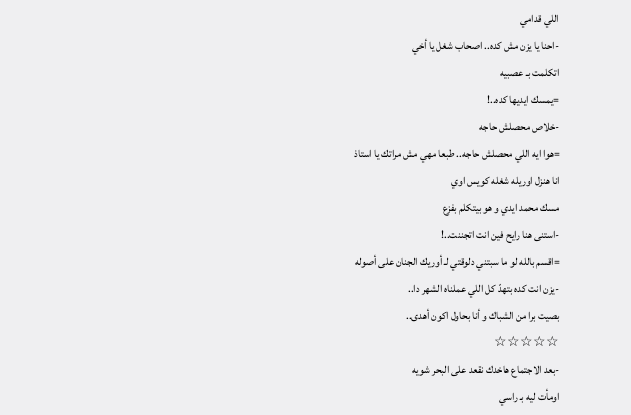اللي قدامي
-احنا يا يزن مش كده.. اصحاب شغل يا أخي
اتكلمت بـ عصبيه
=يمسك ايديها كده..!
-خلاص محصلش حاجه
=هوا ايه اللي محصلش حاجه.. طبعا مهي مش مراتك يا استاذ
انا هنزل اوريله شغله كويس اوي
مسك محمد ايدي و هو بيتكلم بفزع
-استنى هنا رايح فين انت اتجننت..!
=اقسم بالله لو ما سبتني دلوقتي لـ أوريك الجنان على أصوله
-يزن انت كده بتهدّ كل اللي عملناه الشهر دا..
بصيت برا من الشباك و أنا بحاول اكون أهدى..
☆☆☆☆☆
-بعد الاجتماع هاخدك نقعد على البحر شويه
اومأت ليه بـ راسي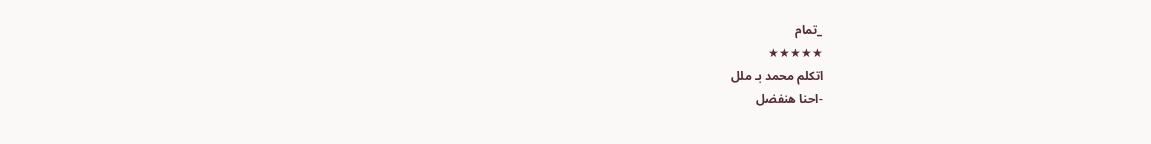_تمام
★★★★★
اتكلم محمد بـ ملل
-احنا هنفضل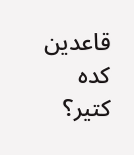قاعدين كده كتير؟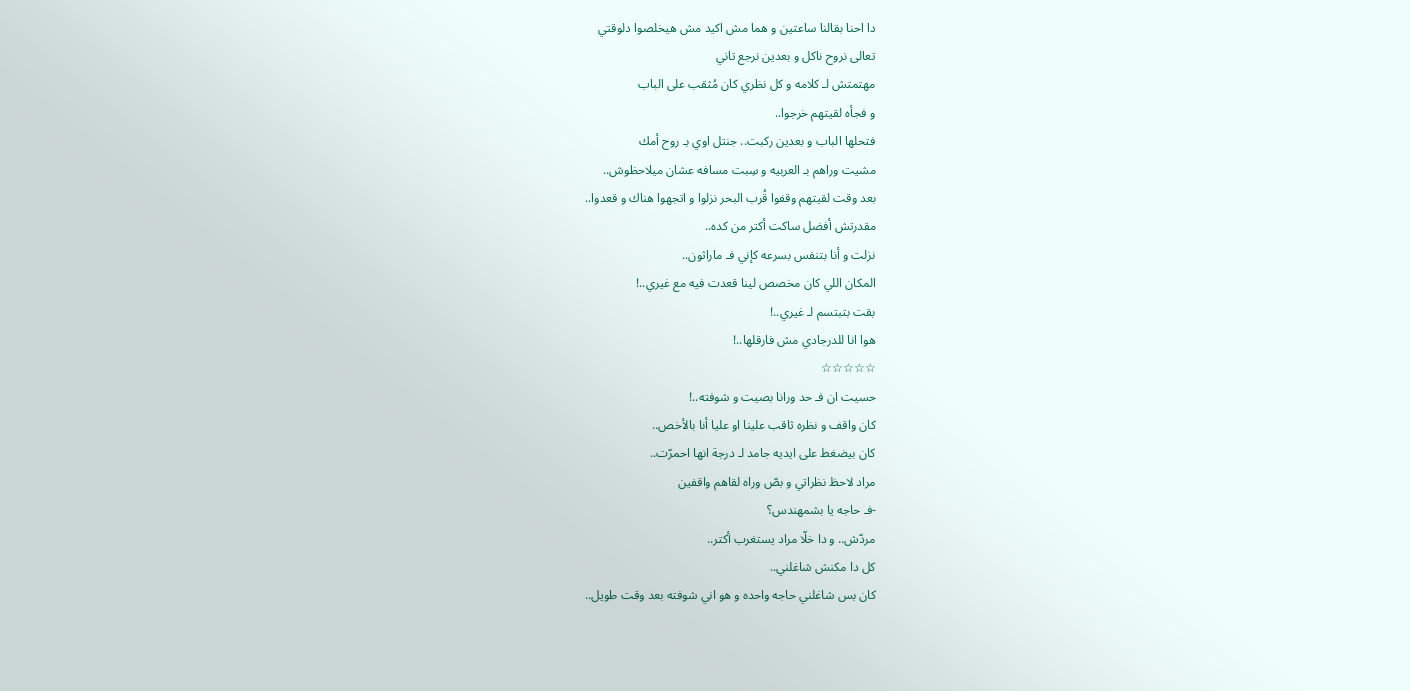دا احنا بقالنا ساعتين و هما مش اكيد مش هيخلصوا دلوقتي
تعالى نروح ناكل و بعدين نرجع تاني
مهتمتش لـ كلامه و كل نظري كان مُثقب على الباب
و فجأه لقيتهم خرجوا..
فتحلها الباب و بعدين ركبت.. جنتل اوي بـ روح أمك
مشيت وراهم بـ العربيه و سِبت مسافه عشان ميلاحظوش..
بعد وقت لقيتهم وقفوا قُرب البحر نزلوا و اتجهوا هناك و قعدوا..
مقدرتش أفضل ساكت أكتر من كده..
نزلت و أنا بتنفس بسرعه كإني فـ ماراثون..
المكان اللي كان مخصص لينا قعدت فيه مع غيري..!
بقت بتبتسم لـ غيري..!
هوا انا للدرجادي مش فارقلها..!
☆☆☆☆☆
حسيت ان فـ حد ورانا بصيت و شوفته..!
كان واقف و نظره ثاقب علينا او عليا أنا بالأخص..
كان بيضغط على ايديه جامد لـ درجة انها احمرّت..
مراد لاحظ نظراتي و بصّ وراه لقاهم واقفين
-فـ حاجه يا بشمهندس؟
مردّش.. و دا خلّا مراد يستغرب أكتر..
كل دا مكنش شاغلني..
كان بس شاغلني حاجه واحده و هو اني شوفته بعد وقت طويل..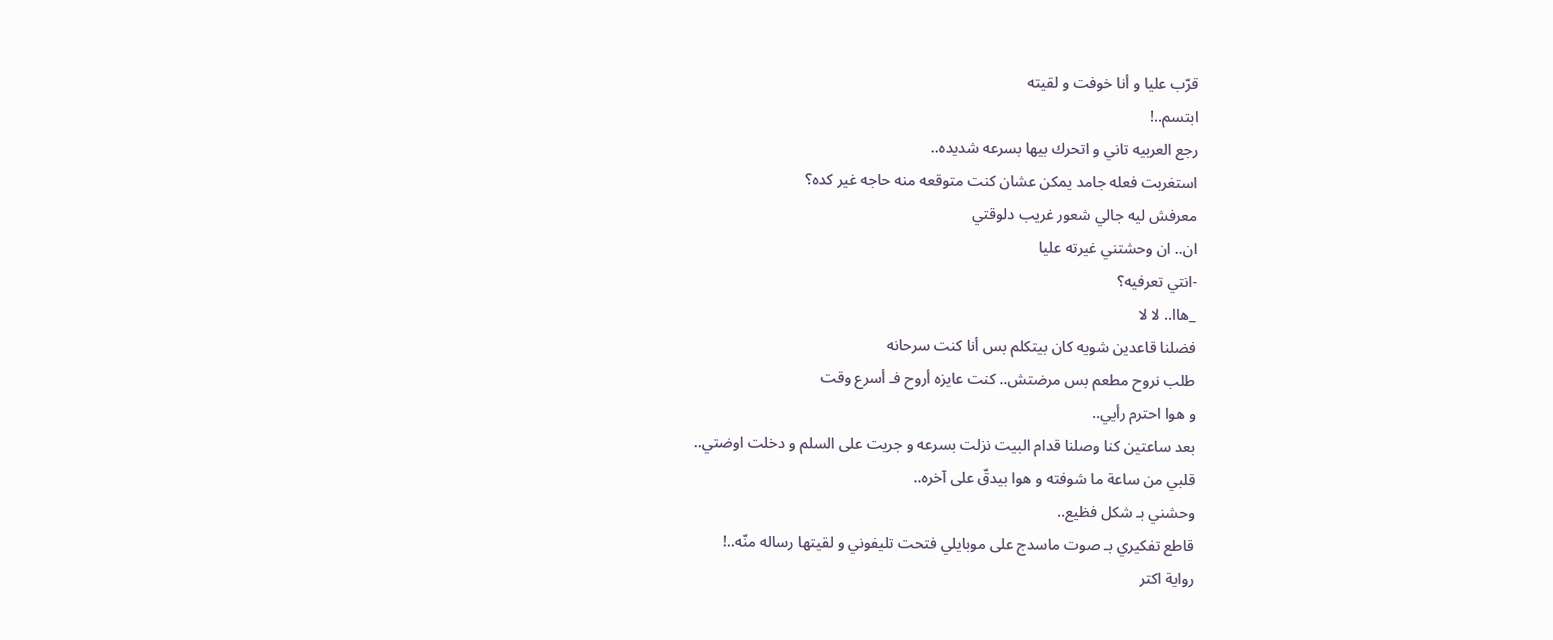قرّب عليا و أنا خوفت و لقيته
ابتسم..!
رجع العربيه تاني و اتحرك بيها بسرعه شديده..
استغربت فعله جامد يمكن عشان كنت متوقعه منه حاجه غير كده؟
معرفش ليه جالي شعور غريب دلوقتي
ان.. ان وحشتني غيرته عليا
-انتي تعرفيه؟
_هاا.. لا لا
فضلنا قاعدين شويه كان بيتكلم بس أنا كنت سرحانه
طلب نروح مطعم بس مرضتش.. كنت عايزه أروح فـ أسرع وقت
و هوا احترم رأيي..
بعد ساعتين كنا وصلنا قدام البيت نزلت بسرعه و جريت على السلم و دخلت اوضتي..
قلبي من ساعة ما شوفته و هوا بيدقّ على آخره..
وحشني بـ شكل فظيع..
قاطع تفكيري بـ صوت ماسدج على موبايلي فتحت تليفوني و لقيتها رساله منّه..!
رواية اكتر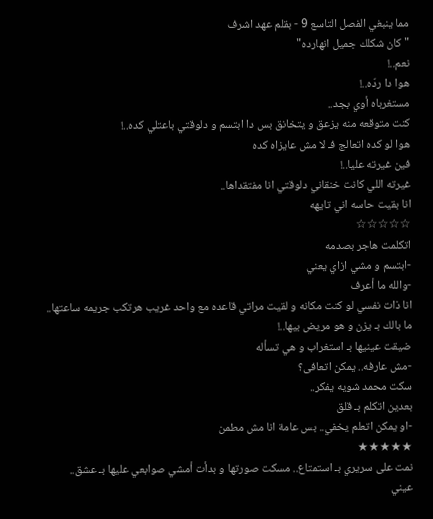مما ينبغي الفصل التاسع 9 - بقلم عهد اشرف
" كان شكلك جميل انهارده"
نعم..!
هوا دا ردّه..!
مستغرباه أوي بجد..
كنت متوقعه منه يزعق و يتخانق بس دا ابتسم و دلوقتي باعتلي كده..!
هوا لو كده اتعالج فـ لا مش عايزاه كده
فين غيرته عليا..!
غيرته اللي كانت خنقاني دلوقتي انا مفتقداها..
انا بقيت حاسه اني تايهه
☆☆☆☆☆
اتكلمت هاجر بصدمه
-ابتسم و مشي ازاي يعني
-والله ما أعرف
انا ذات نفسي لو كنت مكانه و لقيت مراتي قاعده مع واحد غريب هرتكب جريمه ساعتها..
ما بالك بـ يزن و هو مريض بيها..!
ضيقت عينيها بـ استغراب و هي تسأله
-مش عارفه.. يمكن اتعافى؟
سكت محمد شويه يفكر..
بعدين اتكلم بـ قلق
-او يمكن اتعلم يخفي.. بس عامة انا مش مطمن
★★★★★
نمت على سريري بـ استمتاع.. مسكت صورتها و بدأت أمشي صوابعي عليها بـ عشق..
عيني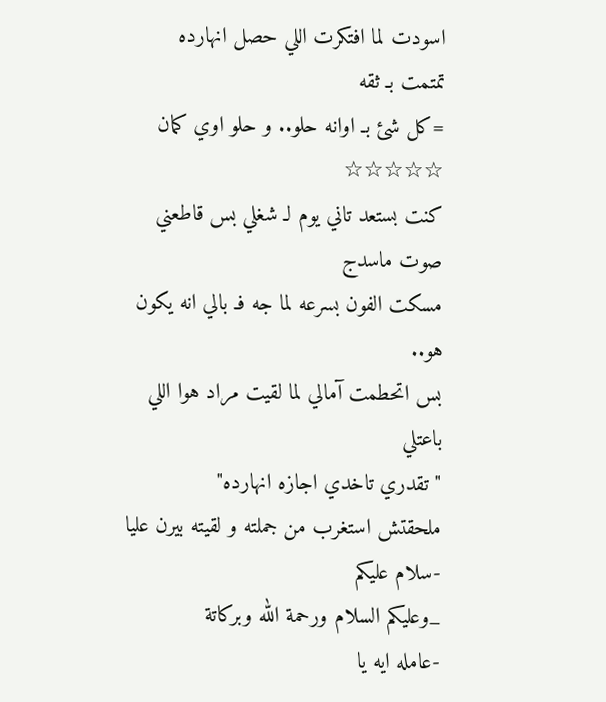اسودت لما افتكرت اللي حصل انهارده
تمتمت بـ ثقه
=كل شئ بـ اوانه حلو.. و حلو اوي كمان
☆☆☆☆☆
كنت بستعد تاني يوم لـ شغلي بس قاطعني صوت ماسدج
مسكت الفون بسرعه لما جه فـ بالي انه يكون هو..
بس اتحطمت آمالي لما لقيت مراد هوا اللي باعتلي
"تقدري تاخدي اجازه انهارده"
ملحقتش استغرب من جملته و لقيته بيرن عليا
-سلام عليكم
_وعليكم السلام ورحمة الله وبركاتة
-عامله ايه يا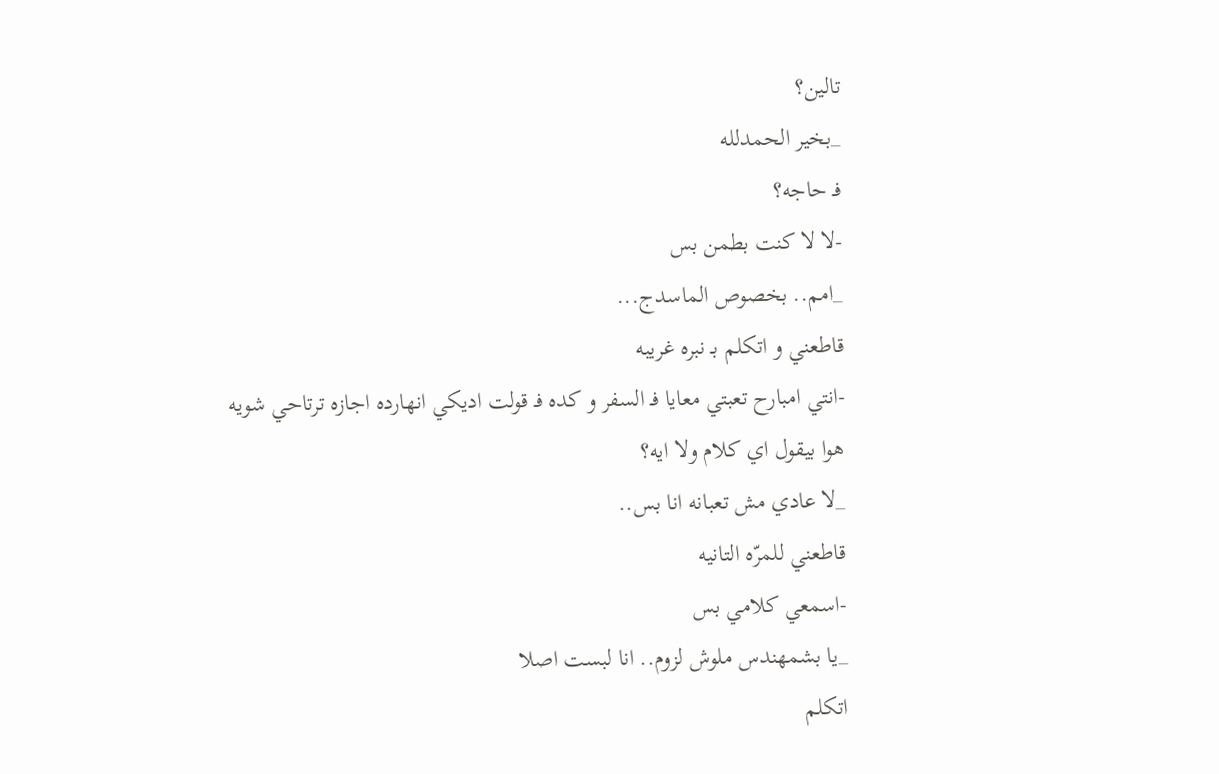تالين؟
_بخير الحمدلله
فـ حاجه؟
-لا لا كنت بطمن بس
_امم.. بخصوص الماسدج...
قاطعني و اتكلم بـ نبره غريبه
-انتي امبارح تعبتي معايا فـ السفر و كده فـ قولت اديكي انهارده اجازه ترتاحي شويه
هوا بيقول اي كلام ولا ايه؟
_لا عادي مش تعبانه انا بس..
قاطعني للمرّه التانيه
-اسمعي كلامي بس
_يا بشمهندس ملوش لزوم.. انا لبست اصلا
اتكلم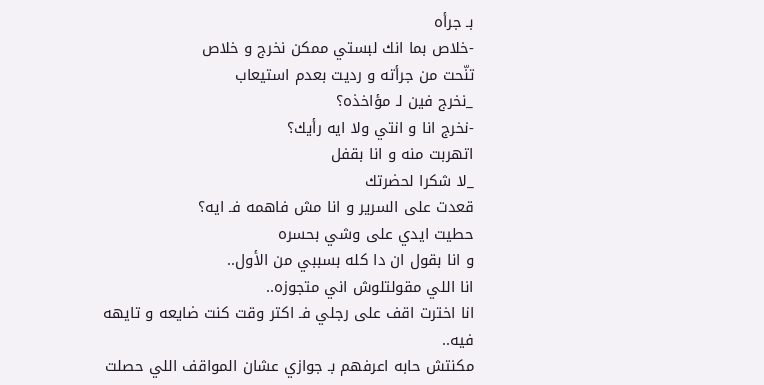بـ جرأه
-خلاص بما انك لبستي ممكن نخرج و خلاص
تنّحت من جرأته و رديت بعدم استيعاب
_نخرج فين لـ مؤاخذه؟
-نخرج انا و انتي ولا ايه رأيك؟
اتهربت منه و انا بقفل
_لا شكرا لحضرتك
قعدت على السرير و انا مش فاهمه فـ ايه؟
حطيت ايدي على وشي بحسره
و انا بقول ان دا كله بسببي من الأول..
انا اللي مقولتلوش اني متجوزه..
انا اخترت اقف على رجلي فـ اكتر وقت كنت ضايعه و تايهه فيه..
مكنتش حابه اعرفهم بـ جوازي عشان المواقف اللي حصلت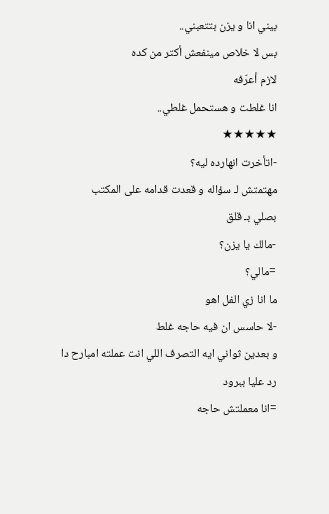بيني انا و يزن بتتعبني..
بس لا خلاص مينفعش أكتر من كده
لازم أعرّفه
انا غلطت و هستحمل غلطي..
★★★★★
-اتأخرت انهارده ليه؟
مهتمتش لـ سؤاله و قعدت قدامه على المكتب
بصلي بـ قلق
-مالك يا يزن؟
=مالي؟
ما انا زي الفل اهو
-لا حاسس ان فيه حاجه غلط
و بعدين ثواني ايه التصرف اللي انت عملته امبارح دا
رد عليا ببرود
=انا معملتش حاجه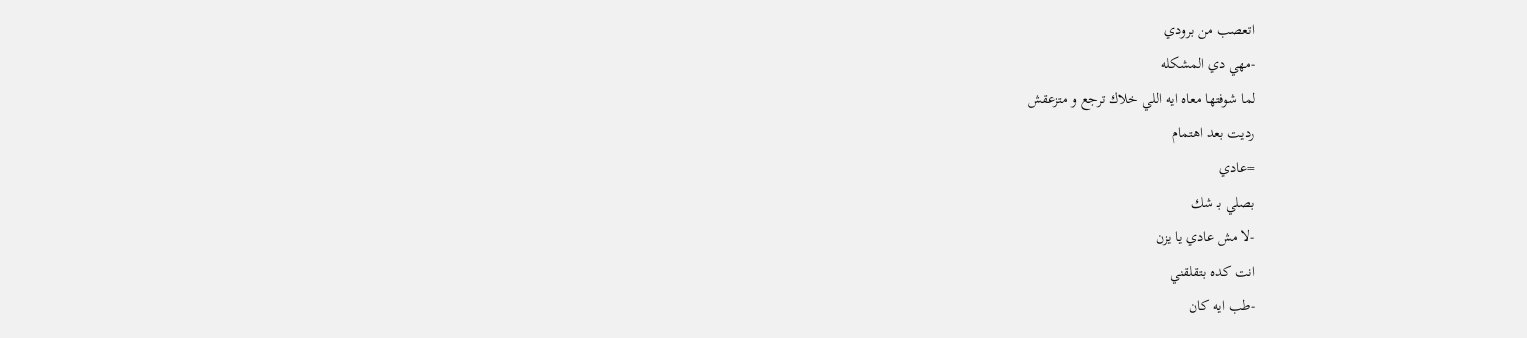اتعصب من برودي
-مهي دي المشكله
لما شوفتها معاه ايه اللي خلاك ترجع و متزعقش
رديت بعد اهتمام
=عادي
بصلي بـ شك
-لا مش عادي يا يزن
انت كده بتقلقني
-طب ايه كان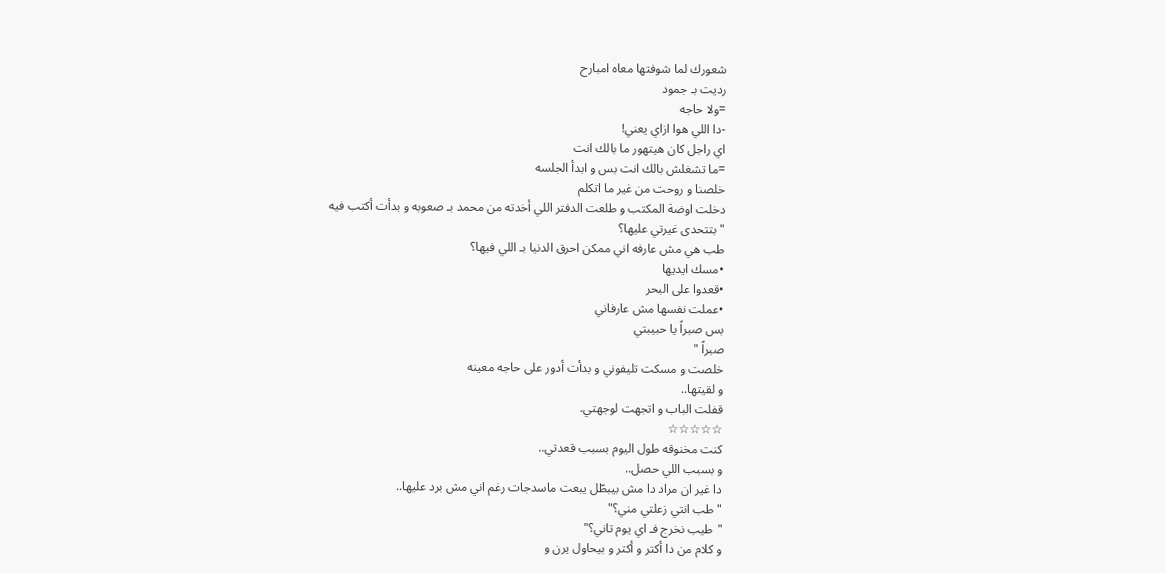شعورك لما شوفتها معاه امبارح
رديت بـ جمود
=ولا حاجه
-دا اللي هوا ازاي يعني!
اي راجل كان هيتهور ما بالك انت
=ما تشغلش بالك انت بس و ابدأ الجلسه
خلصنا و روحت من غير ما اتكلم
دخلت اوضة المكتب و طلعت الدفتر اللي أخدته من محمد بـ صعوبه و بدأت أكتب فيه
"بتتحدى غيرتي عليها؟
طب هي مش عارفه اني ممكن احرق الدنيا بـ اللي فيها؟
•مسك ايديها
•قعدوا على البحر
•عملت نفسها مش عارفاني
بس صبراً يا حبيبتي
صبراً "
خلصت و مسكت تليفوني و بدأت أدور على حاجه معينه
و لقيتها..
قفلت الباب و اتجهت لوجهتي.
☆☆☆☆☆
كنت مخنوقه طول اليوم بسبب قعدتي..
و بسبب اللي حصل..
دا غير ان مراد دا مش بيبطّل يبعت ماسدجات رغم اني مش برد عليها..
"طب انتي زعلتي مني؟"
"طيب نخرج فـ اي يوم تاني؟"
و كلام من دا أكتر و أكتر و بيحاول يرن و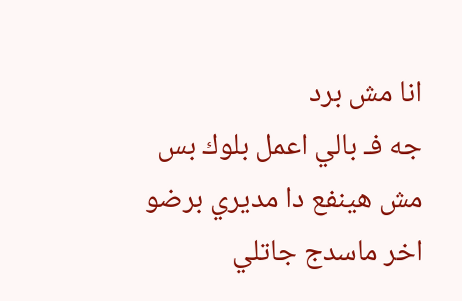انا مش برد
جه فـ بالي اعمل بلوك بس مش هينفع دا مديري برضو
اخر ماسدج جاتلي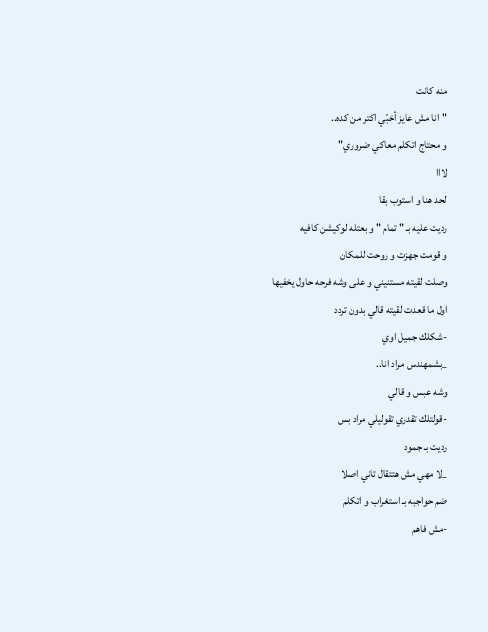منه كانت
"انا مش عايز أخبّي اكتر من كده..
و محتاج اتكلم معاكي ضروري"
لااا
لحد هنا و استوب بقا
رديت عليه بـ " تمام " و بعتله لوكيشن كافيه
و قومت جهزت و روحت للمكان
وصلت لقيته مستنيني و على وشه فرحه حاول يخفيها
اول ما قعدت لقيته قالي بدون تردد
-شكلك جميل اوي
_بشمهندس مراد انا..
وشه عبس و قالي
-قولتلك تقدري تقوليلي مراد بس
رديت بـ جمود
_لا مهي مش هتتقال تاني اصلا
ضم حواجبه بـ استغراب و اتكلم
-مش فاهم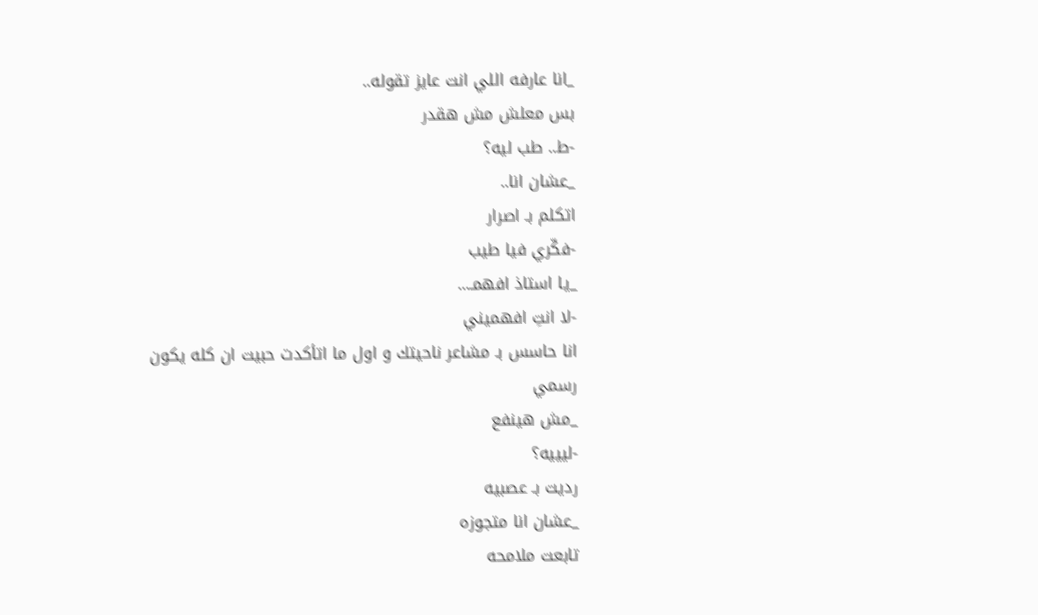_انا عارفه اللي انت عايز تقوله..
بس معلش مش هقدر
-ط.. طب ليه؟
_عشان انا..
اتكلم بـ اصرار
-فكّري فيا طيب
_يا استاذ افهمـ...
-لا انتِ افهميني
انا حاسس بـ مشاعر ناحيتك و اول ما اتأكدت حبيت ان كله يكون رسمي
_مش هينفع
-ليييه؟
رديت بـ عصبيه
_عشان انا متجوزه
تابعت ملامحه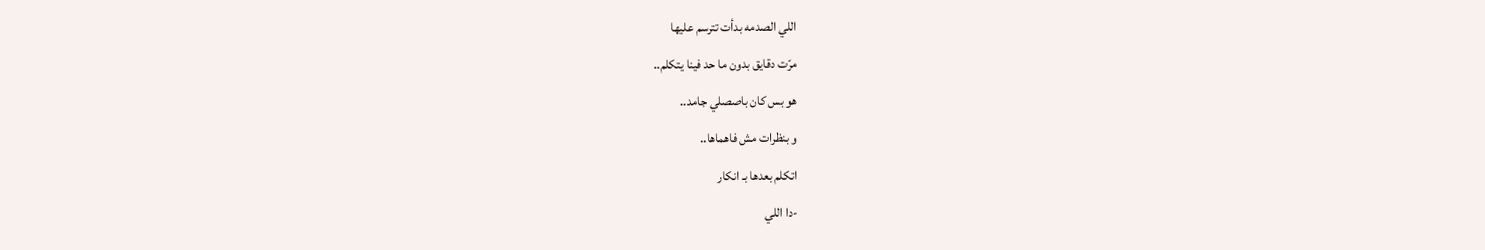اللي الصدمه بدأت تترسم عليها
مرّت دقايق بدون ما حد فينا يتكلم..
هو بس كان باصصلي جامد..
و بنظرات مش فاهماها..
اتكلم بعدها بـ انكار
-دا اللي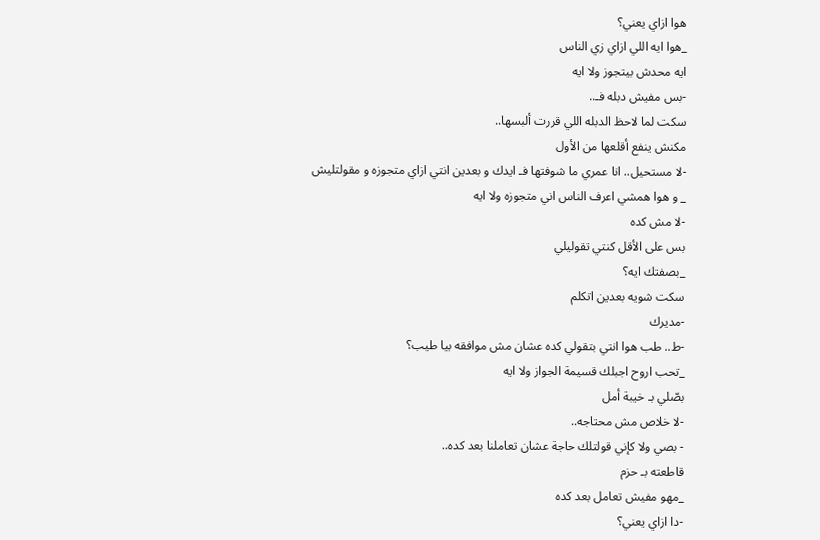هوا ازاي يعني؟
_هوا ايه اللي ازاي زي الناس
ايه محدش بيتجوز ولا ايه
-بس مفيش دبله فـ..
سكت لما لاحظ الدبله اللي قررت ألبسها..
مكنش ينفع أقلعها من الأول
-لا مستحيل.. انا عمري ما شوفتها فـ ايدك و بعدين انتي ازاي متجوزه و مقولتليش
_ و هوا همشي اعرف الناس اني متجوزه ولا ايه
-لا مش كده
بس على الأقل كنتي تقوليلي
_بصفتك ايه؟
سكت شويه بعدين اتكلم
-مديرك
-ط.. طب هوا انتي بتقولي كده عشان مش موافقه بيا طيب؟
_تحب اروح اجبلك قسيمة الجواز ولا ايه
بصّلي بـ خيبة أمل
-لا خلاص مش محتاجه..
- بصي ولا كإني قولتلك حاجة عشان تعاملنا بعد كده..
قاطعته بـ حزم
_مهو مفيش تعامل بعد كده
-دا ازاي يعني؟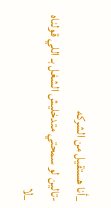_أنا هستقيل من الشركه
-تالين لو سمحتي متدخليش الشغل بـ اللي قولناه
_لا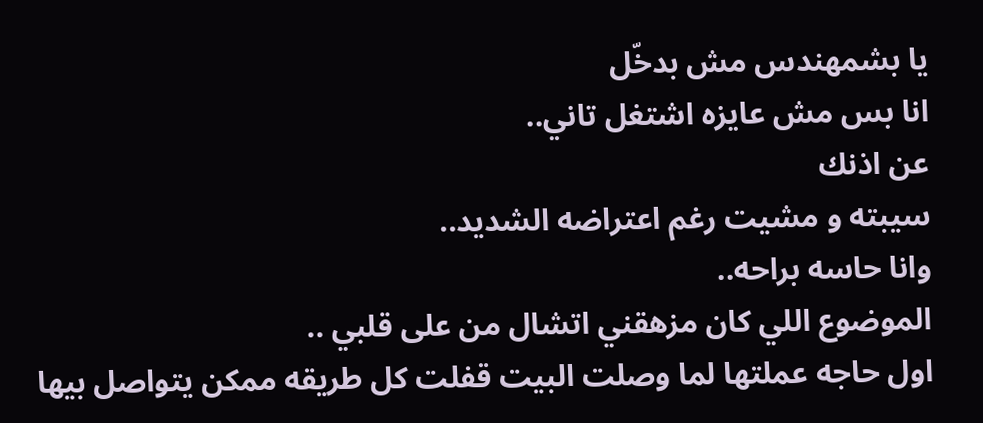يا بشمهندس مش بدخّل
انا بس مش عايزه اشتغل تاني..
عن اذنك
سيبته و مشيت رغم اعتراضه الشديد..
وانا حاسه براحه..
الموضوع اللي كان مزهقني اتشال من على قلبي ..
اول حاجه عملتها لما وصلت البيت قفلت كل طريقه ممكن يتواصل بيها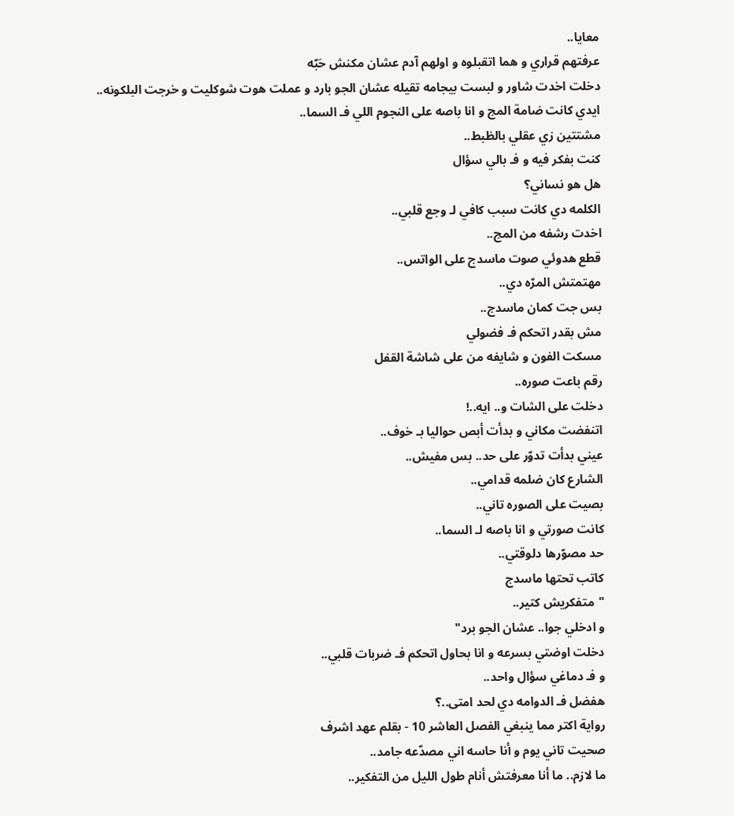معايا..
عرفتهم قراري و هما اتقبلوه و اولهم آدم عشان مكنش حَبّه
دخلت اخدت شاور و لبست بيجامه تقيله عشان الجو بارد و عملت هوت شوكليت و خرجت البلكونه..
ايدي كانت ضامة المج و انا باصه على النجوم اللي فـ السما..
مشتتين زي عقلي بالظبط..
كنت بفكر فيه و فـ بالي سؤال
هل هو نساني؟
الكلمه دي كانت سبب كافي لـ وجع قلبي..
اخدت رشفه من المج..
قطع هدوئي صوت ماسدج على الواتس..
مهتمتش المرّه دي..
بس جت كمان ماسدج..
مش بقدر اتحكم فـ فضولي
مسكت الفون و شايفه من على شاشة القفل
رقم باعت صوره..
دخلت على الشات و.. ايه..!
اتنفضت مكاني و بدأت أبص حواليا بـ خوف..
عيني بدأت تدوّر على حد.. بس مفيش..
الشارع كان ضلمه قدامي..
بصيت على الصوره تاني..
كانت صورتي و انا باصه لـ السما..
حد مصوّرها دلوقتي..
كاتب تحتها ماسدج
"متفكريش كتير..
و ادخلي جوا.. عشان الجو برد"
دخلت اوضتي بسرعه و انا بحاول اتحكم فـ ضربات قلبي..
و فـ دماغي سؤال واحد..
هفضل فـ الدوامه دي لحد امتى..؟
رواية اكتر مما ينبغي الفصل العاشر 10 - بقلم عهد اشرف
صحيت تاني يوم و أنا حاسه اني مصدّعه جامد..
ما لازم.. ما أنا معرفتش أنام طول الليل من التفكير..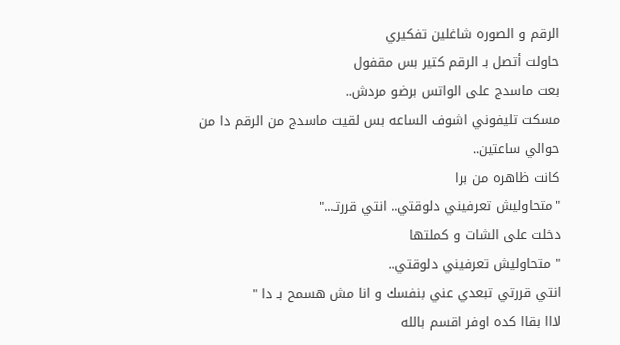الرقم و الصوره شاغلين تفكيري
حاولت أتصل بـ الرقم كتير بس مقفول
بعت ماسدج على الواتس برضو مردش..
مسكت تليفوني اشوف الساعه بس لقيت ماسدج من الرقم دا من حوالي ساعتين..
كانت ظاهره من برا
"متحاوليش تعرفيني دلوقتي.. انتي قررتـ..."
دخلت على الشات و كملتها
" متحاوليش تعرفيني دلوقتي..
انتي قررتي تبعدي عني بنفسك و انا مش هسمح بـ دا "
لااا بقاا كده اوفر اقسم بالله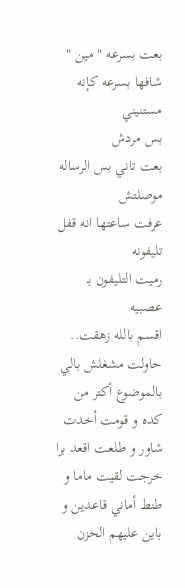بعت بسرعه " مين "
شافها بسرعه كإنه مستنيني
بس مردش
بعت تاني بس الرساله موصلتش
عرفت ساعتها انه قفل تليفونه
رميت التليفون بـ عصبيه
اقسم بالله زهقت..
حاولت مشغلش بالي بالموضوع أكتر من كده و قومت أخدت شاور و طلعت اقعد برا
خرجت لقيت ماما و طنط أماني قاعدين و باين عليهم الحزن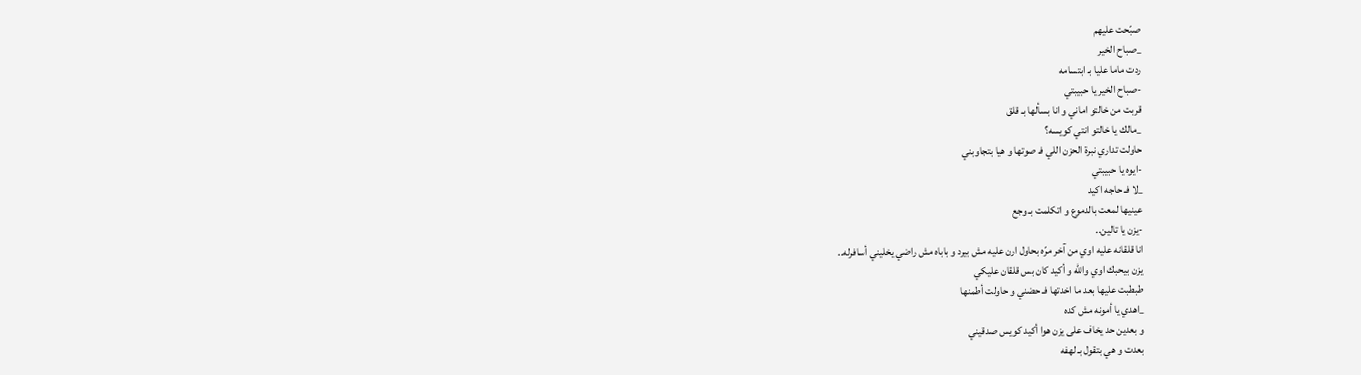صبّحت عليهم
_صباح الخير
ردت ماما عليا بـ ابتسامه
-صباح الخير يا حبيبتي
قربت من خالتو اماني و انا بسألها بـ قلق
_مالك يا خالتو انتي كويسه؟
حاولت تداري نبرة الحزن اللي فـ صوتها و هيا بتجاوبني
-ايوه يا حبيبتي
_لا فـ حاجه اكيد
عينيها لمعت بالدموع و اتكلمت بـ وجع
-يزن يا تالين..
انا قلقانه عليه اوي من آخر مرّه بحاول ارن عليه مش بيرد و باباه مش راضي يخليني أسافرله..
يزن بيحبك اوي والله و أكيد كان بس قلقان عليكي
طبطبت عليها بعد ما اخدتها فـ حضني و حاولت أطمنها
_اهدي يا أمونه مش كده
و بعدين حد يخاف على يزن هوا أكيد كويس صدقيني
بعدت و هي بتقول بـ لهفه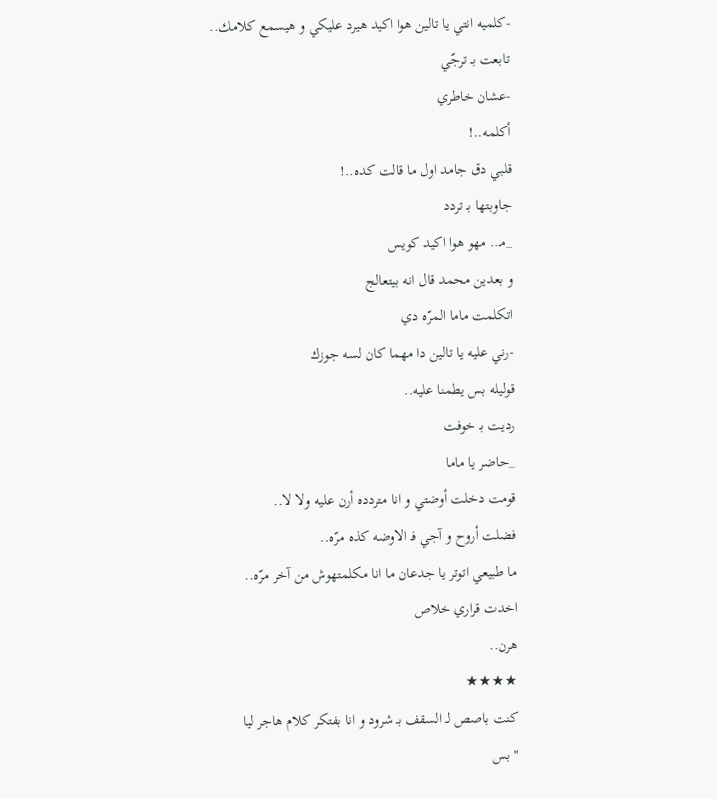-كلميه انتي يا تالين هوا اكيد هيرد عليكي و هيسمع كلامك..
تابعت بـ ترجّي
-عشان خاطري
أكلمه..!
قلبي دق جامد اول ما قالت كده..!
جاوبتها بـ تردد
_مـ.. مهو هوا اكيد كويس
و بعدين محمد قال انه بيتعالج
اتكلمت ماما المرّه دي
-رني عليه يا تالين دا مهما كان لسه جوزك
قوليله بس يطمنا عليه..
رديت بـ خوفت
_حاضر يا ماما
قومت دخلت أوضتي و انا متردده أرن عليه ولا لا..
فضلت أروح و آجي فـ الاوضه كذه مرّه..
ما طبيعي اتوتر يا جدعان ما انا مكلمتهوش من آخر مرّه..
اخدت قراري خلاص
هرن..
★★★★
كنت باصص لـ السقف بـ شرود و انا بفتكر كلام هاجر ليا
" بس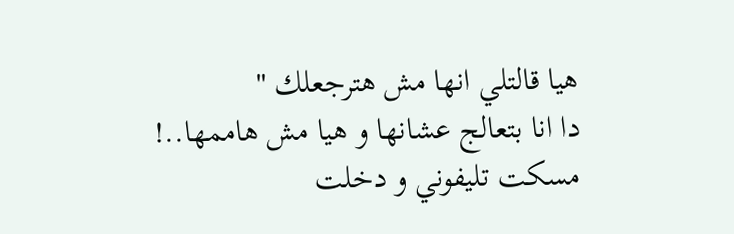هيا قالتلي انها مش هترجعلك "
دا انا بتعالج عشانها و هيا مش هاممها..!
مسكت تليفوني و دخلت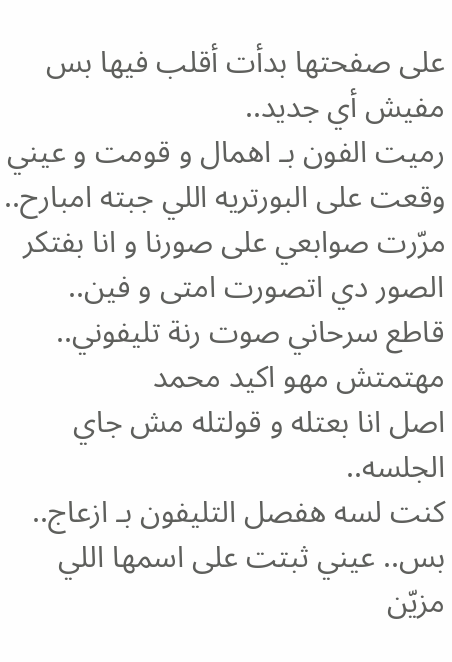على صفحتها بدأت أقلب فيها بس مفيش أي جديد..
رميت الفون بـ اهمال و قومت و عيني وقعت على البورتريه اللي جبته امبارح..
مرّرت صوابعي على صورنا و انا بفتكر الصور دي اتصورت امتى و فين..
قاطع سرحاني صوت رنة تليفوني.. مهتمتش مهو اكيد محمد
اصل انا بعتله و قولتله مش جاي الجلسه..
كنت لسه هفصل التليفون بـ ازعاج..
بس.. عيني ثبتت على اسمها اللي مزيّن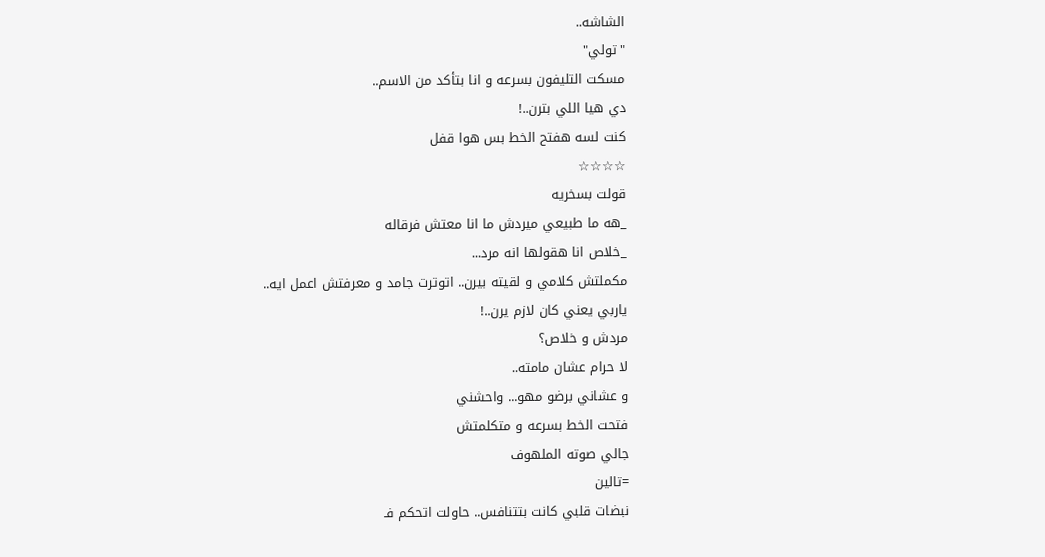الشاشه..
"تولي"
مسكت التليفون بسرعه و انا بتأكد من الاسم..
دي هيا اللي بترن..!
كنت لسه هفتح الخط بس هوا قفل
☆☆☆☆
قولت بسخريه
_هه ما طبيعي ميردش ما انا معتش فرقاله
_خلاص انا هقولها انه مرد...
مكملتش كلامي و لقيته بيرن.. اتوترت جامد و معرفتش اعمل ايه..
ياربي يعني كان لازم يرن..!
مردش و خلاص؟
لا حرام عشان مامته..
و عشاني برضو مهو... واحشني
فتحت الخط بسرعه و متكلمتش
جالي صوته الملهوف
=تالين
نبضات قلبي كانت بتتنافس.. حاولت اتحكم فـ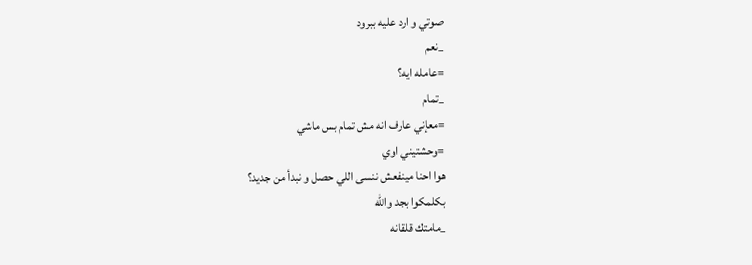صوتي و ارد عليه ببرود
_نعم
=عامله ايه؟
_تمام
=معإني عارف انه مش تمام بس ماشي
=وحشتيني اوي
هوا احنا مينفعش ننسى اللي حصل و نبدأ من جديد؟
بكلمكوا بجد والله
_مامتك قلقانه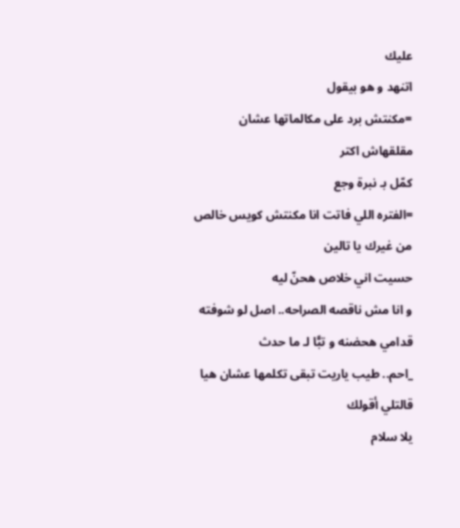عليك
اتنهد و هو بيقول
=مكنتش برد على مكالماتها عشان مقلقهاش اكتر
كمّل بـ نبرة وجع
=الفتره اللي فاتت انا مكنتش كويس خالص من غيرك يا تالين
حسيت اني خلاص هحنّ ليه
و انا مش ناقصه الصراحه.. اصل لو شوفته قدامي هحضنه و تبًّا لـ ما حدث
_احم.. طيب ياريت تبقى تكلمها عشان هيا قالتلي أقولك
يلا سلام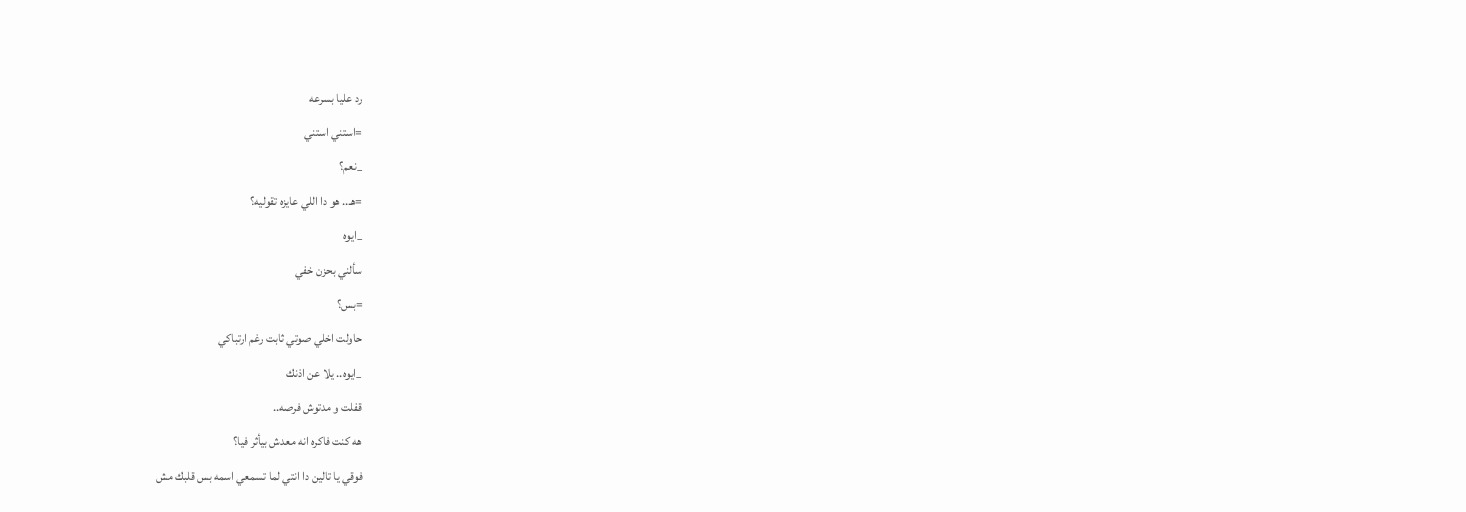رد عليا بسرعه
=استني استني
_نعم؟
=هـ.. هو دا اللي عايزه تقوليه؟
_ايوه
سألني بحزن خفي
=بس؟
حاولت اخلي صوتي ثابت رغم ارتباكي
_ايوه.. يلا عن اذنك
قفلت و مدتوش فرصه..
هه كنت فاكره انه معدش بيأثر فيا؟
فوقي يا تالين دا انتي لما تسمعي اسمه بس قلبك مش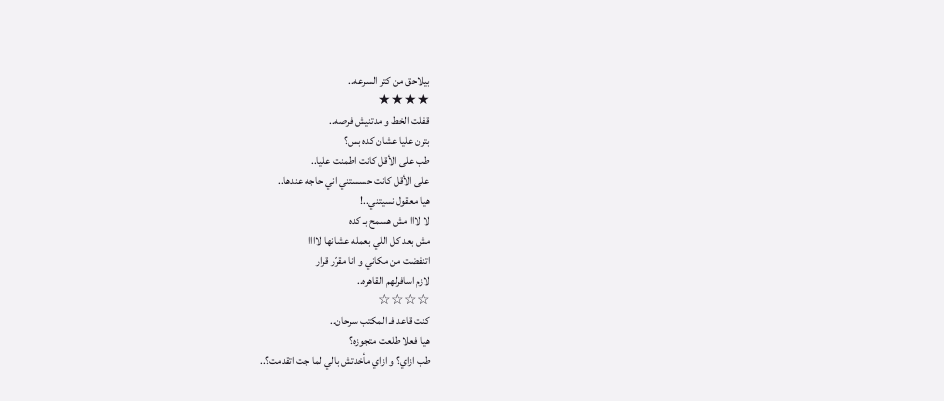بيلاحق من كتر السرعه..
★★★★
قفلت الخط و مدتنيش فرصه..
بترن عليا عشان كده بس؟
طب على الأقل كانت اطمنت عليا..
على الأقل كانت حسستني اني حاجه عندها..
هيا معقول نسيتني..!
لا لااا مش هسمح بـ كده
مش بعد كل اللي بعمله عشانها لاااا
اتنفضت من مكاني و انا مقرّر قرار
لازم اسافرلهم القاهره..
☆☆☆☆
كنت قاعد فـ المكتب سرحان..
هيا فعلا طلعت متجوزه؟
طب ازاي؟ و ازاي مأخدتش بالي لما جت اتقدمت؟..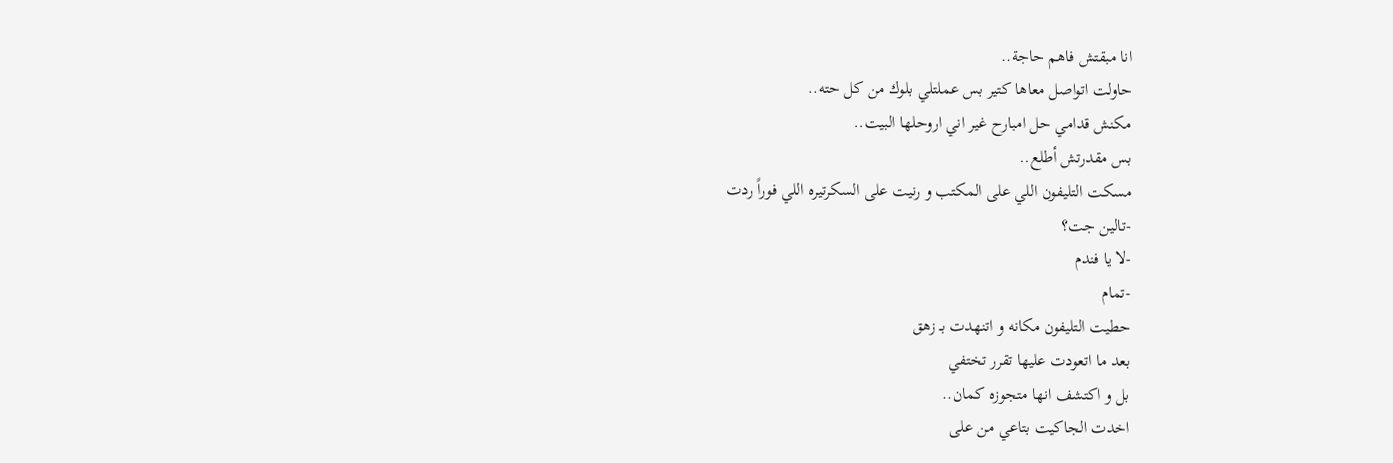انا مبقتش فاهم حاجة..
حاولت اتواصل معاها كتير بس عملتلي بلوك من كل حته..
مكنش قدامي حل امبارح غير اني اروحلها البيت..
بس مقدرتش أطلع..
مسكت التليفون اللي على المكتب و رنيت على السكرتيره اللي فوراً ردت
-تالين جت؟
-لا يا فندم
-تمام
حطيت التليفون مكانه و اتنهدت بـ زهق
بعد ما اتعودت عليها تقرر تختفي
بل و اكتشف انها متجوزه كمان..
اخدت الجاكيت بتاعي من على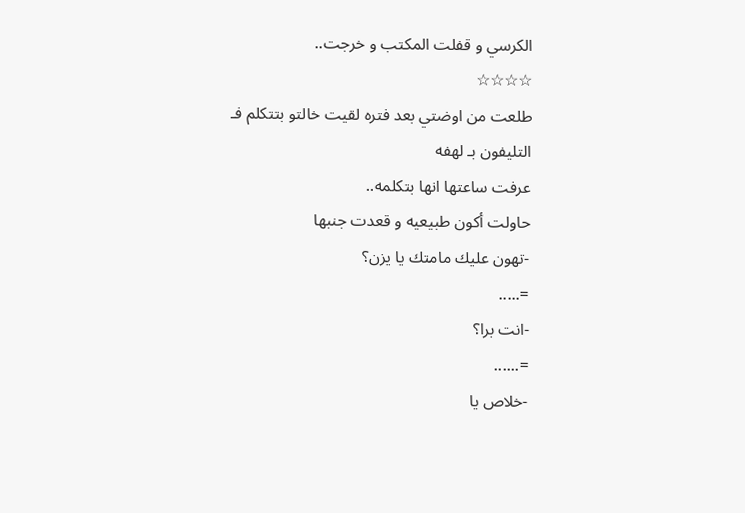الكرسي و قفلت المكتب و خرجت..
☆☆☆☆
طلعت من اوضتي بعد فتره لقيت خالتو بتتكلم فـ التليفون بـ لهفه
عرفت ساعتها انها بتكلمه..
حاولت أكون طبيعيه و قعدت جنبها
-تهون عليك مامتك يا يزن؟
=.....
-انت برا؟
=......
-خلاص يا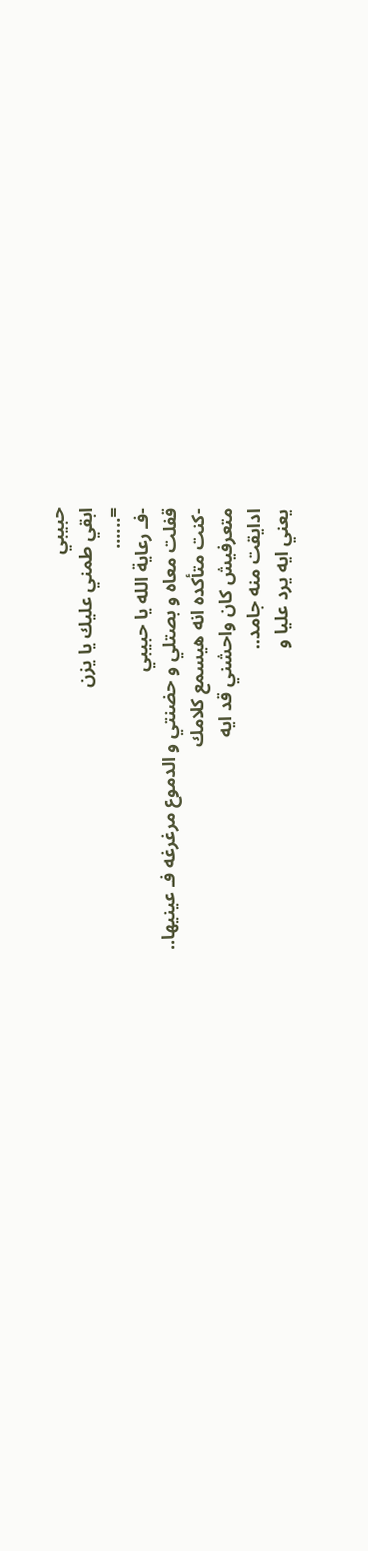حبيبي
ابقي طمني عليك يا يزن
=......
-فـ رعاية الله يا حبيبي
قفلت معاه و بصتلي و حضنتي و الدموع مرغرغه فـ عينيها..
-كنت متأكده انه هيسمع كلامك
متعرفيش كان واحشني قد ايه
ادايقت منه جامد..
يعني ايه يرد عليا و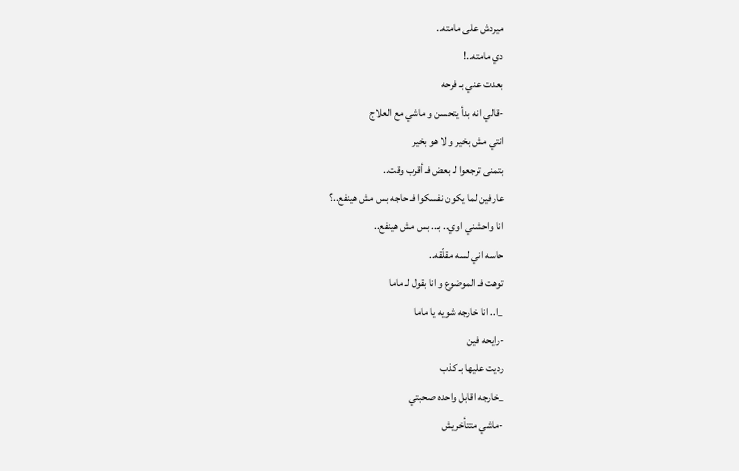ميردش على مامته..
دي مامته..!
بعدت عني بـ فرحه
-قالي انه بدأ يتحسن و ماشي مع العلاج
انتي مش بخير و لا هو بخير
بتمنى ترجعوا لـ بعض فـ أقرب وقت..
عارفين لما يكون نفسكوا فـ حاجه بس مش هينفع..؟
انا واحشني اوي.. بـ.. بس مش هينفع..
حاسه اني لسه مقلّقه..
توهت فـ الموضوع و انا بقول لـ ماما
_ا.. انا خارجه شويه يا ماما
-رايحه فين
رديت عليها بـ كذب
_خارجه اقابل واحده صحبتي
-ماشي متتأخريش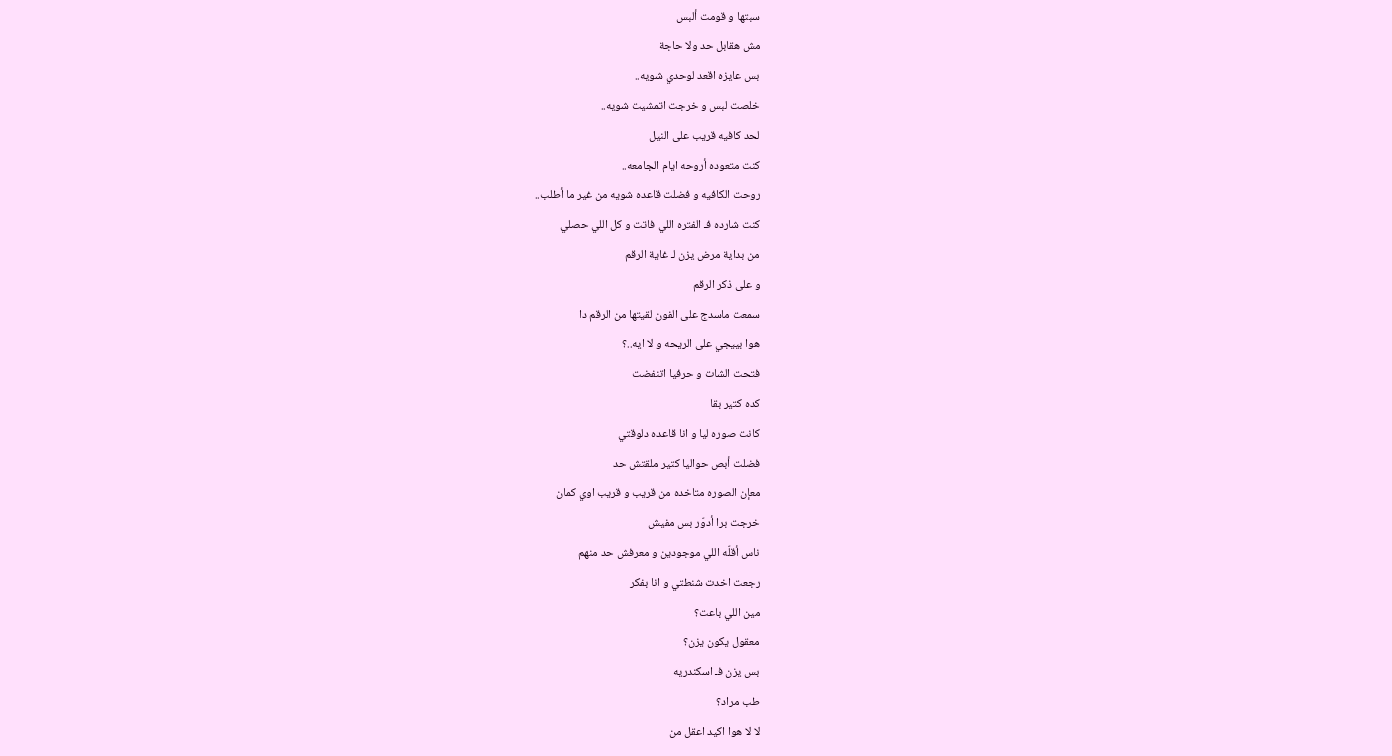سبتها و قومت ألبس
مش هقابل حد ولا حاجة
بس عايزه اقعد لوحدي شويه..
خلصت لبس و خرجت اتمشيت شويه..
لحد كافيه قريب على النيل
كنت متعوده أروحه ايام الجامعه..
روحت الكافيه و فضلت قاعده شويه من غير ما أطلب..
كنت شارده فـ الفتره اللي فاتت و كل اللي حصلي
من بداية مرض يزن لـ غاية الرقم
و على ذكر الرقم
سمعت ماسدج على الفون لقيتها من الرقم دا
هوا بييجي على الريحه و لا ايه..؟
فتحت الشات و حرفيا اتنفضت
كده كتير بقا
كانت صوره ليا و انا قاعده دلوقتي
فضلت أبص حواليا كتير ملقتش حد
معإن الصوره متاخده من قريب و قريب اوي كمان
خرجت برا أدوّر بس مفيش
ناس أقلّه اللي موجودين و معرفش حد منهم
رجعت اخدت شنطتي و انا بفكر
مين اللي باعت؟
معقول يكون يزن؟
بس يزن فـ اسكندريه
طب مراد؟
لا لا هوا اكيد اعقل من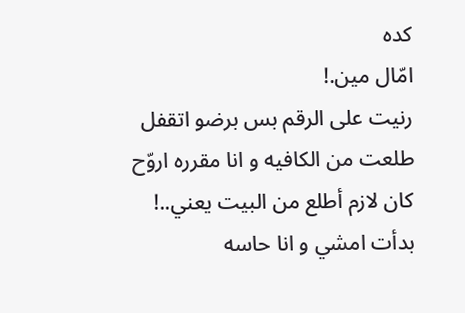كده
امّال مين.!
رنيت على الرقم بس برضو اتقفل
طلعت من الكافيه و انا مقرره اروّح
كان لازم أطلع من البيت يعني..!
بدأت امشي و انا حاسه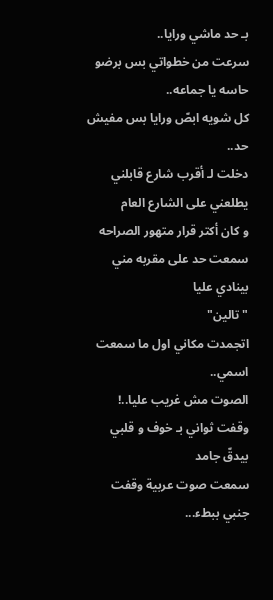بـ حد ماشي ورايا..
سرعت من خطواتي بس برضو حاسه يا جماعه..
كل شويه ابصّ ورايا بس مفيش حد..
دخلت لـ أقرب شارع قابلني يطلعني على الشارع العام
و كان أكتر قرار متهور الصراحه
سمعت حد على مقربه مني بينادي عليا
"تالين"
اتجمدت مكاني اول ما سمعت اسمي..
الصوت مش غريب عليا..!
وقفت ثواني بـ خوف و قلبي بيدقّ جامد
سمعت صوت عربية وقفت جنبي ببطء...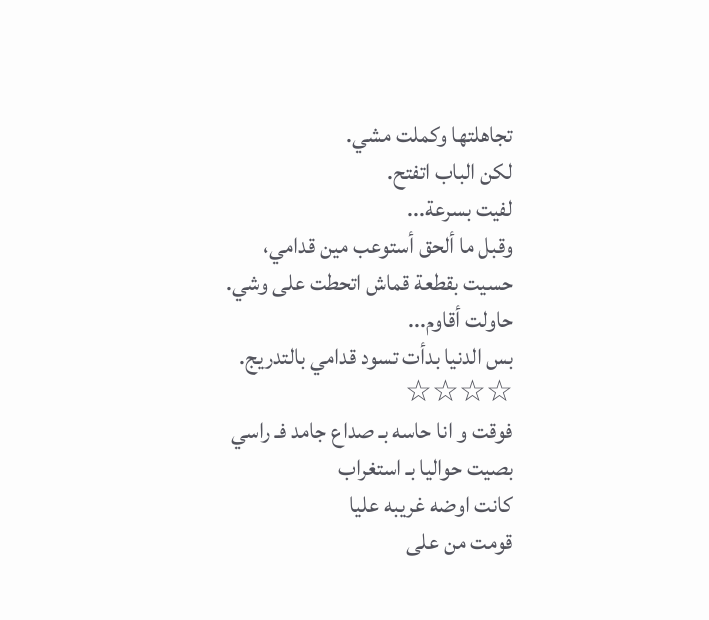تجاهلتها وكملت مشي.
لكن الباب اتفتح.
لفيت بسرعة...
وقبل ما ألحق أستوعب مين قدامي،
حسيت بقطعة قماش اتحطت على وشي.
حاولت أقاوم...
بس الدنيا بدأت تسود قدامي بالتدريج.
☆☆☆☆
فوقت و انا حاسه بـ صداع جامد فـ راسي
بصيت حواليا بـ استغراب
كانت اوضه غريبه عليا
قومت من على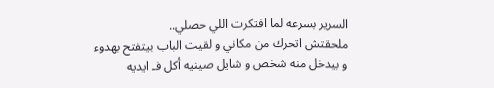السرير بسرعه لما افتكرت اللي حصلي..
ملحقتش اتحرك من مكاني و لقيت الباب بيتفتح بهدوء
و بيدخل منه شخص و شايل صينيه أكل فـ ايديه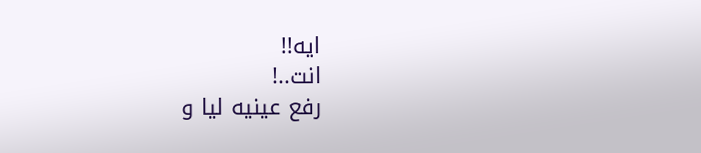ايه!!
انت..!
رفع عينيه ليا و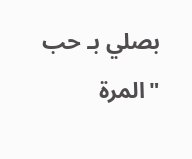بصلي بـ حب
"المرة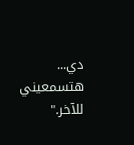دي... هتسمعيني للآخر."